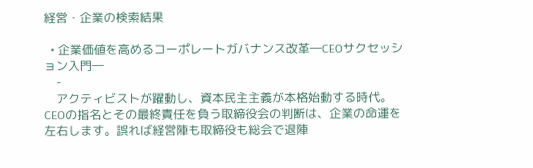経営・企業の検索結果

  • 企業価値を高めるコーポレートガバナンス改革―CEOサクセッション入門―
    -
    アクティビストが躍動し、資本民主主義が本格始動する時代。CEOの指名とその最終責任を負う取締役会の判断は、企業の命運を左右します。誤れば経営陣も取締役も総会で退陣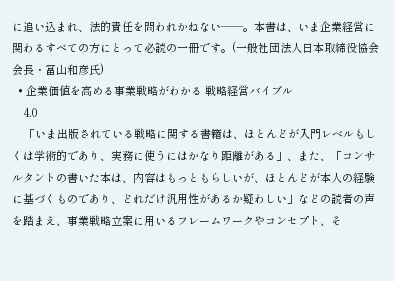に追い込まれ、法的責任を問われかねない――。本書は、いま企業経営に関わるすべての方にとって必読の一冊です。(一般社団法人日本取締役協会会長・冨山和彦氏)
  • 企業価値を高める事業戦略がわかる 戦略経営バイブル
    4.0
    「いま出版されている戦略に関する書籍は、ほとんどが入門レベルもしくは学術的であり、実務に使うにはかなり距離がある」、また、「コンサルタントの書いた本は、内容はもっともらしいが、ほとんどが本人の経験に基づくものであり、どれだけ汎用性があるか疑わしい」などの読者の声を踏まえ、事業戦略立案に用いるフレームワークやコンセプト、そ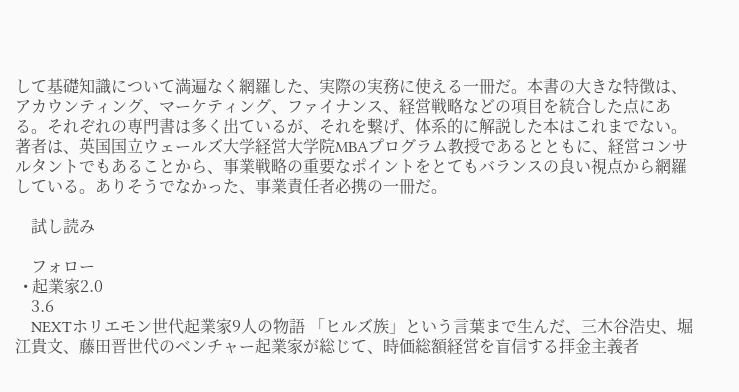して基礎知識について満遍なく網羅した、実際の実務に使える一冊だ。本書の大きな特徴は、アカウンティング、マーケティング、ファイナンス、経営戦略などの項目を統合した点にある。それぞれの専門書は多く出ているが、それを繋げ、体系的に解説した本はこれまでない。著者は、英国国立ウェールズ大学経営大学院MBAプログラム教授であるとともに、経営コンサルタントでもあることから、事業戦略の重要なポイントをとてもバランスの良い視点から網羅している。ありそうでなかった、事業責任者必携の一冊だ。

    試し読み

    フォロー
  • 起業家2.0
    3.6
    NEXTホリエモン世代起業家9人の物語 「ヒルズ族」という言葉まで生んだ、三木谷浩史、堀江貴文、藤田晋世代のベンチャー起業家が総じて、時価総額経営を盲信する拝金主義者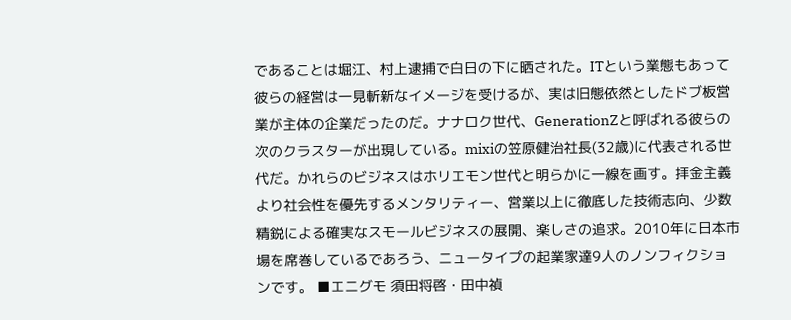であることは堀江、村上逮捕で白日の下に晒された。ITという業態もあって彼らの経営は一見斬新なイメージを受けるが、実は旧態依然としたドブ板営業が主体の企業だったのだ。ナナロク世代、GenerationZと呼ばれる彼らの次のクラスターが出現している。mixiの笠原健治社長(32歳)に代表される世代だ。かれらのビジネスはホリエモン世代と明らかに一線を画す。拝金主義より社会性を優先するメンタリティー、営業以上に徹底した技術志向、少数精鋭による確実なスモールビジネスの展開、楽しさの追求。2010年に日本市場を席巻しているであろう、ニュータイプの起業家達9人のノンフィクションです。 ■エニグモ 須田将啓・田中禎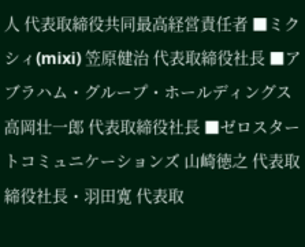人 代表取締役共同最高経営責任者 ■ミクシィ(mixi) 笠原健治 代表取締役社長 ■アブラハム・グループ・ホールディングス 高岡壮一郎 代表取締役社長 ■ゼロスタートコミュニケーションズ 山崎徳之 代表取締役社長・羽田寛 代表取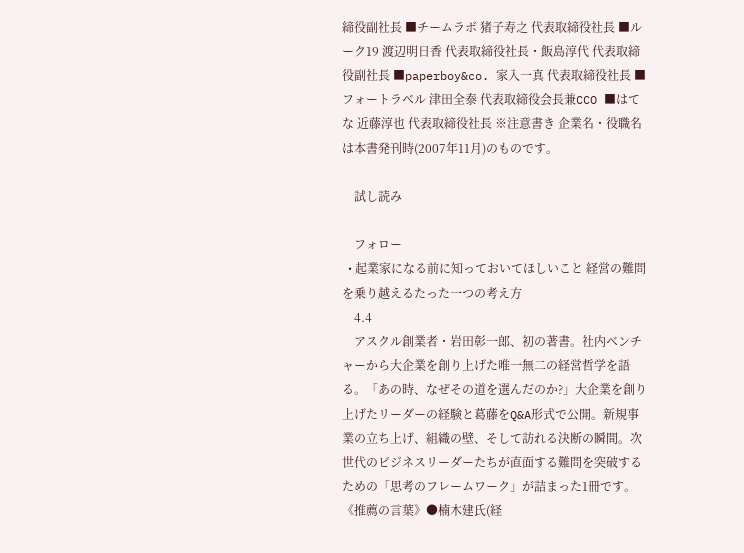締役副社長 ■チームラボ 猪子寿之 代表取締役社長 ■ルーク19 渡辺明日香 代表取締役社長・飯島淳代 代表取締役副社長 ■paperboy&co. 家入一真 代表取締役社長 ■フォートラベル 津田全泰 代表取締役会長兼CCO ■はてな 近藤淳也 代表取締役社長 ※注意書き 企業名・役職名は本書発刊時(2007年11月)のものです。

    試し読み

    フォロー
  • 起業家になる前に知っておいてほしいこと 経営の難問を乗り越えるたった一つの考え方
    4.4
    アスクル創業者・岩田彰一郎、初の著書。社内ベンチャーから大企業を創り上げた唯一無二の経営哲学を語る。「あの時、なぜその道を選んだのか?」大企業を創り上げたリーダーの経験と葛藤をQ&A形式で公開。新規事業の立ち上げ、組織の壁、そして訪れる決断の瞬間。次世代のビジネスリーダーたちが直面する難問を突破するための「思考のフレームワーク」が詰まった1冊です。 《推薦の言葉》●楠木建氏(経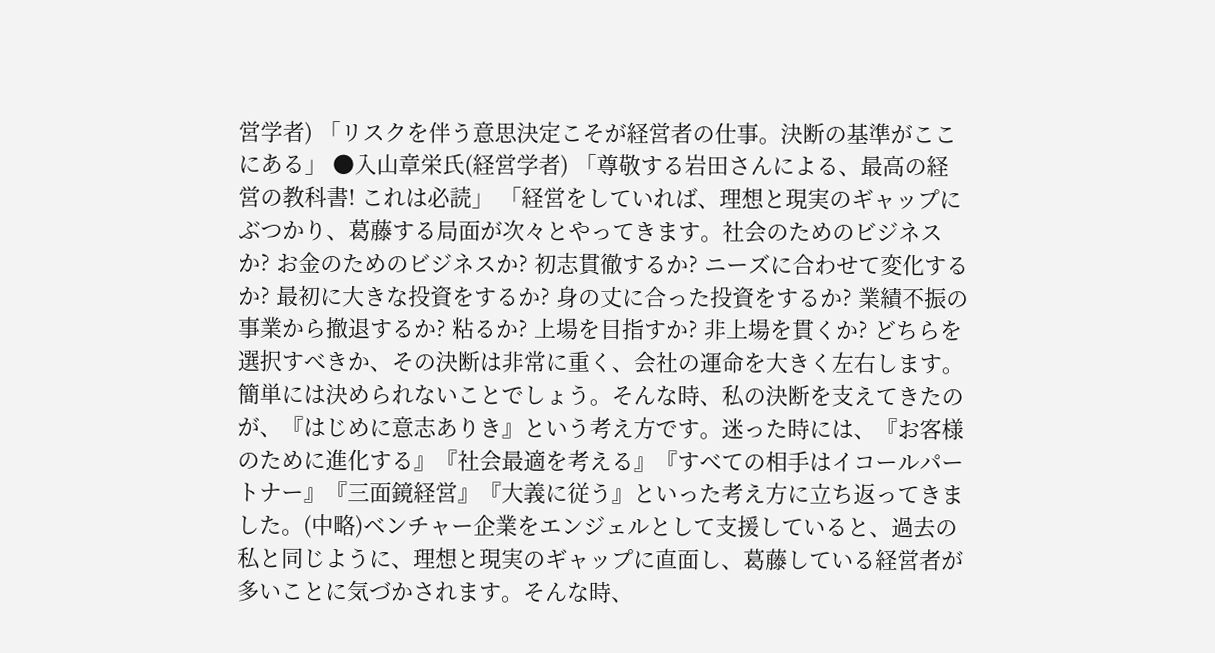営学者) 「リスクを伴う意思決定こそが経営者の仕事。決断の基準がここにある」 ●入山章栄氏(経営学者) 「尊敬する岩田さんによる、最高の経営の教科書! これは必読」 「経営をしていれば、理想と現実のギャップにぶつかり、葛藤する局面が次々とやってきます。社会のためのビジネスか? お金のためのビジネスか? 初志貫徹するか? ニーズに合わせて変化するか? 最初に大きな投資をするか? 身の丈に合った投資をするか? 業績不振の事業から撤退するか? 粘るか? 上場を目指すか? 非上場を貫くか? どちらを選択すべきか、その決断は非常に重く、会社の運命を大きく左右します。簡単には決められないことでしょう。そんな時、私の決断を支えてきたのが、『はじめに意志ありき』という考え方です。迷った時には、『お客様のために進化する』『社会最適を考える』『すべての相手はイコールパートナー』『三面鏡経営』『大義に従う』といった考え方に立ち返ってきました。(中略)ベンチャー企業をエンジェルとして支援していると、過去の私と同じように、理想と現実のギャップに直面し、葛藤している経営者が多いことに気づかされます。そんな時、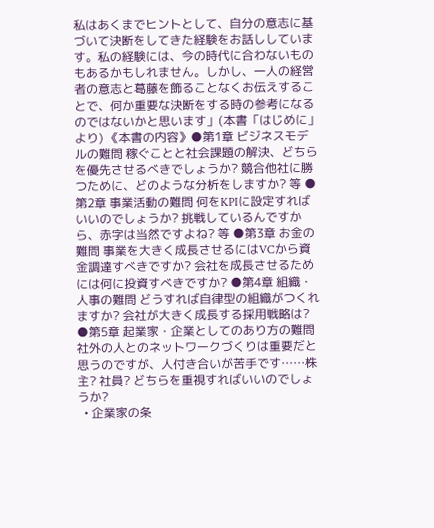私はあくまでヒントとして、自分の意志に基づいて決断をしてきた経験をお話ししています。私の経験には、今の時代に合わないものもあるかもしれません。しかし、一人の経営者の意志と葛藤を飾ることなくお伝えすることで、何か重要な決断をする時の参考になるのではないかと思います」(本書「はじめに」より) 《本書の内容》●第1章 ビジネスモデルの難問 稼ぐことと社会課題の解決、どちらを優先させるべきでしょうか? 競合他社に勝つために、どのような分析をしますか? 等 ●第2章 事業活動の難問 何をKPIに設定すればいいのでしょうか? 挑戦しているんですから、赤字は当然ですよね? 等 ●第3章 お金の難問 事業を大きく成長させるにはVCから資金調達すべきですか? 会社を成長させるためには何に投資すべきですか? ●第4章 組織・人事の難問 どうすれば自律型の組織がつくれますか? 会社が大きく成長する採用戦略は? ●第5章 起業家・企業としてのあり方の難問 社外の人とのネットワークづくりは重要だと思うのですが、人付き合いが苦手です……株主? 社員? どちらを重視すればいいのでしょうか?
  • 企業家の条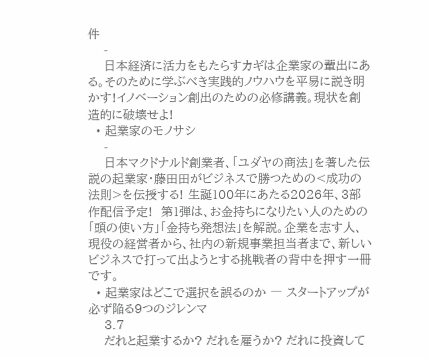件
    -
    日本経済に活力をもたらすカギは企業家の輩出にある。そのために学ぶべき実践的ノウハウを平易に説き明かす!イノベーション創出のための必修講義。現状を創造的に破壊せよ!
  • 起業家のモノサシ
    -
    日本マクドナルド創業者、「ユダヤの商法」を著した伝説の起業家・藤田田がビジネスで勝つための<成功の法則>を伝授する! 生誕100年にあたる2026年、3部作配信予定!  第1弾は、お金持ちになりたい人のための「頭の使い方」「金持ち発想法」を解説。企業を志す人、現役の経営者から、社内の新規事業担当者まで、新しいビジネスで打って出ようとする挑戦者の背中を押す一冊です。
  • 起業家はどこで選択を誤るのか ― スタートアップが必ず陥る9つのジレンマ
    3.7
    だれと起業するか? だれを雇うか? だれに投資して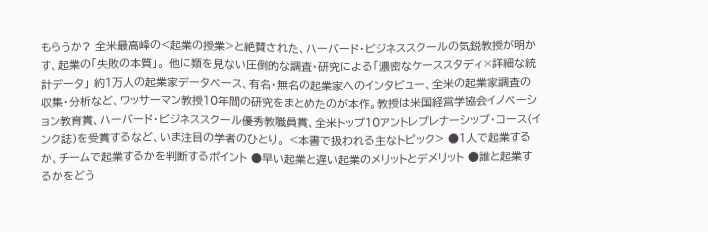もらうか? 全米最高峰の<起業の授業>と絶賛された、ハーバード・ビジネススクールの気鋭教授が明かす、起業の「失敗の本質」。 他に類を見ない圧倒的な調査・研究による「濃密なケーススタディ×詳細な統計データ」 約1万人の起業家データベース、有名・無名の起業家へのインタビュー、全米の起業家調査の収集・分析など、ワッサーマン教授10年間の研究をまとめたのが本作。教授は米国経営学協会イノベーション教育賞、ハーバード・ビジネススクール優秀教職員賞、全米トップ10アントレプレナーシップ・コース(インク誌)を受賞するなど、いま注目の学者のひとり。 <本書で扱われる主なトピック> ●1人で起業するか、チームで起業するかを判断するポイント ●早い起業と遅い起業のメリットとデメリット ●誰と起業するかをどう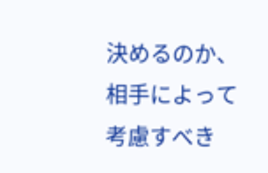決めるのか、相手によって考慮すべき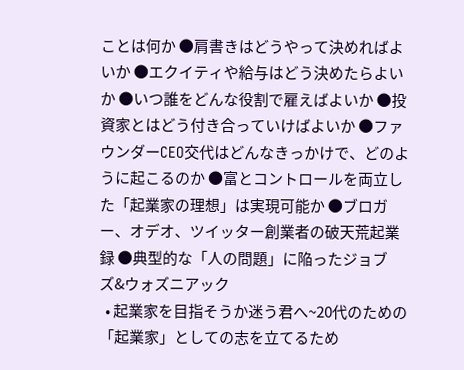ことは何か ●肩書きはどうやって決めればよいか ●エクイティや給与はどう決めたらよいか ●いつ誰をどんな役割で雇えばよいか ●投資家とはどう付き合っていけばよいか ●ファウンダーCEO交代はどんなきっかけで、どのように起こるのか ●富とコントロールを両立した「起業家の理想」は実現可能か ●ブロガー、オデオ、ツイッター創業者の破天荒起業録 ●典型的な「人の問題」に陥ったジョブズ&ウォズニアック
  • 起業家を目指そうか迷う君へ~20代のための「起業家」としての志を立てるため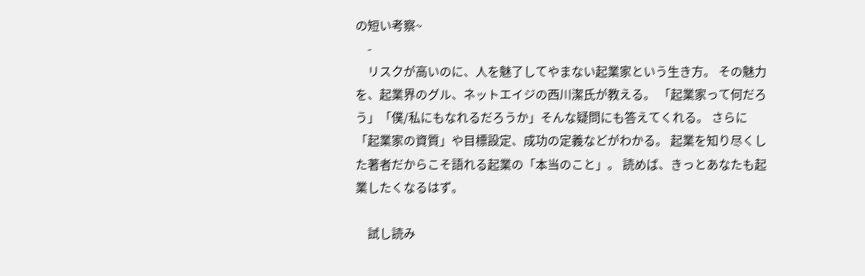の短い考察~
    -
    リスクが高いのに、人を魅了してやまない起業家という生き方。 その魅力を、起業界のグル、ネットエイジの西川潔氏が教える。 「起業家って何だろう」「僕/私にもなれるだろうか」そんな疑問にも答えてくれる。 さらに「起業家の資質」や目標設定、成功の定義などがわかる。 起業を知り尽くした著者だからこそ語れる起業の「本当のこと」。 読めば、きっとあなたも起業したくなるはず。

    試し読み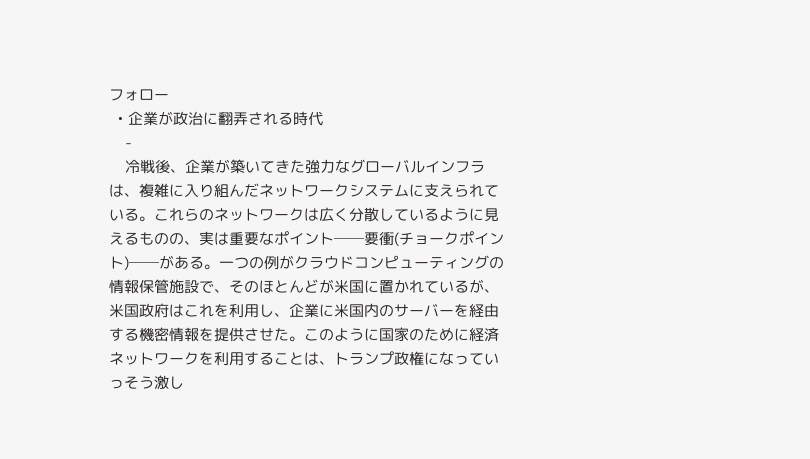フォロー
  • 企業が政治に翻弄される時代
    -
    冷戦後、企業が築いてきた強力なグローバルインフラは、複雑に入り組んだネットワークシステムに支えられている。これらのネットワークは広く分散しているように見えるものの、実は重要なポイント──要衝(チョークポイント)──がある。一つの例がクラウドコンピューティングの情報保管施設で、そのほとんどが米国に置かれているが、米国政府はこれを利用し、企業に米国内のサーバーを経由する機密情報を提供させた。このように国家のために経済ネットワークを利用することは、トランプ政権になっていっそう激し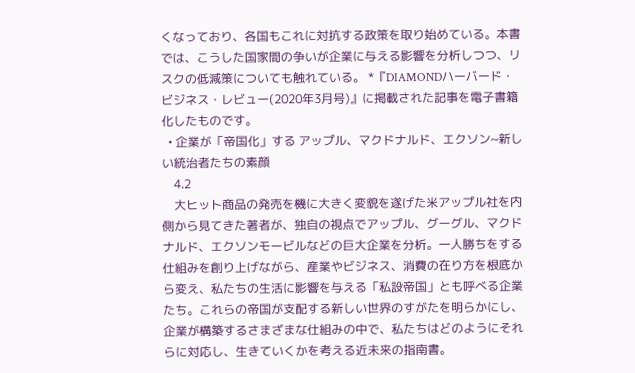くなっており、各国もこれに対抗する政策を取り始めている。本書では、こうした国家間の争いが企業に与える影響を分析しつつ、リスクの低減策についても触れている。 *『DIAMONDハーバード・ビジネス・レビュー(2020年3月号)』に掲載された記事を電子書籍化したものです。
  • 企業が「帝国化」する アップル、マクドナルド、エクソン~新しい統治者たちの素顔
    4.2
    大ヒット商品の発売を機に大きく変貌を遂げた米アップル社を内側から見てきた著者が、独自の視点でアップル、グーグル、マクドナルド、エクソンモービルなどの巨大企業を分析。一人勝ちをする仕組みを創り上げながら、産業やビジネス、消費の在り方を根底から変え、私たちの生活に影響を与える「私設帝国」とも呼べる企業たち。これらの帝国が支配する新しい世界のすがたを明らかにし、企業が構築するさまざまな仕組みの中で、私たちはどのようにそれらに対応し、生きていくかを考える近未来の指南書。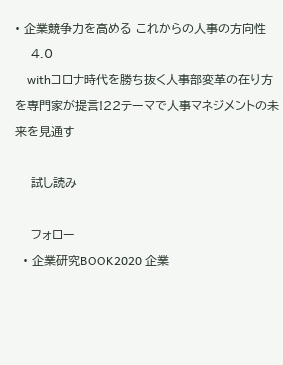• 企業競争力を高める これからの人事の方向性
    4.0
    withコロナ時代を勝ち抜く人事部変革の在り方を専門家が提言!22テーマで人事マネジメントの未来を見通す

    試し読み

    フォロー
  • 企業研究BOOK2020 企業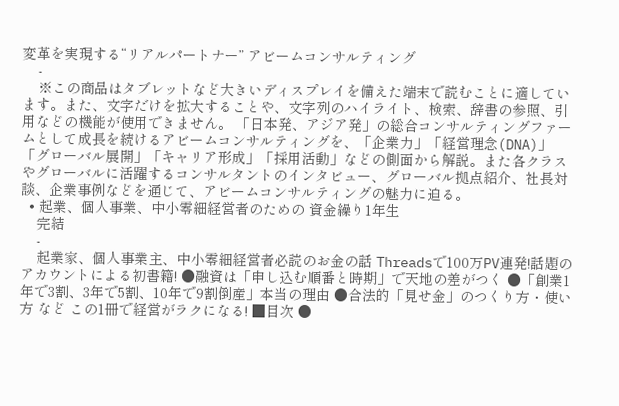変革を実現する“リアルパートナー” アビームコンサルティング
    -
    ※この商品はタブレットなど大きいディスプレイを備えた端末で読むことに適しています。また、文字だけを拡大することや、文字列のハイライト、検索、辞書の参照、引用などの機能が使用できません。 「日本発、アジア発」の総合コンサルティングファームとして成長を続けるアビームコンサルティングを、「企業力」「経営理念(DNA)」「グローバル展開」「キャリア形成」「採用活動」などの側面から解説。また各クラスやグローバルに活躍するコンサルタントのインタビュー、グローバル拠点紹介、社長対談、企業事例などを通じて、アビームコンサルティングの魅力に迫る。
  • 起業、個人事業、中小零細経営者のための 資金繰り1年生
    完結
    -
    起業家、個人事業主、中小零細経営者必読のお金の話 Threadsで100万PV連発!話題のアカウントによる初書籍! ●融資は「申し込む順番と時期」で天地の差がつく ●「創業1年で3割、3年で5割、10年で9割倒産」本当の理由 ●合法的「見せ金」のつくり方・使い方 など この1冊で経営がラクになる! ■目次 ●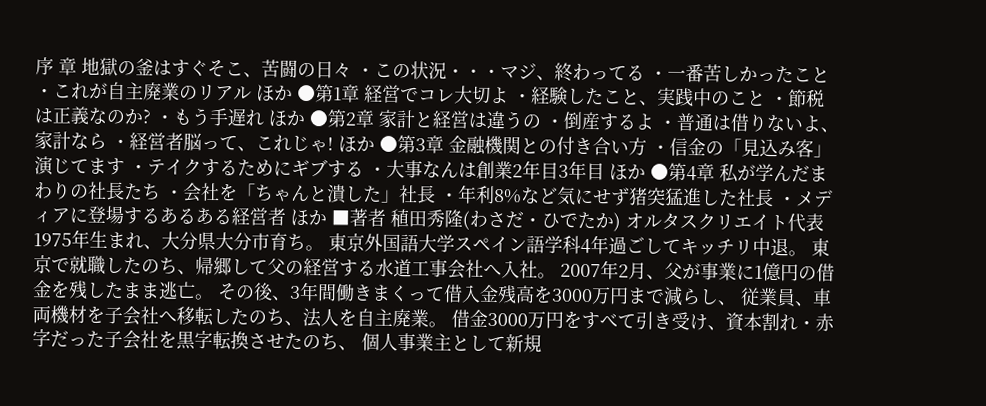序 章 地獄の釜はすぐそこ、苦闘の日々 ・この状況・・・マジ、終わってる ・一番苦しかったこと ・これが自主廃業のリアル ほか ●第1章 経営でコレ大切よ ・経験したこと、実践中のこと ・節税は正義なのか? ・もう手遅れ ほか ●第2章 家計と経営は違うの ・倒産するよ ・普通は借りないよ、家計なら ・経営者脳って、これじゃ! ほか ●第3章 金融機関との付き合い方 ・信金の「見込み客」演じてます ・テイクするためにギブする ・大事なんは創業2年目3年目 ほか ●第4章 私が学んだまわりの社長たち ・会社を「ちゃんと潰した」社長 ・年利8%など気にせず猪突猛進した社長 ・メディアに登場するあるある経営者 ほか ■著者 稙田秀隆(わさだ・ひでたか) オルタスクリエイト代表 1975年生まれ、大分県大分市育ち。 東京外国語大学スペイン語学科4年過ごしてキッチリ中退。 東京で就職したのち、帰郷して父の経営する水道工事会社へ入社。 2007年2月、父が事業に1億円の借金を残したまま逃亡。 その後、3年間働きまくって借入金残高を3000万円まで減らし、 従業員、車両機材を子会社へ移転したのち、法人を自主廃業。 借金3000万円をすべて引き受け、資本割れ・赤字だった子会社を黒字転換させたのち、 個人事業主として新規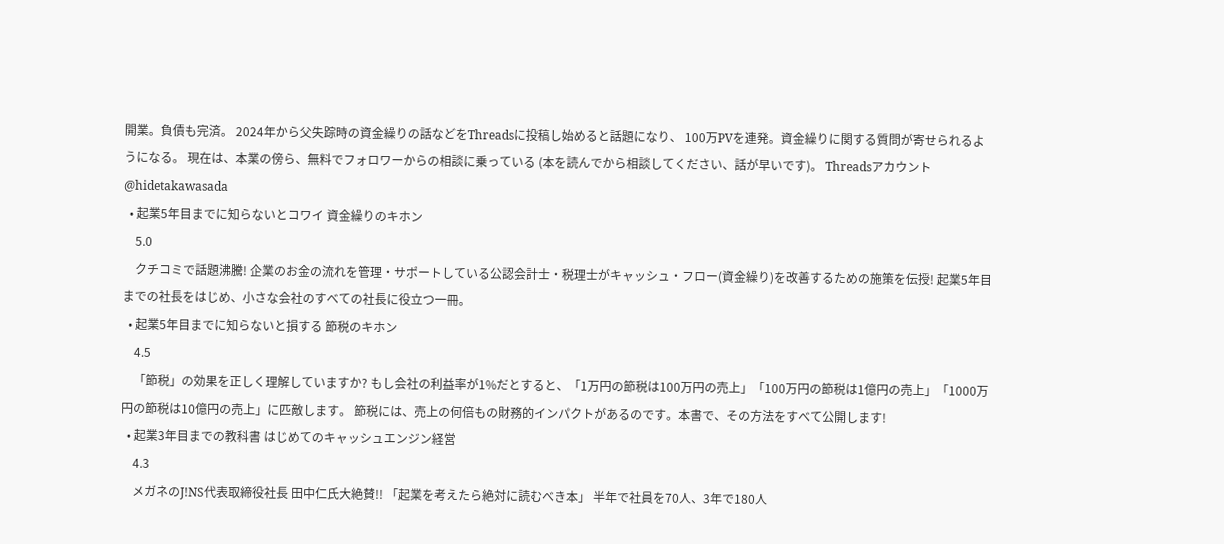開業。負債も完済。 2024年から父失踪時の資金繰りの話などをThreadsに投稿し始めると話題になり、 100万PVを連発。資金繰りに関する質問が寄せられるようになる。 現在は、本業の傍ら、無料でフォロワーからの相談に乗っている (本を読んでから相談してください、話が早いです)。 Threadsアカウント @hidetakawasada
  • 起業5年目までに知らないとコワイ 資金繰りのキホン
    5.0
    クチコミで話題沸騰! 企業のお金の流れを管理・サポートしている公認会計士・税理士がキャッシュ・フロー(資金繰り)を改善するための施策を伝授! 起業5年目までの社長をはじめ、小さな会社のすべての社長に役立つ一冊。
  • 起業5年目までに知らないと損する 節税のキホン
    4.5
    「節税」の効果を正しく理解していますか? もし会社の利益率が1%だとすると、「1万円の節税は100万円の売上」「100万円の節税は1億円の売上」「1000万円の節税は10億円の売上」に匹敵します。 節税には、売上の何倍もの財務的インパクトがあるのです。本書で、その方法をすべて公開します!
  • 起業3年目までの教科書 はじめてのキャッシュエンジン経営
    4.3
    メガネのJ!NS代表取締役社長 田中仁氏大絶賛!! 「起業を考えたら絶対に読むべき本」 半年で社員を70人、3年で180人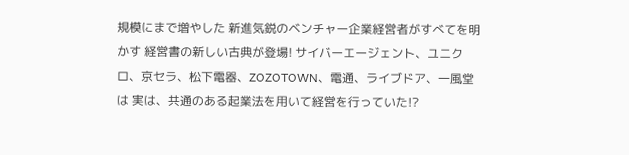規模にまで増やした 新進気鋭のベンチャー企業経営者がすべてを明かす 経営書の新しい古典が登場! サイバーエージェント、ユニクロ、京セラ、松下電器、ZOZOTOWN、電通、ライブドア、一風堂は 実は、共通のある起業法を用いて経営を行っていた!?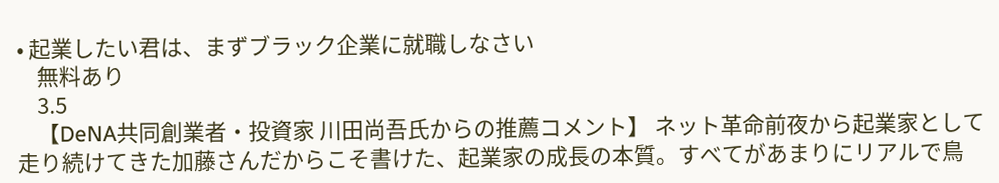• 起業したい君は、まずブラック企業に就職しなさい
    無料あり
    3.5
    【DeNA共同創業者・投資家 川田尚吾氏からの推薦コメント】 ネット革命前夜から起業家として走り続けてきた加藤さんだからこそ書けた、起業家の成長の本質。すべてがあまりにリアルで鳥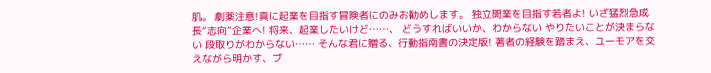肌。 劇薬注意!真に起業を目指す冒険者にのみお勧めします。 独立開業を目指す若者よ! いざ猛烈急成長“志向”企業へ! 将来、起業したいけど……、 どうすればいいか、わからない やりたいことが決まらない 段取りがわからない…… そんな君に贈る、行動指南書の決定版! 著者の経験を踏まえ、ユーモアを交えながら明かす、ブ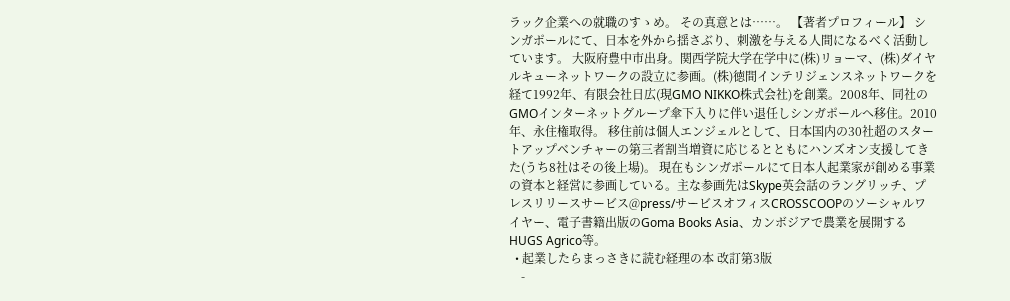ラック企業への就職のすゝめ。 その真意とは……。 【著者プロフィール】 シンガポールにて、日本を外から揺さぶり、刺激を与える人間になるべく活動しています。 大阪府豊中市出身。関西学院大学在学中に(株)リョーマ、(株)ダイヤルキューネットワークの設立に参画。(株)徳間インテリジェンスネットワークを経て1992年、有限会社日広(現GMO NIKKO株式会社)を創業。2008年、同社のGMOインターネットグループ傘下入りに伴い退任しシンガポールへ移住。2010年、永住権取得。 移住前は個人エンジェルとして、日本国内の30社超のスタートアップベンチャーの第三者割当増資に応じるとともにハンズオン支援してきた(うち8社はその後上場)。 現在もシンガポールにて日本人起業家が創める事業の資本と経営に参画している。主な参画先はSkype英会話のラングリッチ、プレスリリースサービス@press/サービスオフィスCROSSCOOPのソーシャルワイヤー、電子書籍出版のGoma Books Asia、カンボジアで農業を展開するHUGS Agrico等。
  • 起業したらまっさきに読む経理の本 改訂第3版
    -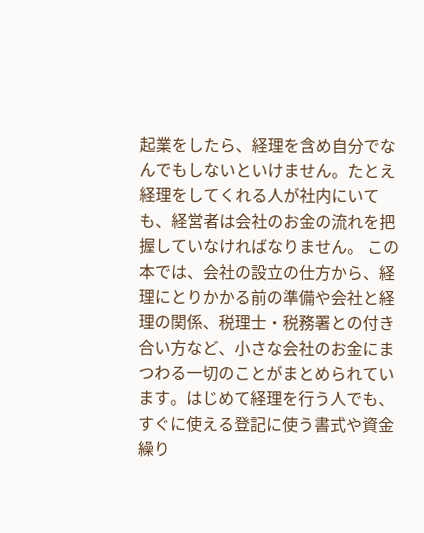起業をしたら、経理を含め自分でなんでもしないといけません。たとえ経理をしてくれる人が社内にいても、経営者は会社のお金の流れを把握していなければなりません。 この本では、会社の設立の仕方から、経理にとりかかる前の準備や会社と経理の関係、税理士・税務署との付き合い方など、小さな会社のお金にまつわる一切のことがまとめられています。はじめて経理を行う人でも、すぐに使える登記に使う書式や資金繰り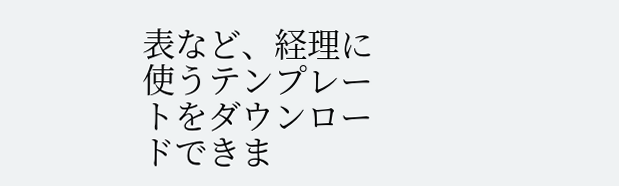表など、経理に使うテンプレートをダウンロードできま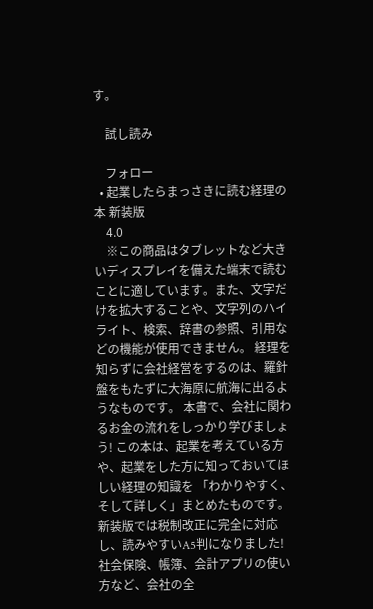す。

    試し読み

    フォロー
  • 起業したらまっさきに読む経理の本 新装版
    4.0
    ※この商品はタブレットなど大きいディスプレイを備えた端末で読むことに適しています。また、文字だけを拡大することや、文字列のハイライト、検索、辞書の参照、引用などの機能が使用できません。 経理を知らずに会社経営をするのは、羅針盤をもたずに大海原に航海に出るようなものです。 本書で、会社に関わるお金の流れをしっかり学びましょう! この本は、起業を考えている方や、起業をした方に知っておいてほしい経理の知識を 「わかりやすく、そして詳しく」まとめたものです。 新装版では税制改正に完全に対応し、読みやすいA5判になりました! 社会保険、帳簿、会計アプリの使い方など、会社の全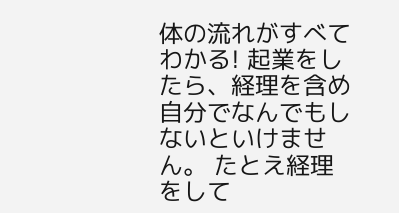体の流れがすべてわかる! 起業をしたら、経理を含め自分でなんでもしないといけません。 たとえ経理をして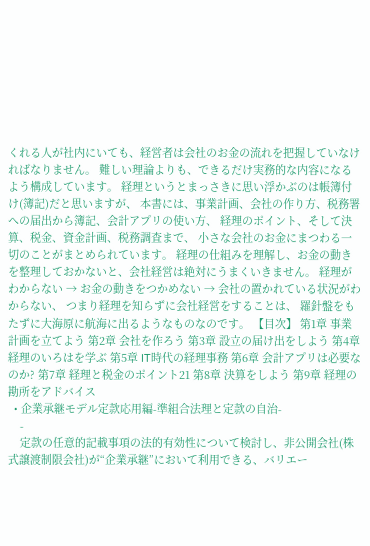くれる人が社内にいても、経営者は会社のお金の流れを把握していなければなりません。 難しい理論よりも、できるだけ実務的な内容になるよう構成しています。 経理というとまっさきに思い浮かぶのは帳簿付け(簿記)だと思いますが、 本書には、事業計画、会社の作り方、税務署への届出から簿記、会計アプリの使い方、 経理のポイント、そして決算、税金、資金計画、税務調査まで、 小さな会社のお金にまつわる一切のことがまとめられています。 経理の仕組みを理解し、お金の動きを整理しておかないと、会社経営は絶対にうまくいきません。 経理がわからない → お金の動きをつかめない → 会社の置かれている状況がわからない、 つまり経理を知らずに会社経営をすることは、 羅針盤をもたずに大海原に航海に出るようなものなのです。 【目次】 第1章 事業計画を立てよう 第2章 会社を作ろう 第3章 設立の届け出をしよう 第4章 経理のいろはを学ぶ 第5章 IT時代の経理事務 第6章 会計アプリは必要なのか? 第7章 経理と税金のポイント21 第8章 決算をしよう 第9章 経理の勘所をアドバイス
  • 企業承継モデル定款応用編-準組合法理と定款の自治-
    -
    定款の任意的記載事項の法的有効性について検討し、非公開会社(株式譲渡制限会社)が“企業承継”において利用できる、バリエー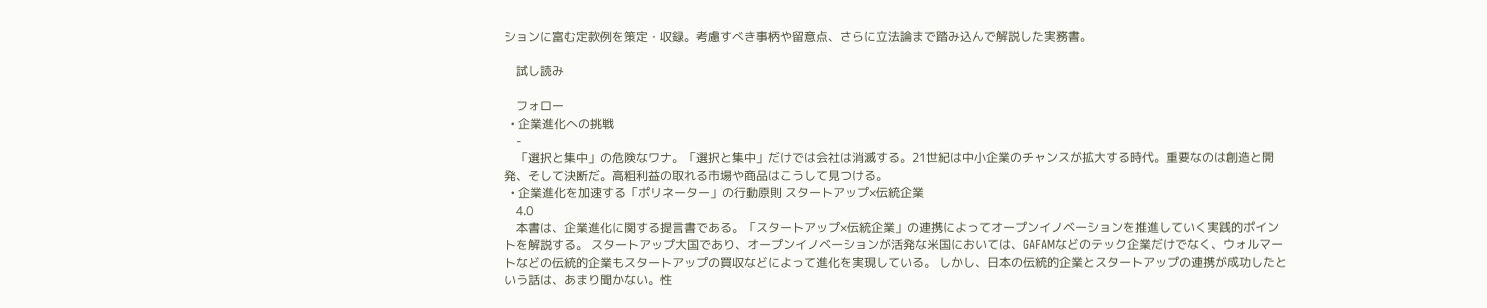ションに富む定款例を策定・収録。考慮すべき事柄や留意点、さらに立法論まで踏み込んで解説した実務書。

    試し読み

    フォロー
  • 企業進化への挑戦
    -
    「選択と集中」の危険なワナ。「選択と集中」だけでは会社は消滅する。21世紀は中小企業のチャンスが拡大する時代。重要なのは創造と開発、そして決断だ。高粗利益の取れる市場や商品はこうして見つける。
  • 企業進化を加速する「ポリネーター」の行動原則 スタートアップ×伝統企業
    4.0
    本書は、企業進化に関する提言書である。「スタートアップ×伝統企業」の連携によってオープンイノベーションを推進していく実践的ポイントを解説する。 スタートアップ大国であり、オープンイノベーションが活発な米国においては、GAFAMなどのテック企業だけでなく、ウォルマートなどの伝統的企業もスタートアップの買収などによって進化を実現している。 しかし、日本の伝統的企業とスタートアップの連携が成功したという話は、あまり聞かない。性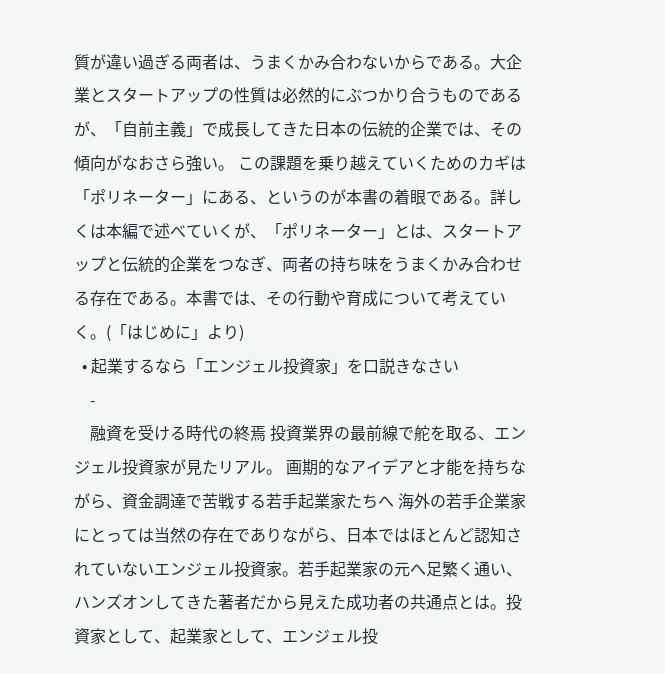質が違い過ぎる両者は、うまくかみ合わないからである。大企業とスタートアップの性質は必然的にぶつかり合うものであるが、「自前主義」で成長してきた日本の伝統的企業では、その傾向がなおさら強い。 この課題を乗り越えていくためのカギは「ポリネーター」にある、というのが本書の着眼である。詳しくは本編で述べていくが、「ポリネーター」とは、スタートアップと伝統的企業をつなぎ、両者の持ち味をうまくかみ合わせる存在である。本書では、その行動や育成について考えていく。(「はじめに」より)
  • 起業するなら「エンジェル投資家」を口説きなさい
    -
    融資を受ける時代の終焉 投資業界の最前線で舵を取る、エンジェル投資家が見たリアル。 画期的なアイデアと才能を持ちながら、資金調達で苦戦する若手起業家たちへ 海外の若手企業家にとっては当然の存在でありながら、日本ではほとんど認知されていないエンジェル投資家。若手起業家の元へ足繁く通い、ハンズオンしてきた著者だから見えた成功者の共通点とは。投資家として、起業家として、エンジェル投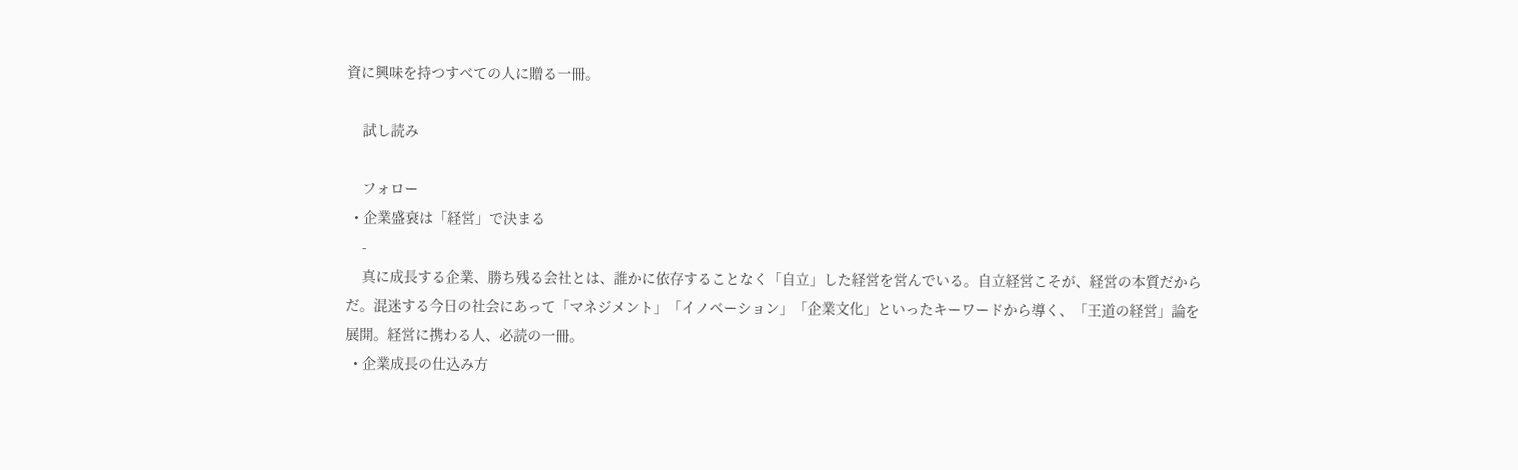資に興味を持つすべての人に贈る一冊。

    試し読み

    フォロー
  • 企業盛衰は「経営」で決まる
    -
    真に成長する企業、勝ち残る会社とは、誰かに依存することなく「自立」した経営を営んでいる。自立経営こそが、経営の本質だからだ。混迷する今日の社会にあって「マネジメント」「イノベーション」「企業文化」といったキーワードから導く、「王道の経営」論を展開。経営に携わる人、必読の一冊。
  • 企業成長の仕込み方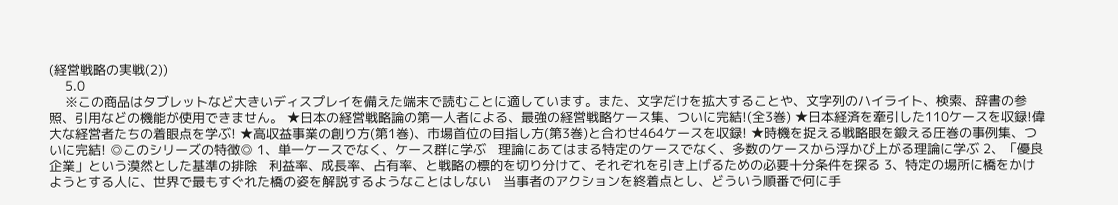(経営戦略の実戦(2))
    5.0
    ※この商品はタブレットなど大きいディスプレイを備えた端末で読むことに適しています。また、文字だけを拡大することや、文字列のハイライト、検索、辞書の参照、引用などの機能が使用できません。 ★日本の経営戦略論の第一人者による、最強の経営戦略ケース集、ついに完結!(全3巻) ★日本経済を牽引した110ケースを収録!偉大な経営者たちの着眼点を学ぶ! ★高収益事業の創り方(第1巻)、市場首位の目指し方(第3巻)と合わせ464ケースを収録! ★時機を捉える戦略眼を鍛える圧巻の事例集、ついに完結! ◎このシリーズの特徴◎ 1、単一ケースでなく、ケース群に学ぶ   理論にあてはまる特定のケースでなく、多数のケースから浮かび上がる理論に学ぶ 2、「優良企業」という漠然とした基準の排除   利益率、成長率、占有率、と戦略の標的を切り分けて、それぞれを引き上げるための必要十分条件を探る 3、特定の場所に橋をかけようとする人に、世界で最もすぐれた橋の姿を解説するようなことはしない   当事者のアクションを終着点とし、どういう順番で何に手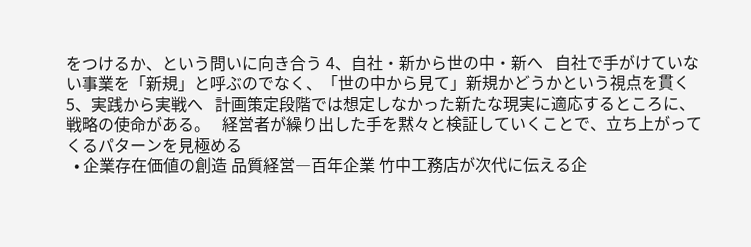をつけるか、という問いに向き合う 4、自社・新から世の中・新へ   自社で手がけていない事業を「新規」と呼ぶのでなく、「世の中から見て」新規かどうかという視点を貫く 5、実践から実戦へ   計画策定段階では想定しなかった新たな現実に適応するところに、戦略の使命がある。   経営者が繰り出した手を黙々と検証していくことで、立ち上がってくるパターンを見極める
  • 企業存在価値の創造 品質経営―百年企業 竹中工務店が次代に伝える企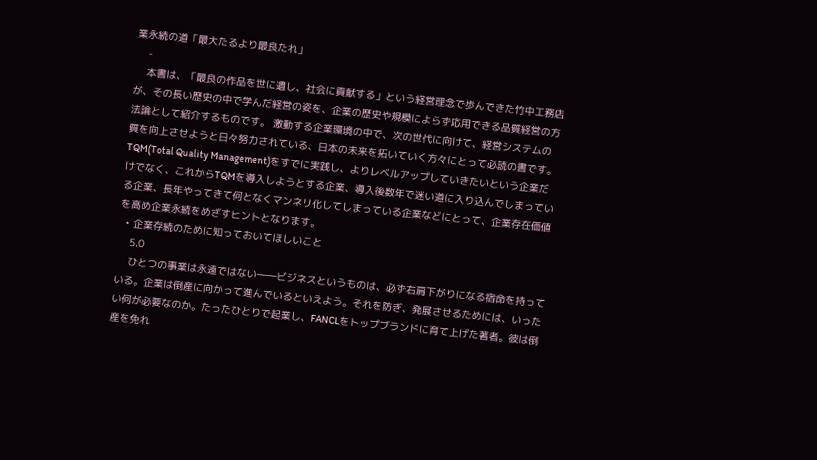業永続の道「最大たるより最良たれ」
    -
    本書は、「最良の作品を世に遺し、社会に貢献する」という経営理念で歩んできた竹中工務店が、その長い歴史の中で学んだ経営の姿を、企業の歴史や規模によらず応用できる品質経営の方法論として紹介するものです。 激動する企業環境の中で、次の世代に向けて、経営システムの質を向上させようと日々努力されている、日本の未来を拓いていく方々にとって必読の書です。 TQM(Total Quality Management)をすでに実践し、よりレベルアップしていきたいという企業だけでなく、これからTQMを導入しようとする企業、導入後数年で迷い道に入り込んでしまっている企業、長年やってきて何となくマンネリ化してしまっている企業などにとって、企業存在価値を高め企業永続をめざすヒントとなります。
  • 企業存続のために知っておいてほしいこと
    5.0
    ひとつの事業は永遠ではない――ビジネスというものは、必ず右肩下がりになる宿命を持っている。企業は倒産に向かって進んでいるといえよう。それを防ぎ、発展させるためには、いったい何が必要なのか。たったひとりで起業し、FANCLをトップブランドに育て上げた著者。彼は倒産を免れ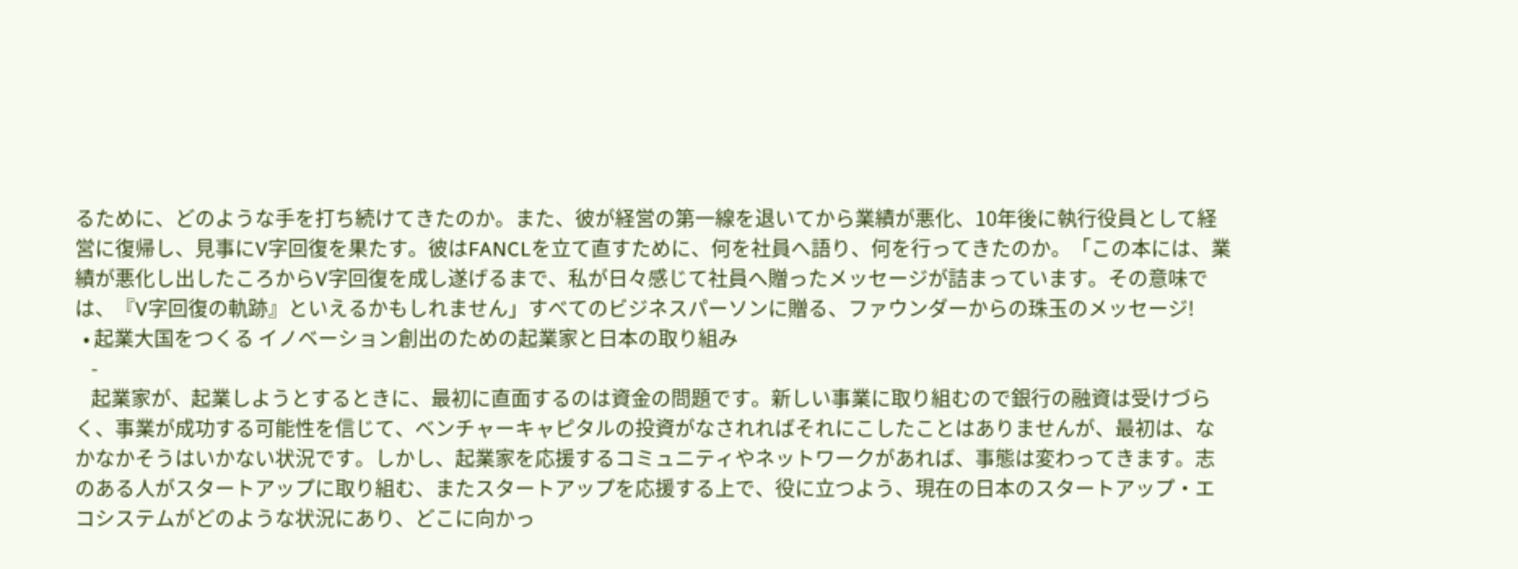るために、どのような手を打ち続けてきたのか。また、彼が経営の第一線を退いてから業績が悪化、10年後に執行役員として経営に復帰し、見事にV字回復を果たす。彼はFANCLを立て直すために、何を社員へ語り、何を行ってきたのか。「この本には、業績が悪化し出したころからV字回復を成し遂げるまで、私が日々感じて社員へ贈ったメッセージが詰まっています。その意味では、『V字回復の軌跡』といえるかもしれません」すべてのビジネスパーソンに贈る、ファウンダーからの珠玉のメッセージ!
  • 起業大国をつくる イノベーション創出のための起業家と日本の取り組み
    -
    起業家が、起業しようとするときに、最初に直面するのは資金の問題です。新しい事業に取り組むので銀行の融資は受けづらく、事業が成功する可能性を信じて、ベンチャーキャピタルの投資がなされればそれにこしたことはありませんが、最初は、なかなかそうはいかない状況です。しかし、起業家を応援するコミュニティやネットワークがあれば、事態は変わってきます。志のある人がスタートアップに取り組む、またスタートアップを応援する上で、役に立つよう、現在の日本のスタートアップ・エコシステムがどのような状況にあり、どこに向かっ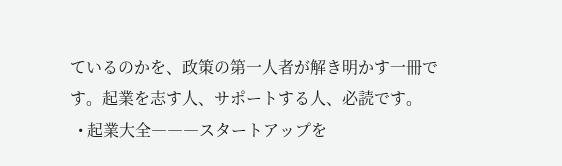ているのかを、政策の第一人者が解き明かす一冊です。起業を志す人、サポートする人、必読です。
  • 起業大全―――スタートアップを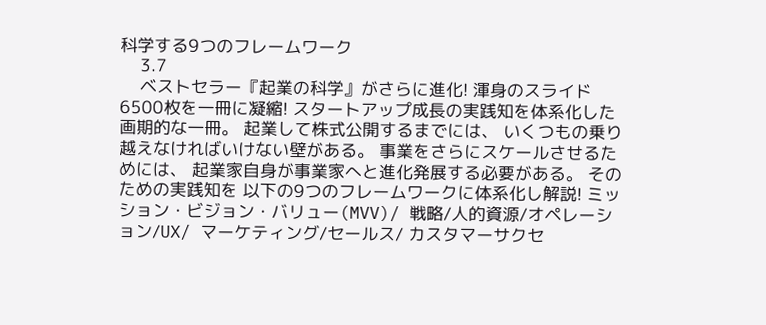科学する9つのフレームワーク
    3.7
    ベストセラー『起業の科学』がさらに進化! 渾身のスライド6500枚を一冊に凝縮! スタートアップ成長の実践知を体系化した画期的な一冊。 起業して株式公開するまでには、 いくつもの乗り越えなければいけない壁がある。 事業をさらにスケールさせるためには、 起業家自身が事業家へと進化発展する必要がある。 そのための実践知を 以下の9つのフレームワークに体系化し解説! ミッション・ビジョン・バリュー(MVV)/ 戦略/人的資源/オペレーション/UX/ マーケティング/セールス/ カスタマーサクセ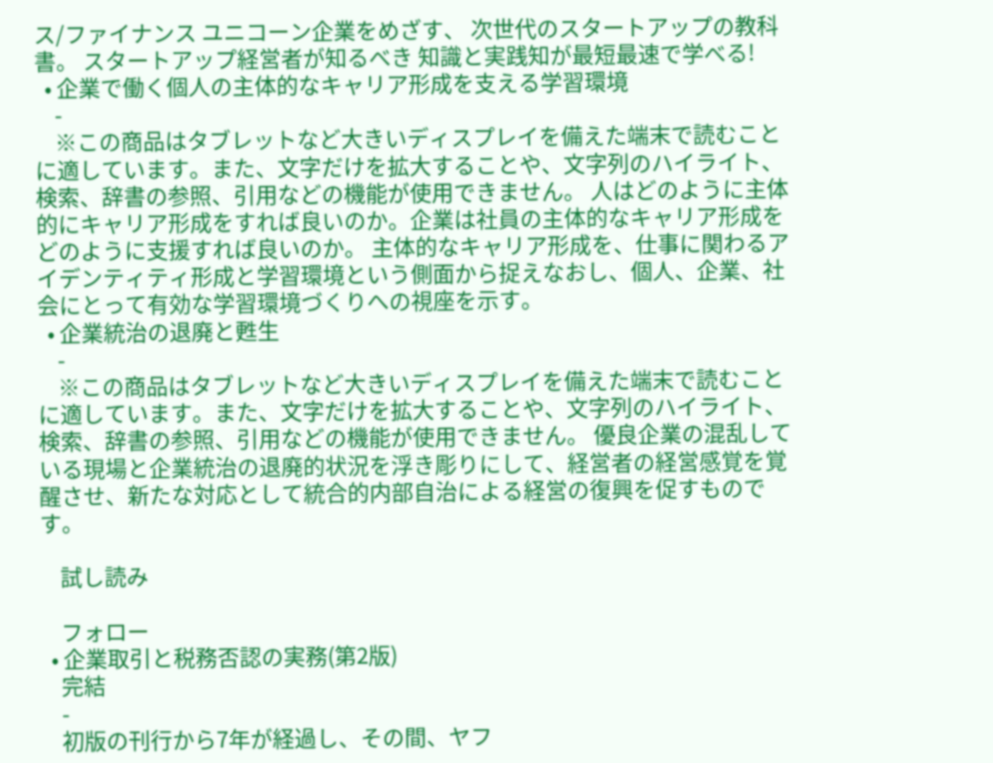ス/ファイナンス ユニコーン企業をめざす、 次世代のスタートアップの教科書。 スタートアップ経営者が知るべき 知識と実践知が最短最速で学べる!
  • 企業で働く個人の主体的なキャリア形成を支える学習環境
    -
    ※この商品はタブレットなど大きいディスプレイを備えた端末で読むことに適しています。また、文字だけを拡大することや、文字列のハイライト、検索、辞書の参照、引用などの機能が使用できません。 人はどのように主体的にキャリア形成をすれば良いのか。企業は社員の主体的なキャリア形成をどのように支援すれば良いのか。 主体的なキャリア形成を、仕事に関わるアイデンティティ形成と学習環境という側面から捉えなおし、個人、企業、社会にとって有効な学習環境づくりへの視座を示す。
  • 企業統治の退廃と甦生
    -
    ※この商品はタブレットなど大きいディスプレイを備えた端末で読むことに適しています。また、文字だけを拡大することや、文字列のハイライト、検索、辞書の参照、引用などの機能が使用できません。 優良企業の混乱している現場と企業統治の退廃的状況を浮き彫りにして、経営者の経営感覚を覚醒させ、新たな対応として統合的内部自治による経営の復興を促すものです。

    試し読み

    フォロー
  • 企業取引と税務否認の実務(第2版)
    完結
    -
    初版の刊行から7年が経過し、その間、ヤフ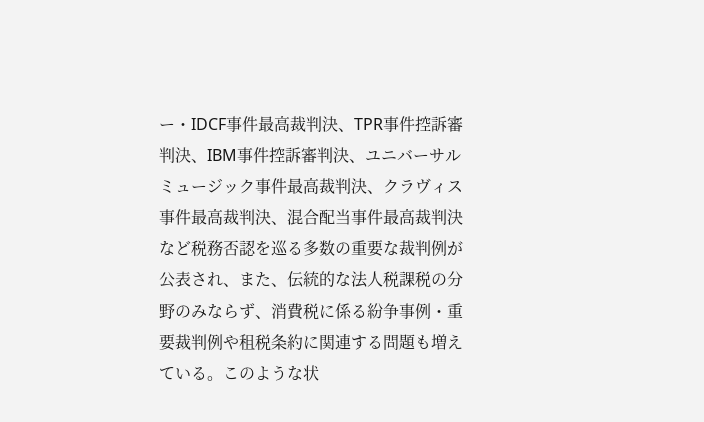ー・IDCF事件最高裁判決、TPR事件控訴審判決、IBM事件控訴審判決、ユニバーサルミュージック事件最高裁判決、クラヴィス事件最高裁判決、混合配当事件最高裁判決など税務否認を巡る多数の重要な裁判例が公表され、また、伝統的な法人税課税の分野のみならず、消費税に係る紛争事例・重要裁判例や租税条約に関連する問題も増えている。このような状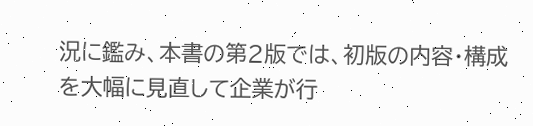況に鑑み、本書の第2版では、初版の内容・構成を大幅に見直して企業が行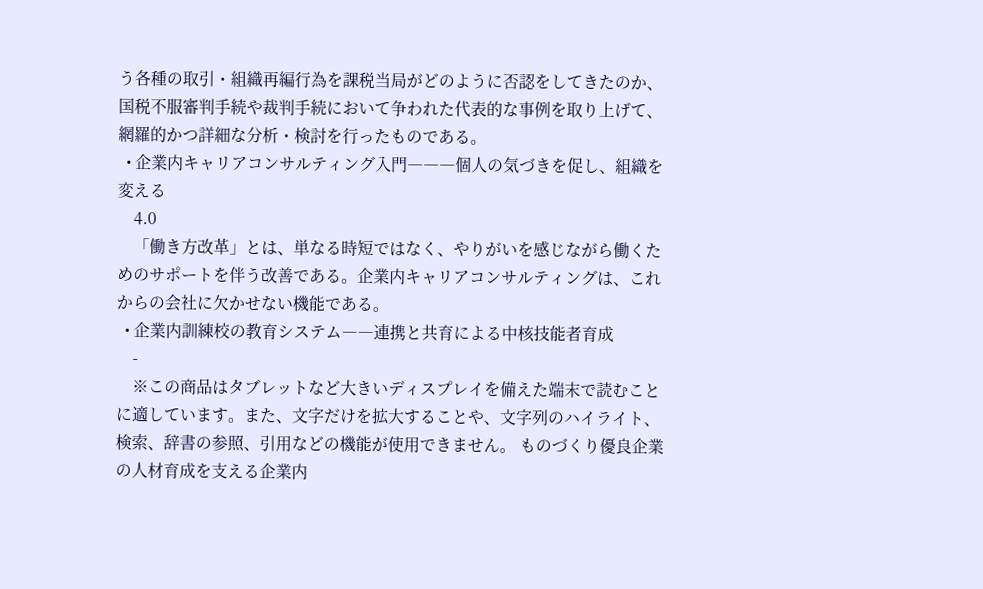う各種の取引・組織再編行為を課税当局がどのように否認をしてきたのか、国税不服審判手続や裁判手続において争われた代表的な事例を取り上げて、網羅的かつ詳細な分析・検討を行ったものである。
  • 企業内キャリアコンサルティング入門―――個人の気づきを促し、組織を変える
    4.0
    「働き方改革」とは、単なる時短ではなく、やりがいを感じながら働くためのサポートを伴う改善である。企業内キャリアコンサルティングは、これからの会社に欠かせない機能である。
  • 企業内訓練校の教育システム――連携と共育による中核技能者育成
    -
    ※この商品はタブレットなど大きいディスプレイを備えた端末で読むことに適しています。また、文字だけを拡大することや、文字列のハイライト、検索、辞書の参照、引用などの機能が使用できません。 ものづくり優良企業の人材育成を支える企業内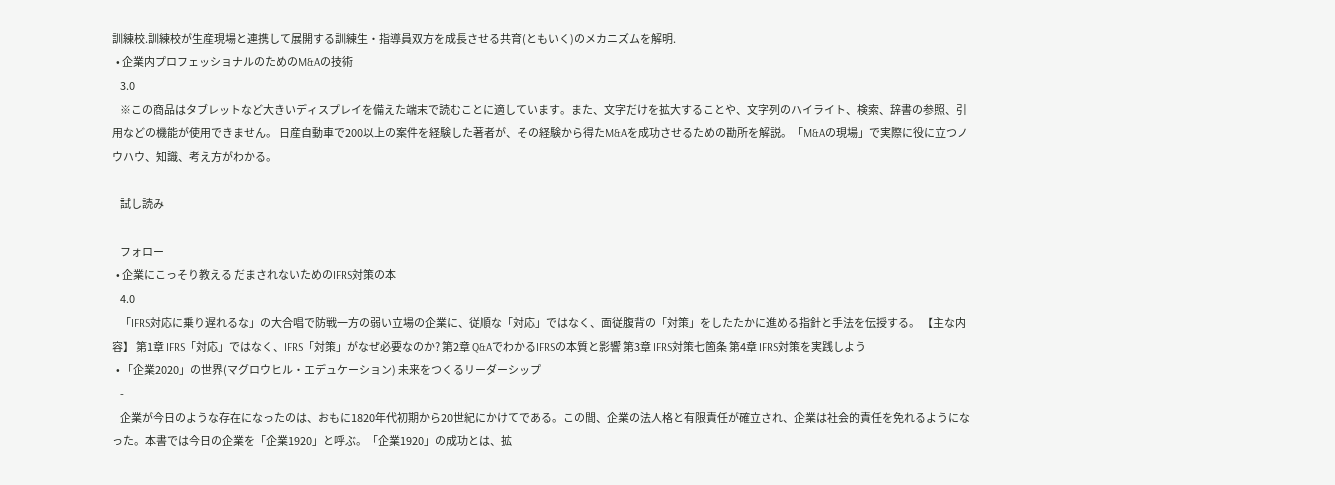訓練校.訓練校が生産現場と連携して展開する訓練生・指導員双方を成長させる共育(ともいく)のメカニズムを解明.
  • 企業内プロフェッショナルのためのM&Aの技術
    3.0
    ※この商品はタブレットなど大きいディスプレイを備えた端末で読むことに適しています。また、文字だけを拡大することや、文字列のハイライト、検索、辞書の参照、引用などの機能が使用できません。 日産自動車で200以上の案件を経験した著者が、その経験から得たM&Aを成功させるための勘所を解説。「M&Aの現場」で実際に役に立つノウハウ、知識、考え方がわかる。

    試し読み

    フォロー
  • 企業にこっそり教える だまされないためのIFRS対策の本
    4.0
    「IFRS対応に乗り遅れるな」の大合唱で防戦一方の弱い立場の企業に、従順な「対応」ではなく、面従腹背の「対策」をしたたかに進める指針と手法を伝授する。 【主な内容】 第1章 IFRS「対応」ではなく、IFRS「対策」がなぜ必要なのか? 第2章 Q&AでわかるIFRSの本質と影響 第3章 IFRS対策七箇条 第4章 IFRS対策を実践しよう
  • 「企業2020」の世界(マグロウヒル・エデュケーション) 未来をつくるリーダーシップ
    -
    企業が今日のような存在になったのは、おもに1820年代初期から20世紀にかけてである。この間、企業の法人格と有限責任が確立され、企業は社会的責任を免れるようになった。本書では今日の企業を「企業1920」と呼ぶ。「企業1920」の成功とは、拡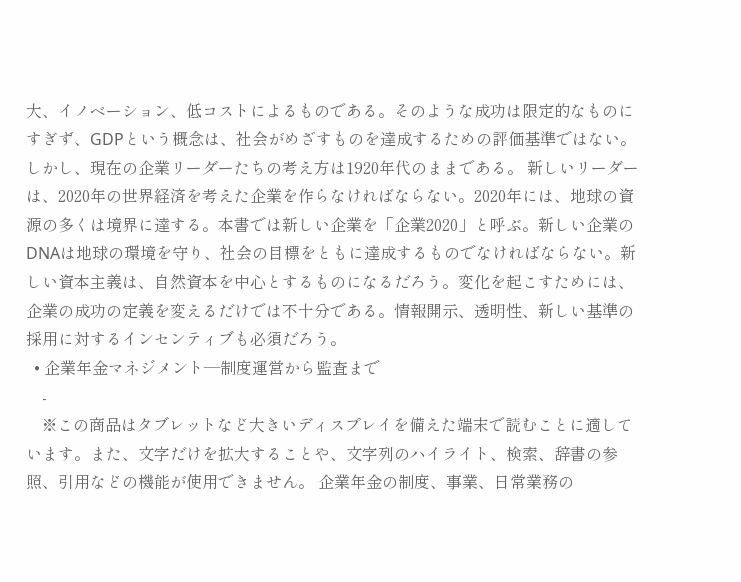大、イノベーション、低コストによるものである。そのような成功は限定的なものにすぎず、GDPという概念は、社会がめざすものを達成するための評価基準ではない。しかし、現在の企業リーダーたちの考え方は1920年代のままである。 新しいリーダーは、2020年の世界経済を考えた企業を作らなければならない。2020年には、地球の資源の多くは境界に達する。本書では新しい企業を「企業2020」と呼ぶ。新しい企業のDNAは地球の環境を守り、社会の目標をともに達成するものでなければならない。新しい資本主義は、自然資本を中心とするものになるだろう。変化を起こすためには、企業の成功の定義を変えるだけでは不十分である。情報開示、透明性、新しい基準の採用に対するインセンティブも必須だろう。
  • 企業年金マネジメント―制度運営から監査まで
    -
    ※この商品はタブレットなど大きいディスプレイを備えた端末で読むことに適しています。また、文字だけを拡大することや、文字列のハイライト、検索、辞書の参照、引用などの機能が使用できません。 企業年金の制度、事業、日常業務の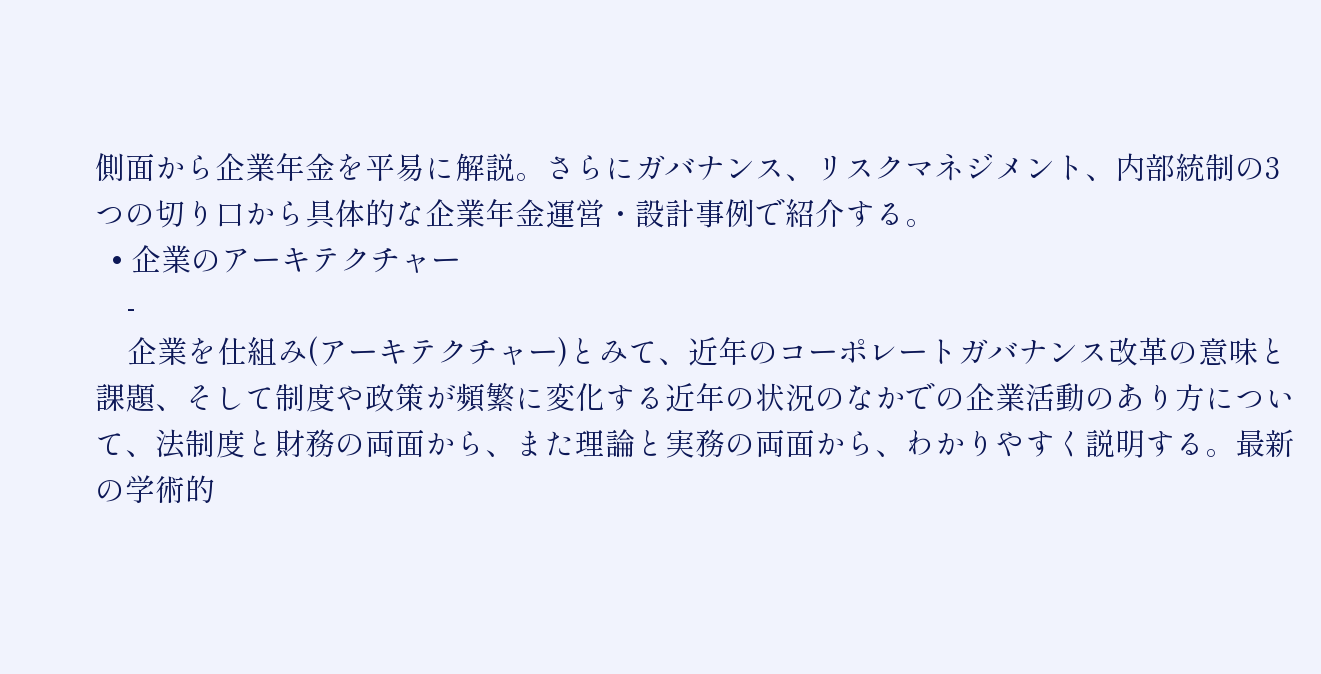側面から企業年金を平易に解説。さらにガバナンス、リスクマネジメント、内部統制の3つの切り口から具体的な企業年金運営・設計事例で紹介する。
  • 企業のアーキテクチャー
    -
    企業を仕組み(アーキテクチャー)とみて、近年のコーポレートガバナンス改革の意味と課題、そして制度や政策が頻繁に変化する近年の状況のなかでの企業活動のあり方について、法制度と財務の両面から、また理論と実務の両面から、わかりやすく説明する。最新の学術的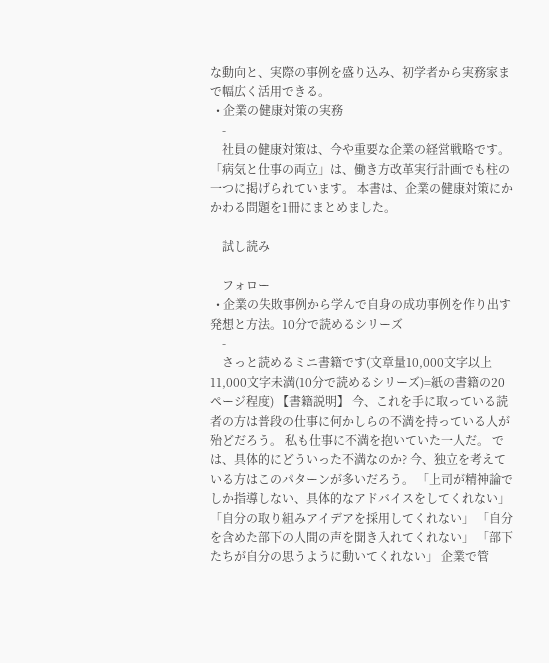な動向と、実際の事例を盛り込み、初学者から実務家まで幅広く活用できる。
  • 企業の健康対策の実務
    -
    社員の健康対策は、今や重要な企業の経営戦略です。 「病気と仕事の両立」は、働き方改革実行計画でも柱の一つに掲げられています。 本書は、企業の健康対策にかかわる問題を1冊にまとめました。

    試し読み

    フォロー
  • 企業の失敗事例から学んで自身の成功事例を作り出す発想と方法。10分で読めるシリーズ
    -
    さっと読めるミニ書籍です(文章量10,000文字以上 11,000文字未満(10分で読めるシリーズ)=紙の書籍の20ページ程度) 【書籍説明】 今、これを手に取っている読者の方は普段の仕事に何かしらの不満を持っている人が殆どだろう。 私も仕事に不満を抱いていた一人だ。 では、具体的にどういった不満なのか? 今、独立を考えている方はこのパターンが多いだろう。 「上司が精神論でしか指導しない、具体的なアドバイスをしてくれない」 「自分の取り組みアイデアを採用してくれない」 「自分を含めた部下の人間の声を聞き入れてくれない」 「部下たちが自分の思うように動いてくれない」 企業で管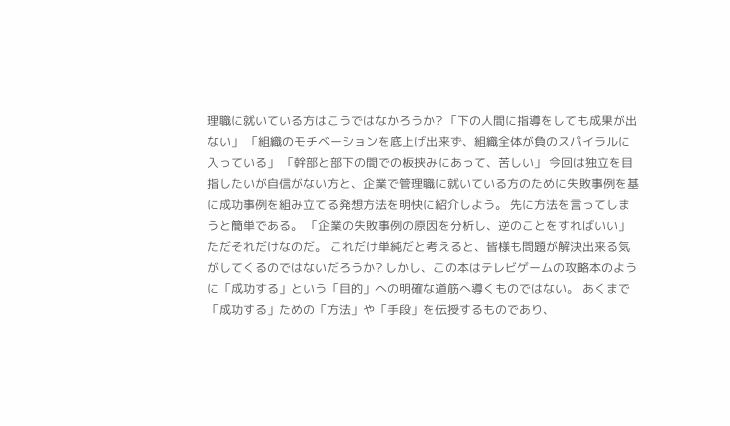理職に就いている方はこうではなかろうか? 「下の人間に指導をしても成果が出ない」 「組織のモチベーションを底上げ出来ず、組織全体が負のスパイラルに入っている」 「幹部と部下の間での板挟みにあって、苦しい」 今回は独立を目指したいが自信がない方と、企業で管理職に就いている方のために失敗事例を基に成功事例を組み立てる発想方法を明快に紹介しよう。 先に方法を言ってしまうと簡単である。 「企業の失敗事例の原因を分析し、逆のことをすればいい」 ただそれだけなのだ。 これだけ単純だと考えると、皆様も問題が解決出来る気がしてくるのではないだろうか? しかし、この本はテレビゲームの攻略本のように「成功する」という「目的」への明確な道筋へ導くものではない。 あくまで「成功する」ための「方法」や「手段」を伝授するものであり、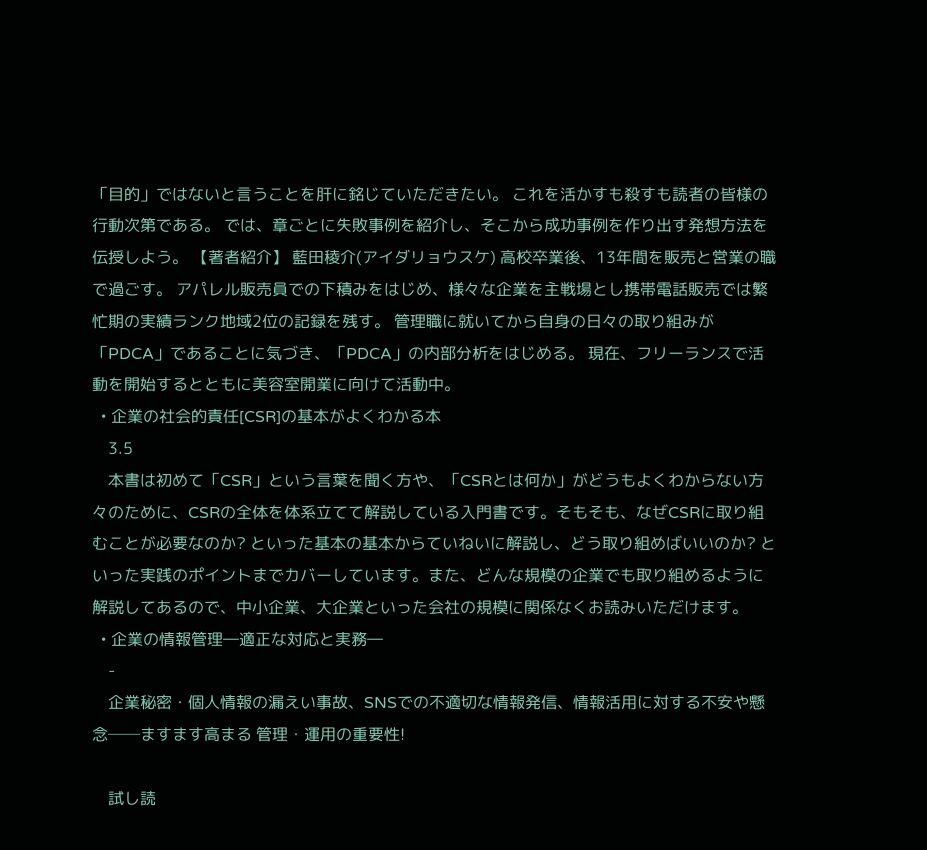「目的」ではないと言うことを肝に銘じていただきたい。 これを活かすも殺すも読者の皆様の行動次第である。 では、章ごとに失敗事例を紹介し、そこから成功事例を作り出す発想方法を伝授しよう。 【著者紹介】 藍田稜介(アイダリョウスケ) 高校卒業後、13年間を販売と営業の職で過ごす。 アパレル販売員での下積みをはじめ、様々な企業を主戦場とし携帯電話販売では繁忙期の実績ランク地域2位の記録を残す。 管理職に就いてから自身の日々の取り組みが「PDCA」であることに気づき、「PDCA」の内部分析をはじめる。 現在、フリーランスで活動を開始するとともに美容室開業に向けて活動中。
  • 企業の社会的責任[CSR]の基本がよくわかる本
    3.5
    本書は初めて「CSR」という言葉を聞く方や、「CSRとは何か」がどうもよくわからない方々のために、CSRの全体を体系立てて解説している入門書です。そもそも、なぜCSRに取り組むことが必要なのか? といった基本の基本からていねいに解説し、どう取り組めばいいのか? といった実践のポイントまでカバーしています。また、どんな規模の企業でも取り組めるように解説してあるので、中小企業、大企業といった会社の規模に関係なくお読みいただけます。
  • 企業の情報管理―適正な対応と実務―
    -
    企業秘密・個人情報の漏えい事故、SNSでの不適切な情報発信、情報活用に対する不安や懸念──ますます高まる 管理・運用の重要性!

    試し読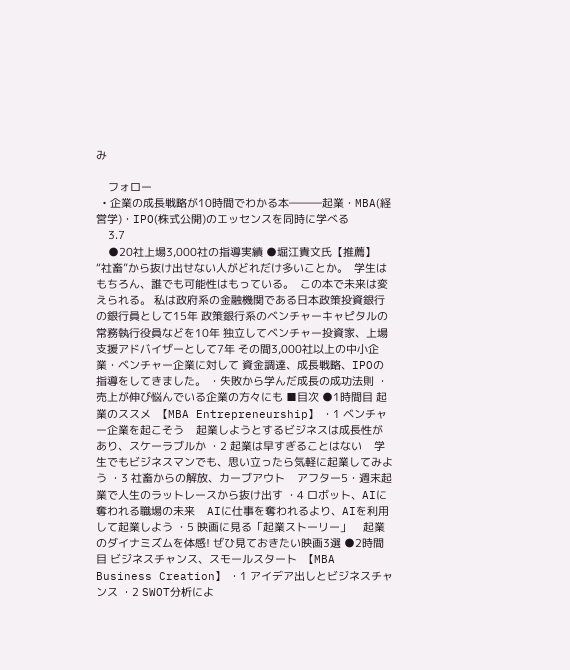み

    フォロー
  • 企業の成長戦略が10時間でわかる本―――起業・MBA(経営学)・IPO(株式公開)のエッセンスを同時に学べる
    3.7
    ●20社上場3,000社の指導実績 ●堀江貴文氏【推薦】  “社畜”から抜け出せない人がどれだけ多いことか。  学生はもちろん、誰でも可能性はもっている。  この本で未来は変えられる。 私は政府系の金融機関である日本政策投資銀行の銀行員として15年 政策銀行系のベンチャーキャピタルの常務執行役員などを10年 独立してベンチャー投資家、上場支援アドバイザーとして7年 その間3,000社以上の中小企業・ベンチャー企業に対して 資金調達、成長戦略、IPOの指導をしてきました。 ・失敗から学んだ成長の成功法則 ・売上が伸び悩んでいる企業の方々にも ■目次 ●1時間目 起業のススメ  【MBA Entrepreneurship】 ・1 ベンチャー企業を起こそう    起業しようとするビジネスは成長性があり、スケーラブルか ・2 起業は早すぎることはない    学生でもビジネスマンでも、思い立ったら気軽に起業してみよう ・3 社畜からの解放、カーブアウト    アフター5・週末起業で人生のラットレースから抜け出す ・4 ロボット、AIに奪われる職場の未来    AIに仕事を奪われるより、AIを利用して起業しよう ・5 映画に見る「起業ストーリー」    起業のダイナミズムを体感! ぜひ見ておきたい映画3選 ●2時間目 ビジネスチャンス、スモールスタート  【MBA Business Creation】 ・1 アイデア出しとビジネスチャンス ・2 SWOT分析によ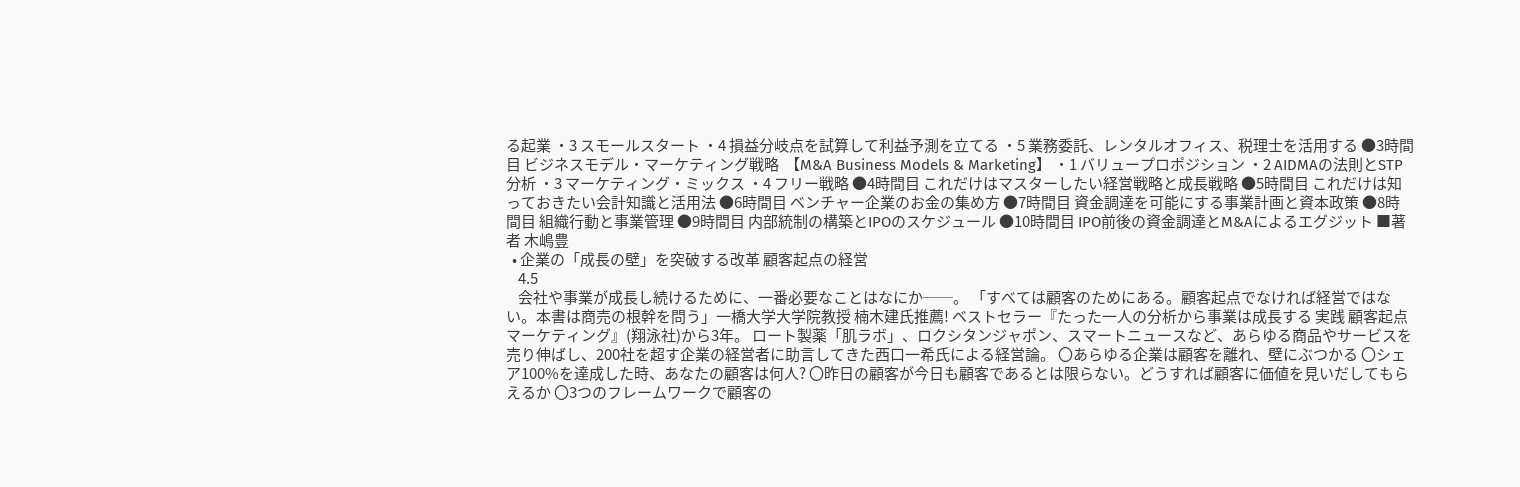る起業 ・3 スモールスタート ・4 損益分岐点を試算して利益予測を立てる ・5 業務委託、レンタルオフィス、税理士を活用する ●3時間目 ビジネスモデル・マーケティング戦略  【M&A Business Models & Marketing】 ・1 バリュープロポジション ・2 AIDMAの法則とSTP分析 ・3 マーケティング・ミックス ・4 フリー戦略 ●4時間目 これだけはマスターしたい経営戦略と成長戦略 ●5時間目 これだけは知っておきたい会計知識と活用法 ●6時間目 ベンチャー企業のお金の集め方 ●7時間目 資金調達を可能にする事業計画と資本政策 ●8時間目 組織行動と事業管理 ●9時間目 内部統制の構築とIPOのスケジュール ●10時間目 IPO前後の資金調達とM&Aによるエグジット ■著者 木嶋豊
  • 企業の「成長の壁」を突破する改革 顧客起点の経営
    4.5
    会社や事業が成長し続けるために、一番必要なことはなにか──。 「すべては顧客のためにある。顧客起点でなければ経営ではない。本書は商売の根幹を問う」一橋大学大学院教授 楠木建氏推薦! ベストセラー『たった一人の分析から事業は成長する 実践 顧客起点マーケティング』(翔泳社)から3年。 ロート製薬「肌ラボ」、ロクシタンジャポン、スマートニュースなど、あらゆる商品やサービスを売り伸ばし、200社を超す企業の経営者に助言してきた西口一希氏による経営論。 〇あらゆる企業は顧客を離れ、壁にぶつかる 〇シェア100%を達成した時、あなたの顧客は何人? 〇昨日の顧客が今日も顧客であるとは限らない。どうすれば顧客に価値を見いだしてもらえるか 〇3つのフレームワークで顧客の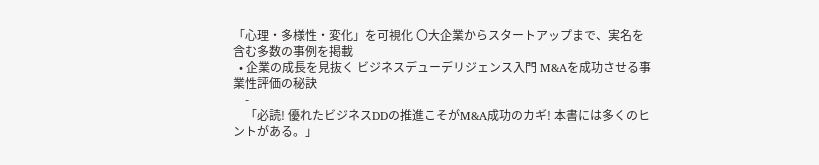「心理・多様性・変化」を可視化 〇大企業からスタートアップまで、実名を含む多数の事例を掲載
  • 企業の成長を見抜く ビジネスデューデリジェンス入門 M&Aを成功させる事業性評価の秘訣
    -
    「必読! 優れたビジネスDDの推進こそがM&A成功のカギ! 本書には多くのヒントがある。」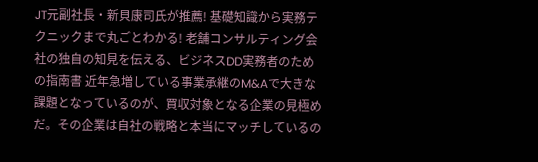JT元副社長・新貝康司氏が推薦! 基礎知識から実務テクニックまで丸ごとわかる! 老舗コンサルティング会社の独自の知見を伝える、ビジネスDD実務者のための指南書 近年急増している事業承継のM&Aで大きな課題となっているのが、買収対象となる企業の見極めだ。その企業は自社の戦略と本当にマッチしているの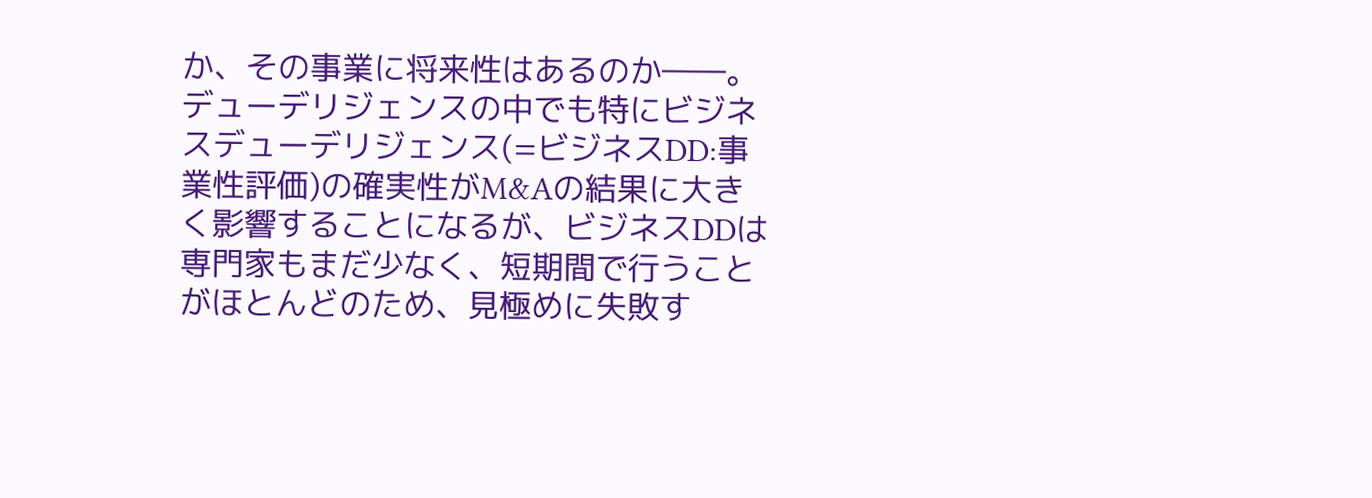か、その事業に将来性はあるのか――。デューデリジェンスの中でも特にビジネスデューデリジェンス(=ビジネスDD:事業性評価)の確実性がM&Aの結果に大きく影響することになるが、ビジネスDDは専門家もまだ少なく、短期間で行うことがほとんどのため、見極めに失敗す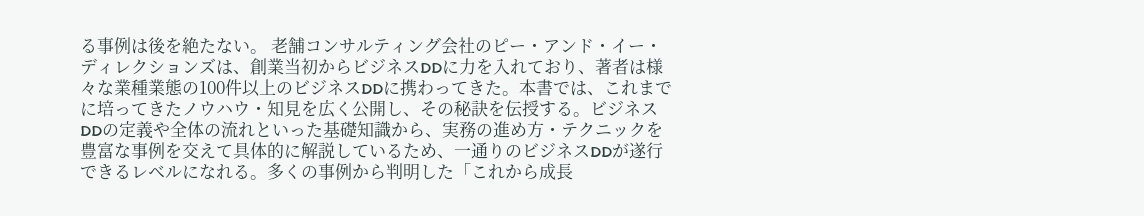る事例は後を絶たない。 老舗コンサルティング会社のピー・アンド・イー・ディレクションズは、創業当初からビジネスDDに力を入れており、著者は様々な業種業態の100件以上のビジネスDDに携わってきた。本書では、これまでに培ってきたノウハウ・知見を広く公開し、その秘訣を伝授する。ビジネスDDの定義や全体の流れといった基礎知識から、実務の進め方・テクニックを豊富な事例を交えて具体的に解説しているため、一通りのビジネスDDが遂行できるレベルになれる。多くの事例から判明した「これから成長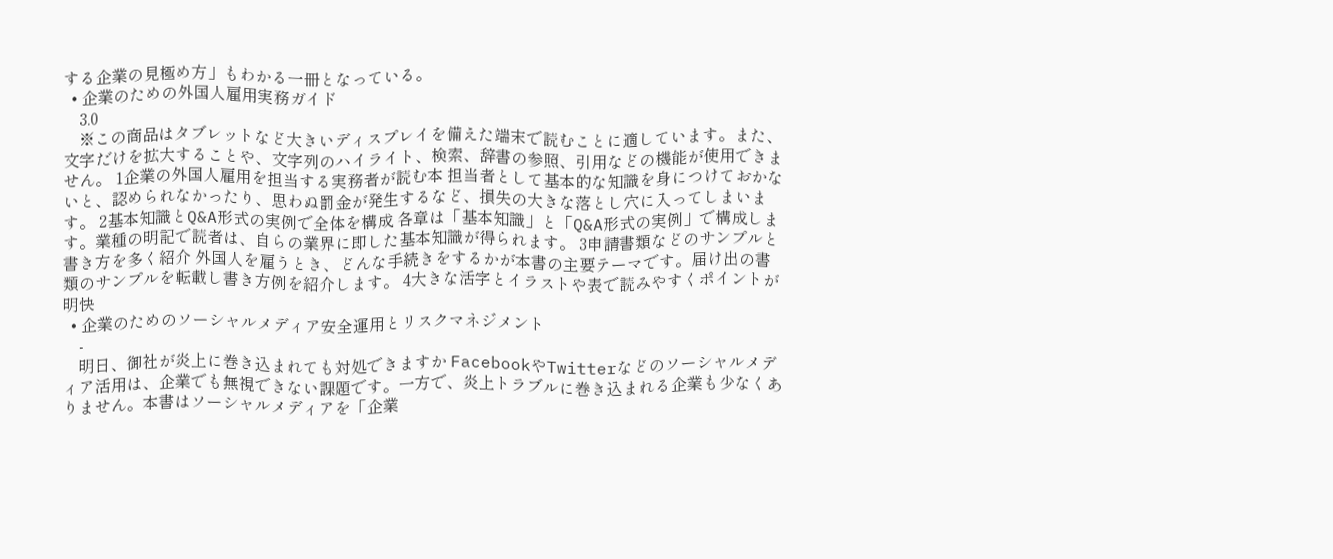する企業の見極め方」もわかる一冊となっている。
  • 企業のための外国人雇用実務ガイド
    3.0
    ※この商品はタブレットなど大きいディスプレイを備えた端末で読むことに適しています。また、文字だけを拡大することや、文字列のハイライト、検索、辞書の参照、引用などの機能が使用できません。 1企業の外国人雇用を担当する実務者が読む本 担当者として基本的な知識を身につけておかないと、認められなかったり、思わぬ罰金が発生するなど、損失の大きな落とし穴に入ってしまいます。 2基本知識とQ&A形式の実例で全体を構成 各章は「基本知識」と「Q&A形式の実例」で構成します。業種の明記で読者は、自らの業界に即した基本知識が得られます。 3申請書類などのサンプルと書き方を多く紹介 外国人を雇うとき、どんな手続きをするかが本書の主要テーマです。届け出の書類のサンプルを転載し書き方例を紹介します。 4大きな活字とイラストや表で読みやすくポイントが明快
  • 企業のためのソーシャルメディア安全運用とリスクマネジメント
    -
    明日、御社が炎上に巻き込まれても対処できますか FacebookやTwitterなどのソーシャルメディア活用は、企業でも無視できない課題です。一方で、炎上トラブルに巻き込まれる企業も少なくありません。本書はソーシャルメディアを「企業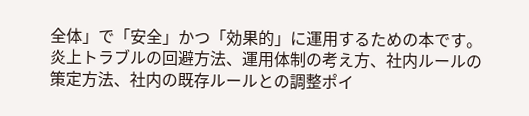全体」で「安全」かつ「効果的」に運用するための本です。炎上トラブルの回避方法、運用体制の考え方、社内ルールの策定方法、社内の既存ルールとの調整ポイ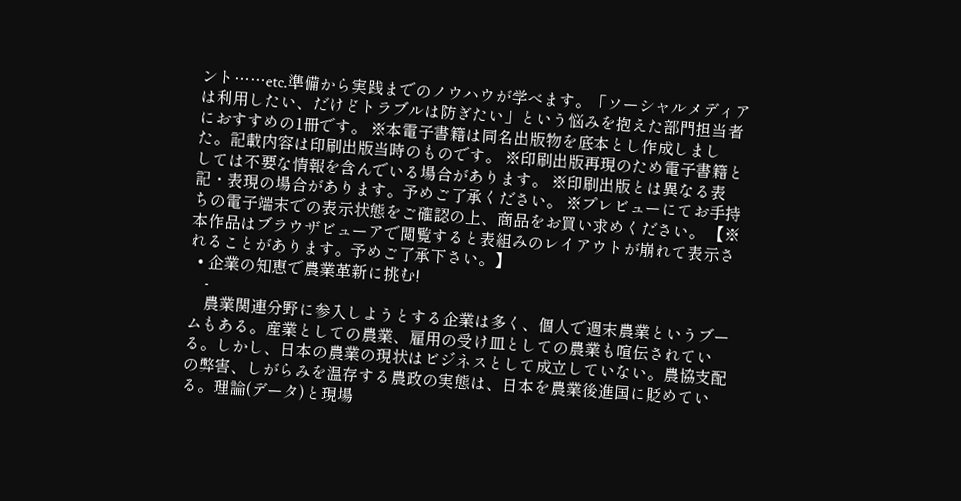ント……etc.準備から実践までのノウハウが学べます。「ソーシャルメディアは利用したい、だけどトラブルは防ぎたい」という悩みを抱えた部門担当者におすすめの1冊です。 ※本電子書籍は同名出版物を底本とし作成しました。記載内容は印刷出版当時のものです。 ※印刷出版再現のため電子書籍としては不要な情報を含んでいる場合があります。 ※印刷出版とは異なる表記・表現の場合があります。予めご了承ください。 ※プレビューにてお手持ちの電子端末での表示状態をご確認の上、商品をお買い求めください。 【※本作品はブラウザビューアで閲覧すると表組みのレイアウトが崩れて表示されることがあります。予めご了承下さい。】
  • 企業の知恵で農業革新に挑む!
    -
    農業関連分野に参入しようとする企業は多く、個人で週末農業というブームもある。産業としての農業、雇用の受け皿としての農業も喧伝されている。しかし、日本の農業の現状はビジネスとして成立していない。農協支配の弊害、しがらみを温存する農政の実態は、日本を農業後進国に貶めている。理論(データ)と現場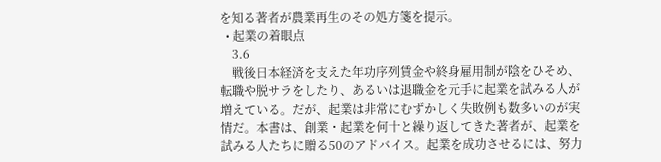を知る著者が農業再生のその処方箋を提示。
  • 起業の着眼点
    3.6
    戦後日本経済を支えた年功序列賃金や終身雇用制が陰をひそめ、転職や脱サラをしたり、あるいは退職金を元手に起業を試みる人が増えている。だが、起業は非常にむずかしく失敗例も数多いのが実情だ。本書は、創業・起業を何十と繰り返してきた著者が、起業を試みる人たちに贈る50のアドバイス。起業を成功させるには、努力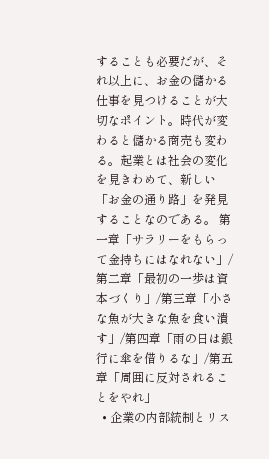することも必要だが、それ以上に、お金の儲かる仕事を見つけることが大切なポイント。時代が変わると儲かる商売も変わる。起業とは社会の変化を見きわめて、新しい「お金の通り路」を発見することなのである。 第一章「サラリーをもらって金持ちにはなれない」/第二章「最初の一歩は資本づくり」/第三章「小さな魚が大きな魚を食い潰す」/第四章「雨の日は銀行に傘を借りるな」/第五章「周囲に反対されることをやれ」
  • 企業の内部統制とリス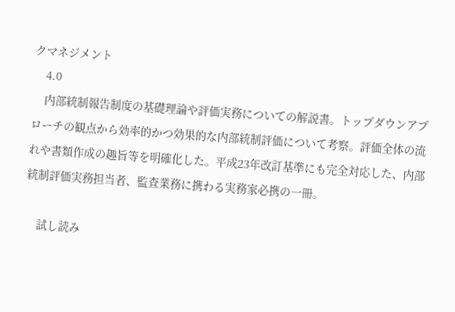クマネジメント
    4.0
    内部統制報告制度の基礎理論や評価実務についての解説書。トップダウンアプローチの観点から効率的かつ効果的な内部統制評価について考察。評価全体の流れや書類作成の趣旨等を明確化した。平成23年改訂基準にも完全対応した、内部統制評価実務担当者、監査業務に携わる実務家必携の一冊。

    試し読み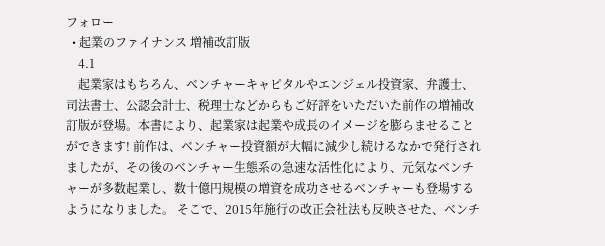フォロー
  • 起業のファイナンス 増補改訂版
    4.1
    起業家はもちろん、ベンチャーキャピタルやエンジェル投資家、弁護士、司法書士、公認会計士、税理士などからもご好評をいただいた前作の増補改訂版が登場。本書により、起業家は起業や成長のイメージを膨らませることができます! 前作は、ベンチャー投資額が大幅に減少し続けるなかで発行されましたが、その後のベンチャー生態系の急速な活性化により、元気なベンチャーが多数起業し、数十億円規模の増資を成功させるベンチャーも登場するようになりました。 そこで、2015年施行の改正会社法も反映させた、ベンチ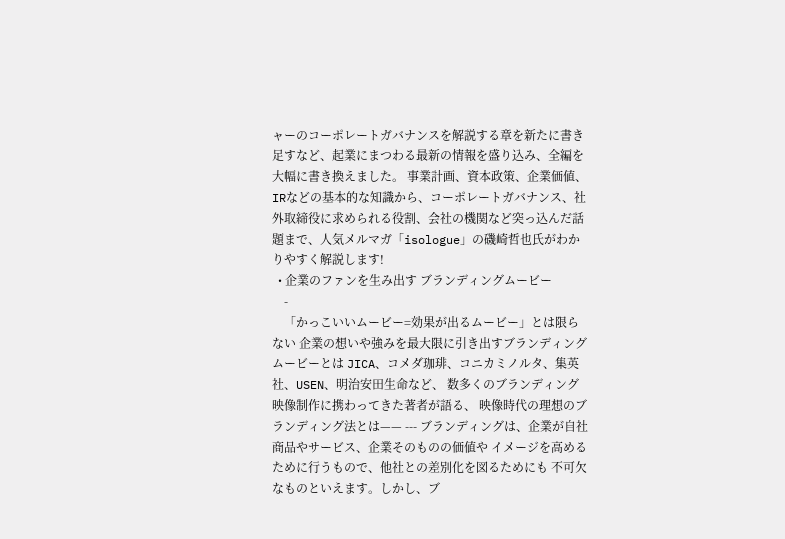ャーのコーポレートガバナンスを解説する章を新たに書き足すなど、起業にまつわる最新の情報を盛り込み、全編を大幅に書き換えました。 事業計画、資本政策、企業価値、IRなどの基本的な知識から、コーポレートガバナンス、社外取締役に求められる役割、会社の機関など突っ込んだ話題まで、人気メルマガ「isologue」の磯崎哲也氏がわかりやすく解説します!
  • 企業のファンを生み出す ブランディングムービー
    -
    「かっこいいムービー=効果が出るムービー」とは限らない 企業の想いや強みを最大限に引き出すブランディングムービーとは JICA、コメダ珈琲、コニカミノルタ、集英社、USEN、明治安田生命など、 数多くのブランディング映像制作に携わってきた著者が語る、 映像時代の理想のブランディング法とは—— --- ブランディングは、企業が自社商品やサービス、企業そのものの価値や イメージを高めるために行うもので、他社との差別化を図るためにも 不可欠なものといえます。しかし、ブ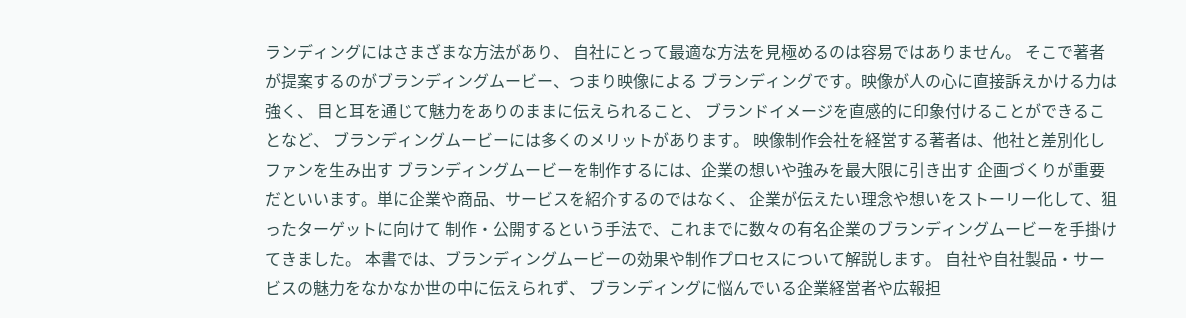ランディングにはさまざまな方法があり、 自社にとって最適な方法を見極めるのは容易ではありません。 そこで著者が提案するのがブランディングムービー、つまり映像による ブランディングです。映像が人の心に直接訴えかける力は強く、 目と耳を通じて魅力をありのままに伝えられること、 ブランドイメージを直感的に印象付けることができることなど、 ブランディングムービーには多くのメリットがあります。 映像制作会社を経営する著者は、他社と差別化しファンを生み出す ブランディングムービーを制作するには、企業の想いや強みを最大限に引き出す 企画づくりが重要だといいます。単に企業や商品、サービスを紹介するのではなく、 企業が伝えたい理念や想いをストーリー化して、狙ったターゲットに向けて 制作・公開するという手法で、これまでに数々の有名企業のブランディングムービーを手掛けてきました。 本書では、ブランディングムービーの効果や制作プロセスについて解説します。 自社や自社製品・サービスの魅力をなかなか世の中に伝えられず、 ブランディングに悩んでいる企業経営者や広報担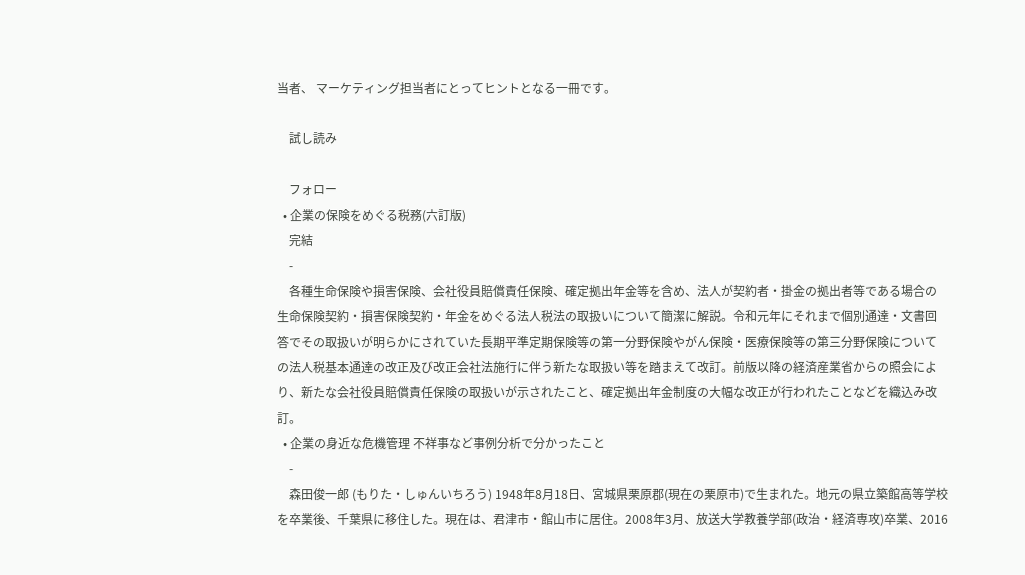当者、 マーケティング担当者にとってヒントとなる一冊です。

    試し読み

    フォロー
  • 企業の保険をめぐる税務(六訂版)
    完結
    -
    各種生命保険や損害保険、会社役員賠償責任保険、確定拠出年金等を含め、法人が契約者・掛金の拠出者等である場合の生命保険契約・損害保険契約・年金をめぐる法人税法の取扱いについて簡潔に解説。令和元年にそれまで個別通達・文書回答でその取扱いが明らかにされていた長期平準定期保険等の第一分野保険やがん保険・医療保険等の第三分野保険についての法人税基本通達の改正及び改正会社法施行に伴う新たな取扱い等を踏まえて改訂。前版以降の経済産業省からの照会により、新たな会社役員賠償責任保険の取扱いが示されたこと、確定拠出年金制度の大幅な改正が行われたことなどを織込み改訂。
  • 企業の身近な危機管理 不祥事など事例分析で分かったこと
    -
    森田俊一郎 (もりた・しゅんいちろう) 1948年8月18日、宮城県栗原郡(現在の栗原市)で生まれた。地元の県立築館高等学校を卒業後、千葉県に移住した。現在は、君津市・館山市に居住。2008年3月、放送大学教養学部(政治・経済専攻)卒業、2016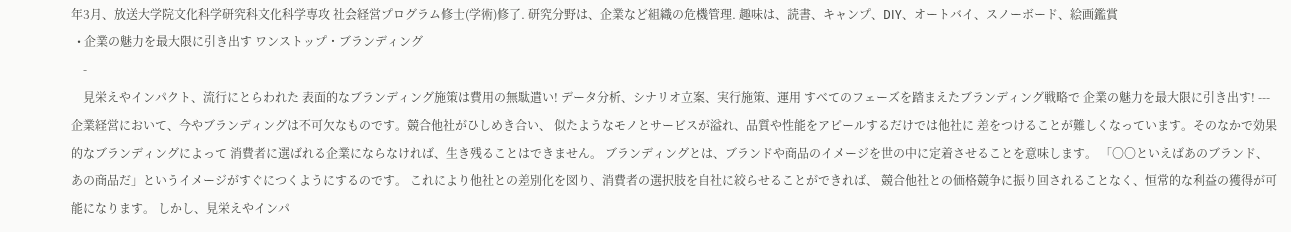年3月、放送大学院文化科学研究科文化科学専攻 社会経営プログラム修士(学術)修了. 研究分野は、企業など組織の危機管理. 趣味は、読書、キャンプ、DIY、オートバイ、スノーボード、絵画鑑賞
  • 企業の魅力を最大限に引き出す ワンストップ・ブランディング
    -
    見栄えやインパクト、流行にとらわれた 表面的なブランディング施策は費用の無駄遣い! データ分析、シナリオ立案、実行施策、運用 すべてのフェーズを踏まえたブランディング戦略で 企業の魅力を最大限に引き出す! --- 企業経営において、今やブランディングは不可欠なものです。競合他社がひしめき合い、 似たようなモノとサービスが溢れ、品質や性能をアピールするだけでは他社に 差をつけることが難しくなっています。そのなかで効果的なブランディングによって 消費者に選ばれる企業にならなければ、生き残ることはできません。 ブランディングとは、ブランドや商品のイメージを世の中に定着させることを意味します。 「〇〇といえばあのブランド、あの商品だ」というイメージがすぐにつくようにするのです。 これにより他社との差別化を図り、消費者の選択肢を自社に絞らせることができれば、 競合他社との価格競争に振り回されることなく、恒常的な利益の獲得が可能になります。 しかし、見栄えやインパ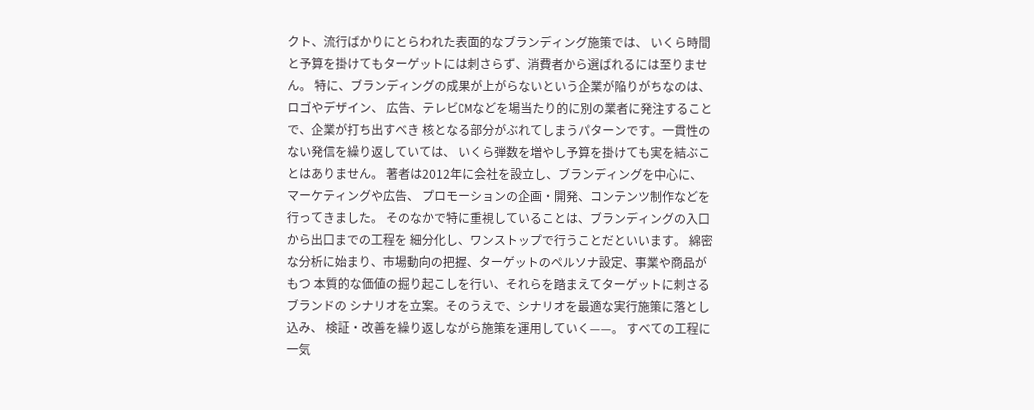クト、流行ばかりにとらわれた表面的なブランディング施策では、 いくら時間と予算を掛けてもターゲットには刺さらず、消費者から選ばれるには至りません。 特に、ブランディングの成果が上がらないという企業が陥りがちなのは、ロゴやデザイン、 広告、テレビCMなどを場当たり的に別の業者に発注することで、企業が打ち出すべき 核となる部分がぶれてしまうパターンです。一貫性のない発信を繰り返していては、 いくら弾数を増やし予算を掛けても実を結ぶことはありません。 著者は2012年に会社を設立し、ブランディングを中心に、マーケティングや広告、 プロモーションの企画・開発、コンテンツ制作などを行ってきました。 そのなかで特に重視していることは、ブランディングの入口から出口までの工程を 細分化し、ワンストップで行うことだといいます。 綿密な分析に始まり、市場動向の把握、ターゲットのペルソナ設定、事業や商品がもつ 本質的な価値の掘り起こしを行い、それらを踏まえてターゲットに刺さるブランドの シナリオを立案。そのうえで、シナリオを最適な実行施策に落とし込み、 検証・改善を繰り返しながら施策を運用していく——。 すべての工程に一気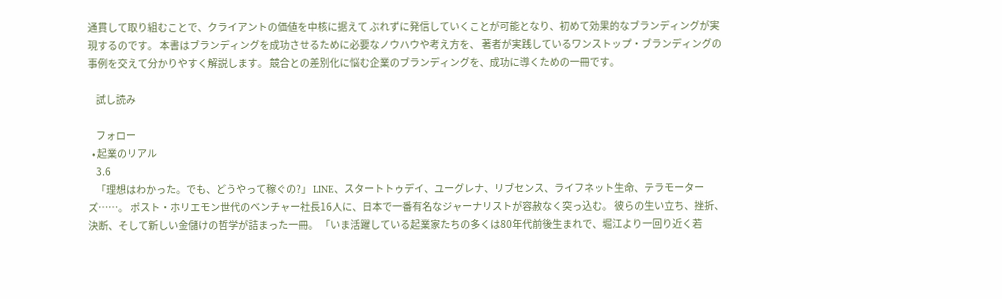通貫して取り組むことで、クライアントの価値を中核に据えて ぶれずに発信していくことが可能となり、初めて効果的なブランディングが実現するのです。 本書はブランディングを成功させるために必要なノウハウや考え方を、 著者が実践しているワンストップ・ブランディングの事例を交えて分かりやすく解説します。 競合との差別化に悩む企業のブランディングを、成功に導くための一冊です。

    試し読み

    フォロー
  • 起業のリアル
    3.6
    「理想はわかった。でも、どうやって稼ぐの?」 LINE、スタートトゥデイ、ユーグレナ、リブセンス、ライフネット生命、テラモーターズ……。 ポスト・ホリエモン世代のベンチャー社長16人に、日本で一番有名なジャーナリストが容赦なく突っ込む。 彼らの生い立ち、挫折、決断、そして新しい金儲けの哲学が詰まった一冊。 「いま活躍している起業家たちの多くは80年代前後生まれで、堀江より一回り近く若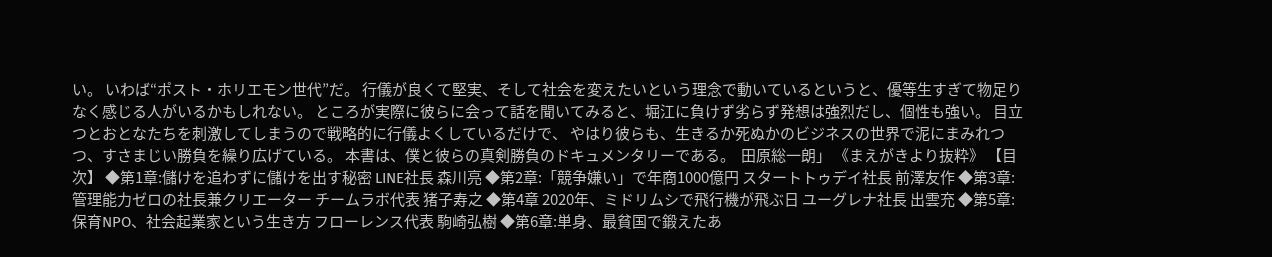い。 いわば“ポスト・ホリエモン世代”だ。 行儀が良くて堅実、そして社会を変えたいという理念で動いているというと、優等生すぎて物足りなく感じる人がいるかもしれない。 ところが実際に彼らに会って話を聞いてみると、堀江に負けず劣らず発想は強烈だし、個性も強い。 目立つとおとなたちを刺激してしまうので戦略的に行儀よくしているだけで、 やはり彼らも、生きるか死ぬかのビジネスの世界で泥にまみれつつ、すさまじい勝負を繰り広げている。 本書は、僕と彼らの真剣勝負のドキュメンタリーである。  田原総一朗」 《まえがきより抜粋》 【目次】 ◆第1章:儲けを追わずに儲けを出す秘密 LINE社長 森川亮 ◆第2章:「競争嫌い」で年商1000億円 スタートトゥデイ社長 前澤友作 ◆第3章: 管理能力ゼロの社長兼クリエーター チームラボ代表 猪子寿之 ◆第4章 2020年、ミドリムシで飛行機が飛ぶ日 ユーグレナ社長 出雲充 ◆第5章: 保育NPO、社会起業家という生き方 フローレンス代表 駒崎弘樹 ◆第6章:単身、最貧国で鍛えたあ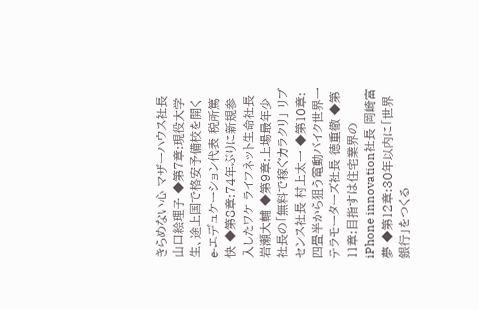きらめない心 マザーハウス社長 山口絵理子 ◆第7章:現役大学生、途上国で格安予備校を開く e‐エデュケーション代表 税所篤快 ◆第8章:74年ぶりに新規参入したワケ ライフネット生命社長 岩瀬大輔 ◆第9章:上場最年少社長の「無料で稼ぐカラクリ」 リブセンス社長 村上太一 ◆第10章:四畳半から狙う電動バイク世界一 テラモーターズ社長 徳重徹 ◆第11章:目指すは住宅業界のiPhone innovation社長 岡崎富夢 ◆第12章:30年以内に「世界銀行」をつくる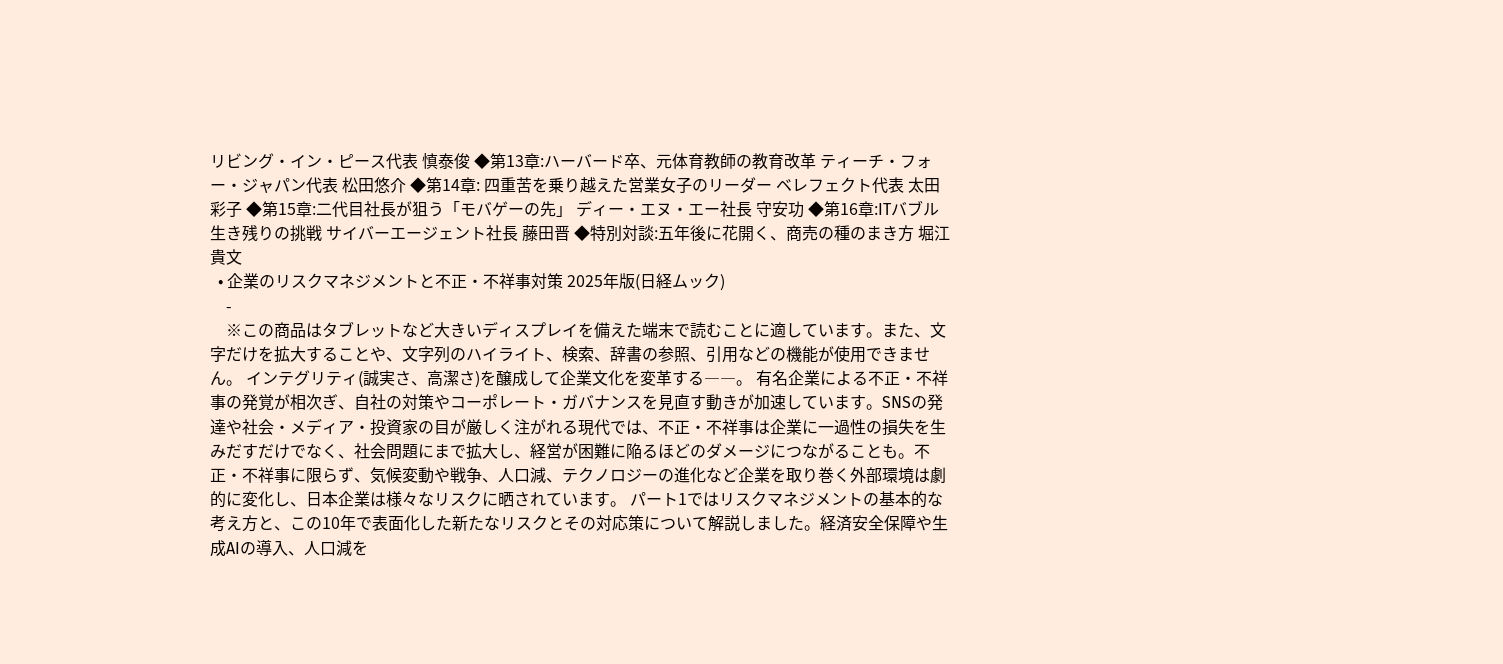リビング・イン・ピース代表 慎泰俊 ◆第13章:ハーバード卒、元体育教師の教育改革 ティーチ・フォー・ジャパン代表 松田悠介 ◆第14章: 四重苦を乗り越えた営業女子のリーダー ベレフェクト代表 太田彩子 ◆第15章:二代目社長が狙う「モバゲーの先」 ディー・エヌ・エー社長 守安功 ◆第16章:ITバブル生き残りの挑戦 サイバーエージェント社長 藤田晋 ◆特別対談:五年後に花開く、商売の種のまき方 堀江貴文
  • 企業のリスクマネジメントと不正・不祥事対策 2025年版(日経ムック)
    -
    ※この商品はタブレットなど大きいディスプレイを備えた端末で読むことに適しています。また、文字だけを拡大することや、文字列のハイライト、検索、辞書の参照、引用などの機能が使用できません。 インテグリティ(誠実さ、高潔さ)を醸成して企業文化を変革する――。 有名企業による不正・不祥事の発覚が相次ぎ、自社の対策やコーポレート・ガバナンスを見直す動きが加速しています。SNSの発達や社会・メディア・投資家の目が厳しく注がれる現代では、不正・不祥事は企業に一過性の損失を生みだすだけでなく、社会問題にまで拡大し、経営が困難に陥るほどのダメージにつながることも。不正・不祥事に限らず、気候変動や戦争、人口減、テクノロジーの進化など企業を取り巻く外部環境は劇的に変化し、日本企業は様々なリスクに晒されています。 パート1ではリスクマネジメントの基本的な考え方と、この10年で表面化した新たなリスクとその対応策について解説しました。経済安全保障や生成AIの導入、人口減を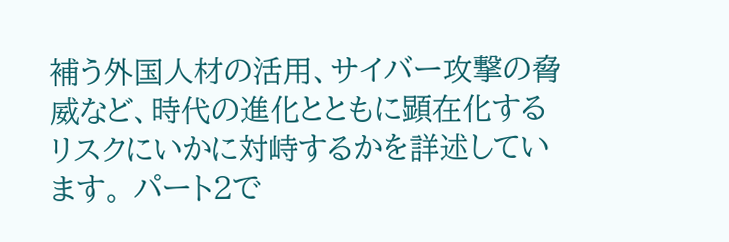補う外国人材の活用、サイバー攻撃の脅威など、時代の進化とともに顕在化するリスクにいかに対峙するかを詳述しています。 パート2で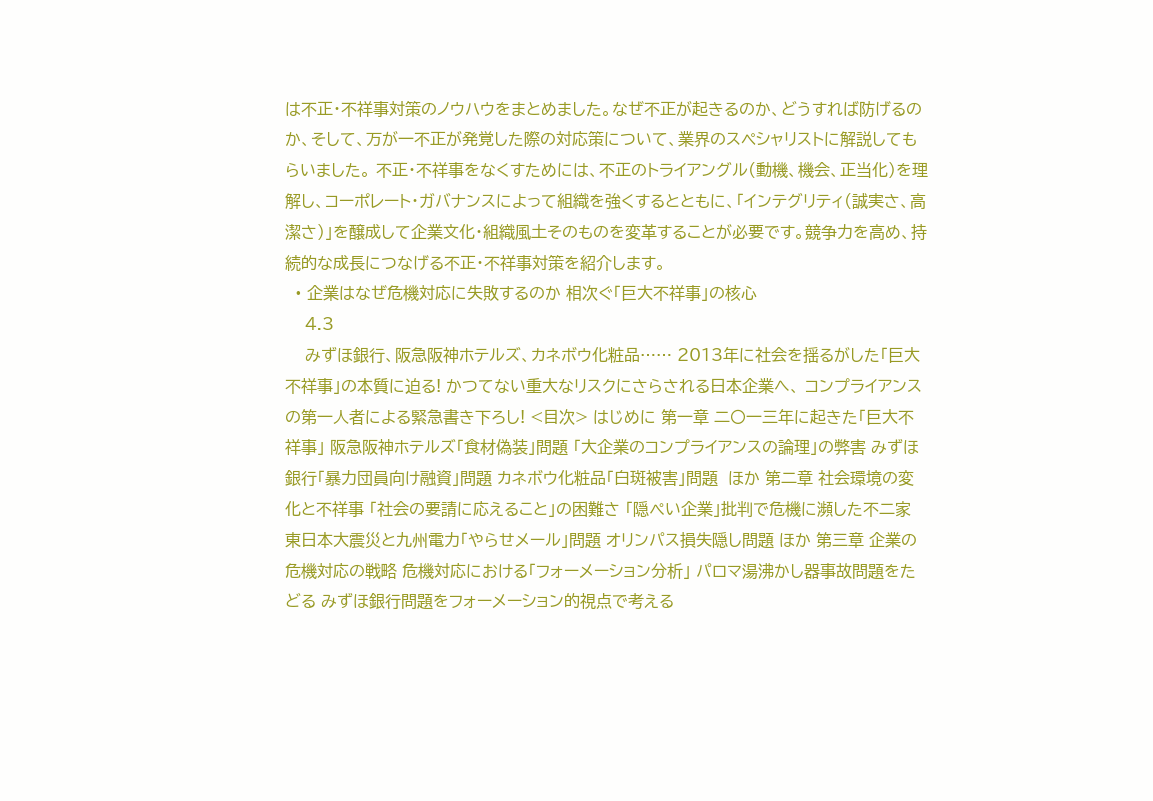は不正・不祥事対策のノウハウをまとめました。なぜ不正が起きるのか、どうすれば防げるのか、そして、万が一不正が発覚した際の対応策について、業界のスペシャリストに解説してもらいました。 不正・不祥事をなくすためには、不正のトライアングル(動機、機会、正当化)を理解し、コーポレート・ガバナンスによって組織を強くするとともに、「インテグリティ(誠実さ、高潔さ)」を醸成して企業文化・組織風土そのものを変革することが必要です。競争力を高め、持続的な成長につなげる不正・不祥事対策を紹介します。
  • 企業はなぜ危機対応に失敗するのか 相次ぐ「巨大不祥事」の核心
    4.3
    みずほ銀行、阪急阪神ホテルズ、カネボウ化粧品…… 2013年に社会を揺るがした「巨大不祥事」の本質に迫る! かつてない重大なリスクにさらされる日本企業へ、 コンプライアンスの第一人者による緊急書き下ろし! <目次> はじめに 第一章 二〇一三年に起きた「巨大不祥事」 阪急阪神ホテルズ「食材偽装」問題 「大企業のコンプライアンスの論理」の弊害 みずほ銀行「暴力団員向け融資」問題 カネボウ化粧品「白斑被害」問題  ほか 第二章 社会環境の変化と不祥事 「社会の要請に応えること」の困難さ 「隠ぺい企業」批判で危機に瀕した不二家 東日本大震災と九州電力「やらせメール」問題 オリンパス損失隠し問題 ほか 第三章 企業の危機対応の戦略 危機対応における「フォーメーション分析」 パロマ湯沸かし器事故問題をたどる みずほ銀行問題をフォーメーション的視点で考える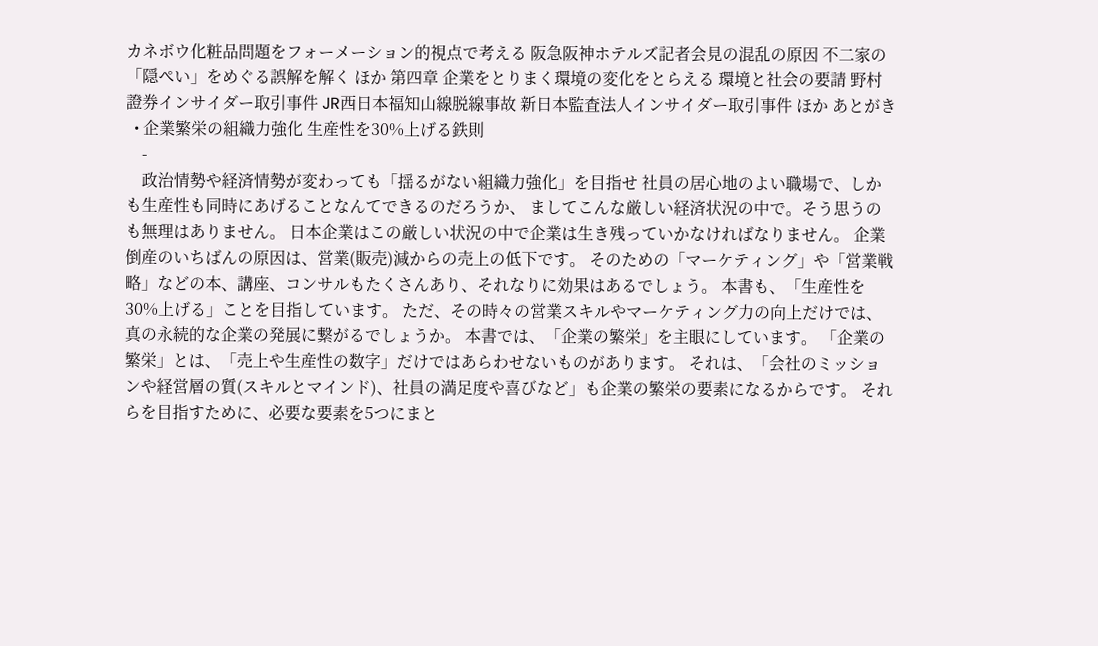カネボウ化粧品問題をフォーメーション的視点で考える 阪急阪神ホテルズ記者会見の混乱の原因 不二家の「隠ぺい」をめぐる誤解を解く ほか 第四章 企業をとりまく環境の変化をとらえる 環境と社会の要請 野村證券インサイダー取引事件 JR西日本福知山線脱線事故 新日本監査法人インサイダー取引事件 ほか あとがき
  • 企業繁栄の組織力強化 生産性を30%上げる鉄則
    -
    政治情勢や経済情勢が変わっても「揺るがない組織力強化」を目指せ 社員の居心地のよい職場で、しかも生産性も同時にあげることなんてできるのだろうか、 ましてこんな厳しい経済状況の中で。そう思うのも無理はありません。 日本企業はこの厳しい状況の中で企業は生き残っていかなければなりません。 企業倒産のいちばんの原因は、営業(販売)減からの売上の低下です。 そのための「マーケティング」や「営業戦略」などの本、講座、コンサルもたくさんあり、それなりに効果はあるでしょう。 本書も、「生産性を30%上げる」ことを目指しています。 ただ、その時々の営業スキルやマーケティング力の向上だけでは、真の永続的な企業の発展に繋がるでしょうか。 本書では、「企業の繁栄」を主眼にしています。 「企業の繁栄」とは、「売上や生産性の数字」だけではあらわせないものがあります。 それは、「会社のミッションや経営層の質(スキルとマインド)、社員の満足度や喜びなど」も企業の繁栄の要素になるからです。 それらを目指すために、必要な要素を5つにまと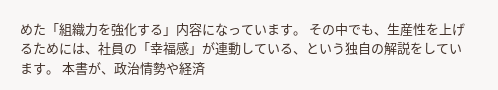めた「組織力を強化する」内容になっています。 その中でも、生産性を上げるためには、社員の「幸福感」が連動している、という独自の解説をしています。 本書が、政治情勢や経済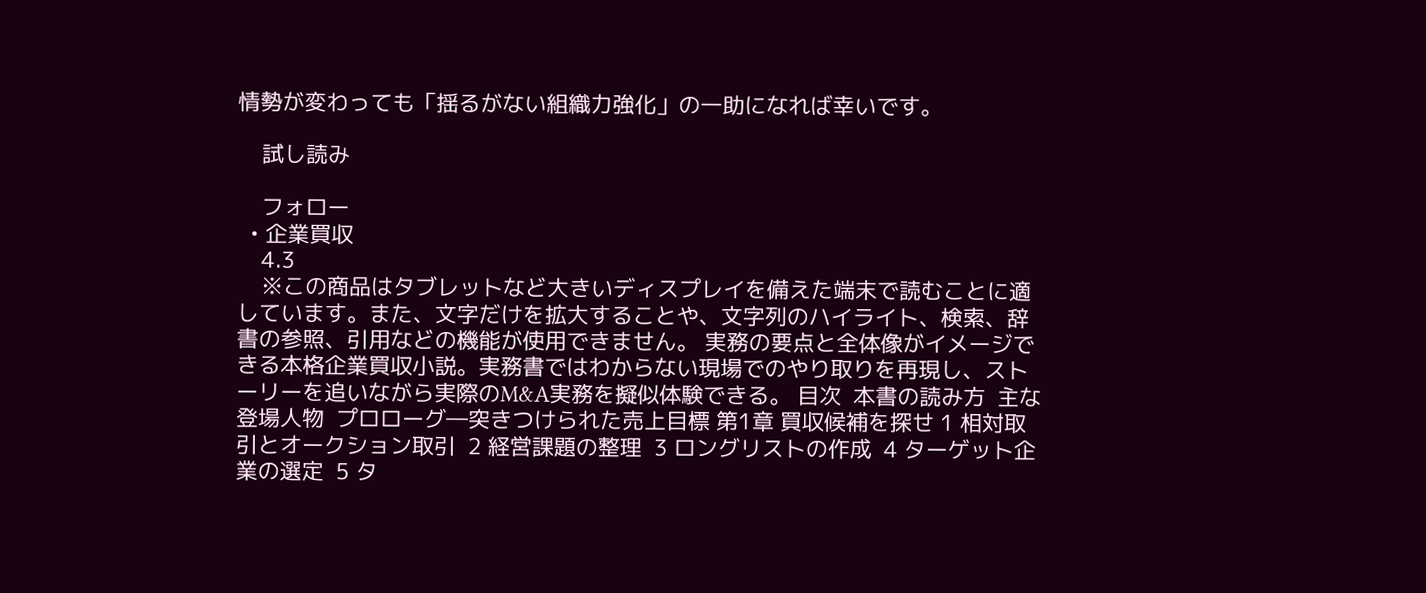情勢が変わっても「揺るがない組織力強化」の一助になれば幸いです。

    試し読み

    フォロー
  • 企業買収
    4.3
    ※この商品はタブレットなど大きいディスプレイを備えた端末で読むことに適しています。また、文字だけを拡大することや、文字列のハイライト、検索、辞書の参照、引用などの機能が使用できません。 実務の要点と全体像がイメージできる本格企業買収小説。実務書ではわからない現場でのやり取りを再現し、ストーリーを追いながら実際のM&A実務を擬似体験できる。 目次  本書の読み方  主な登場人物  プロローグ―突きつけられた売上目標 第1章 買収候補を探せ 1 相対取引とオークション取引  2 経営課題の整理  3 ロングリストの作成  4 ターゲット企業の選定  5 タ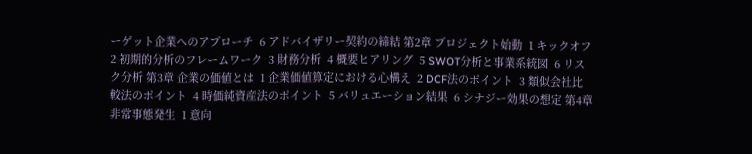ーゲット企業へのアプローチ  6 アドバイザリー契約の締結 第2章 プロジェクト始動  1 キックオフ  2 初期的分析のフレームワーク  3 財務分析  4 概要ヒアリング  5 SWOT分析と事業系統図  6 リスク分析 第3章 企業の価値とは  1 企業価値算定における心構え  2 DCF法のポイント  3 類似会社比較法のポイント  4 時価純資産法のポイント  5 バリュエーション結果  6 シナジー効果の想定 第4章 非常事態発生  1 意向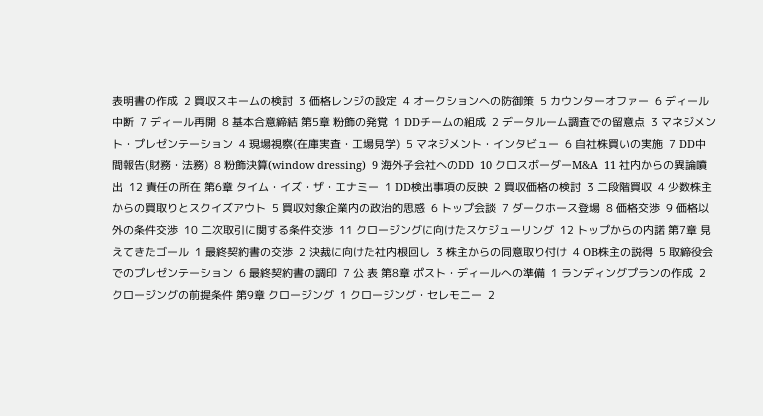表明書の作成  2 買収スキームの検討  3 価格レンジの設定  4 オークションへの防御策  5 カウンターオファー  6 ディール中断  7 ディール再開  8 基本合意締結 第5章 粉飾の発覚  1 DDチームの組成  2 データルーム調査での留意点  3 マネジメント・プレゼンテーション  4 現場視察(在庫実査・工場見学)  5 マネジメント・インタビュー  6 自社株買いの実施  7 DD中間報告(財務・法務)  8 粉飾決算(window dressing)  9 海外子会社へのDD  10 クロスボーダーM&A  11 社内からの異論噴出  12 責任の所在 第6章 タイム・イズ・ザ・エナミー  1 DD検出事項の反映  2 買収価格の検討  3 二段階買収  4 少数株主からの買取りとスクイズアウト  5 買収対象企業内の政治的思惑  6 トップ会談  7 ダークホース登場  8 価格交渉  9 価格以外の条件交渉  10 二次取引に関する条件交渉  11 クロージングに向けたスケジューリング  12 トップからの内諾 第7章 見えてきたゴール  1 最終契約書の交渉  2 決裁に向けた社内根回し  3 株主からの同意取り付け  4 OB株主の説得  5 取締役会でのプレゼンテーション  6 最終契約書の調印  7 公 表 第8章 ポスト・ディールへの準備  1 ランディングプランの作成  2 クロージングの前提条件 第9章 クロージング  1 クロージング・セレモニー  2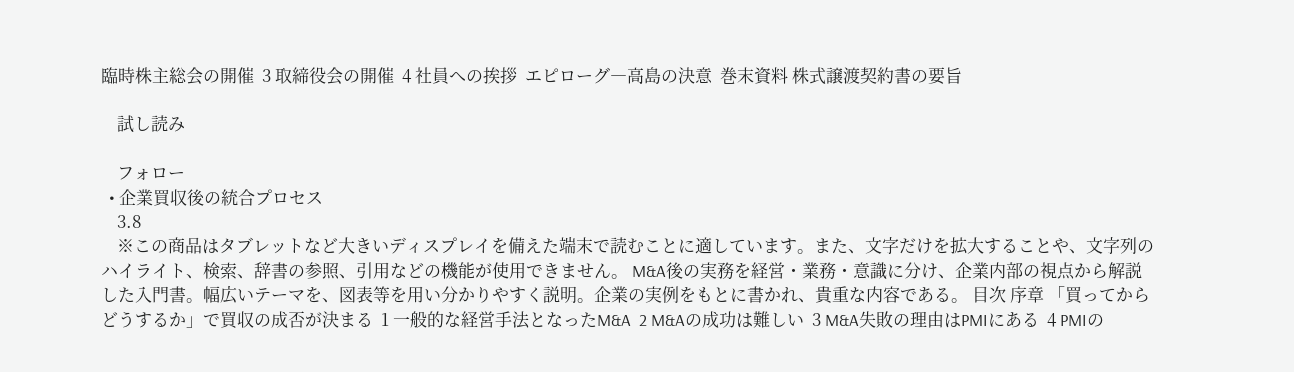臨時株主総会の開催  3 取締役会の開催  4 社員への挨拶  エピローグ―高島の決意  巻末資料 株式譲渡契約書の要旨

    試し読み

    フォロー
  • 企業買収後の統合プロセス
    3.8
    ※この商品はタブレットなど大きいディスプレイを備えた端末で読むことに適しています。また、文字だけを拡大することや、文字列のハイライト、検索、辞書の参照、引用などの機能が使用できません。 M&A後の実務を経営・業務・意識に分け、企業内部の視点から解説した入門書。幅広いテーマを、図表等を用い分かりやすく説明。企業の実例をもとに書かれ、貴重な内容である。 目次 序章 「買ってからどうするか」で買収の成否が決まる  1 一般的な経営手法となったM&A  2 M&Aの成功は難しい  3 M&A失敗の理由はPMIにある  4 PMIの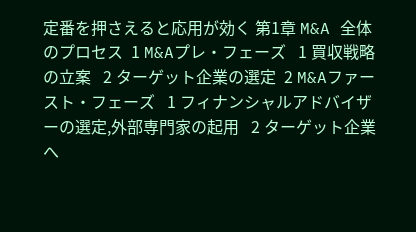定番を押さえると応用が効く 第1章 M&A 全体のプロセス  1 M&Aプレ・フェーズ   1 買収戦略の立案   2 ターゲット企業の選定  2 M&Aファースト・フェーズ   1 フィナンシャルアドバイザーの選定,外部専門家の起用   2 ターゲット企業へ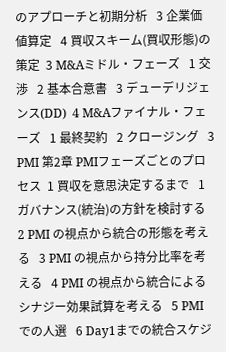のアプローチと初期分析   3 企業価値算定   4 買収スキーム(買収形態)の策定  3 M&Aミドル・フェーズ   1 交渉   2 基本合意書   3 デューデリジェンス(DD)  4 M&Aファイナル・フェーズ   1 最終契約   2 クロージング   3 PMI 第2章 PMIフェーズごとのプロセス  1 買収を意思決定するまで   1 ガバナンス(統治)の方針を検討する   2 PMI の視点から統合の形態を考える   3 PMI の視点から持分比率を考える   4 PMI の視点から統合によるシナジー効果試算を考える   5 PMI での人選   6 Day1までの統合スケジ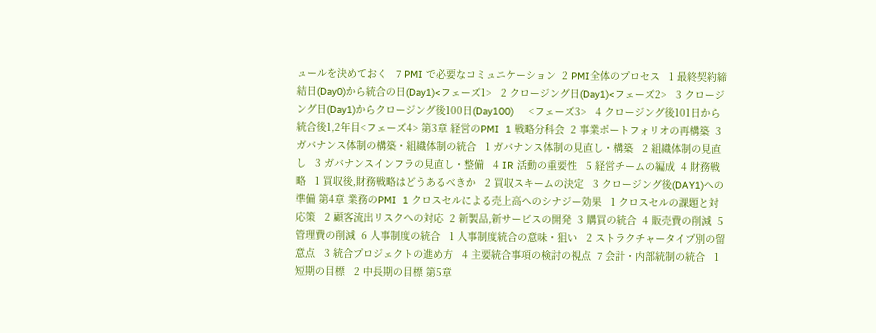ュールを決めておく   7 PMI で必要なコミュニケーション  2 PMI全体のプロセス   1 最終契約締結日(Day0)から統合の日(Day1)<フェーズ1>   2 クロージング日(Day1)<フェーズ2>   3 クロージング日(Day1)からクロージング後100日(Day100)     <フェーズ3>   4 クロージング後101日から統合後1,2年目<フェーズ4> 第3章 経営のPMI  1 戦略分科会  2 事業ポートフォリオの再構築  3 ガバナンス体制の構築・組織体制の統合   1 ガバナンス体制の見直し・構築   2 組織体制の見直し   3 ガバナンスインフラの見直し・整備   4 IR 活動の重要性   5 経営チームの編成  4 財務戦略   1 買収後,財務戦略はどうあるべきか   2 買収スキームの決定   3 クロージング後(DAY1)への準備 第4章 業務のPMI  1 クロスセルによる売上高へのシナジー効果   1 クロスセルの課題と対応策   2 顧客流出リスクへの対応  2 新製品,新サービスの開発  3 購買の統合  4 販売費の削減  5 管理費の削減  6 人事制度の統合   1 人事制度統合の意味・狙い   2 ストラクチャータイプ別の留意点   3 統合プロジェクトの進め方   4 主要統合事項の検討の視点  7 会計・内部統制の統合   1 短期の目標   2 中長期の目標 第5章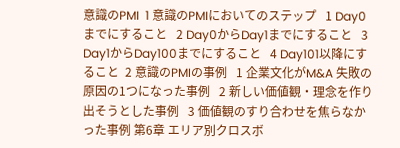意識のPMI  1 意識のPMIにおいてのステップ   1 Day0までにすること   2 Day0からDay1までにすること   3 Day1からDay100までにすること   4 Day101以降にすること  2 意識のPMIの事例   1 企業文化がM&A 失敗の原因の1つになった事例   2 新しい価値観・理念を作り出そうとした事例   3 価値観のすり合わせを焦らなかった事例 第6章 エリア別クロスボ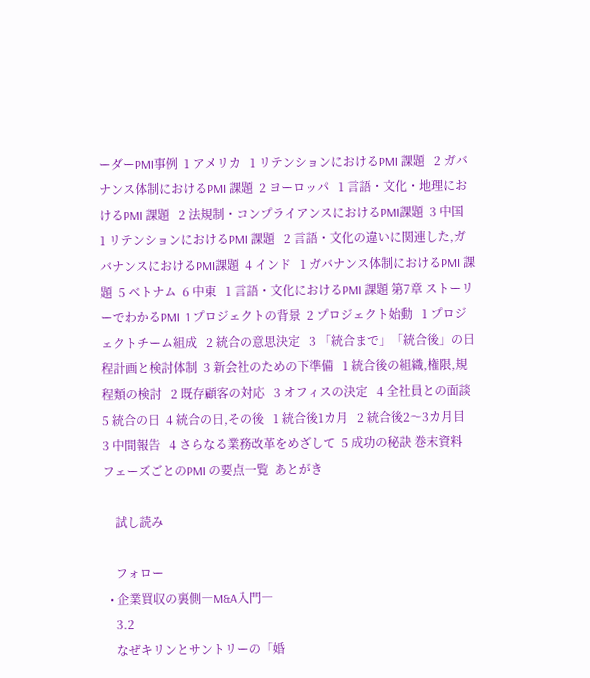ーダーPMI事例  1 アメリカ   1 リテンションにおけるPMI 課題   2 ガバナンス体制におけるPMI 課題  2 ヨーロッパ   1 言語・文化・地理におけるPMI 課題   2 法規制・コンプライアンスにおけるPMI課題  3 中国   1 リテンションにおけるPMI 課題   2 言語・文化の違いに関連した,ガバナンスにおけるPMI課題  4 インド   1 ガバナンス体制におけるPMI 課題  5 ベトナム  6 中東   1 言語・文化におけるPMI 課題 第7章 ストーリーでわかるPMI  1 プロジェクトの背景  2 プロジェクト始動   1 プロジェクトチーム組成   2 統合の意思決定   3 「統合まで」「統合後」の日程計画と検討体制  3 新会社のための下準備   1 統合後の組織,権限,規程類の検討   2 既存顧客の対応   3 オフィスの決定   4 全社員との面談   5 統合の日  4 統合の日,その後   1 統合後1カ月   2 統合後2〜3カ月目   3 中間報告   4 さらなる業務改革をめざして  5 成功の秘訣 巻末資料   フェーズごとのPMI の要点一覧  あとがき

    試し読み

    フォロー
  • 企業買収の裏側―M&A入門―
    3.2
    なぜキリンとサントリーの「婚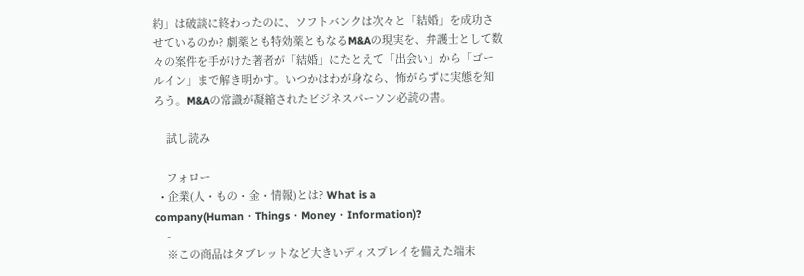約」は破談に終わったのに、ソフトバンクは次々と「結婚」を成功させているのか? 劇薬とも特効薬ともなるM&Aの現実を、弁護士として数々の案件を手がけた著者が「結婚」にたとえて「出会い」から「ゴールイン」まで解き明かす。いつかはわが身なら、怖がらずに実態を知ろう。M&Aの常識が凝縮されたビジネスパーソン必読の書。

    試し読み

    フォロー
  • 企業(人・もの・金・情報)とは? What is a company(Human・Things・Money・Information)?
    -
    ※この商品はタブレットなど大きいディスプレイを備えた端末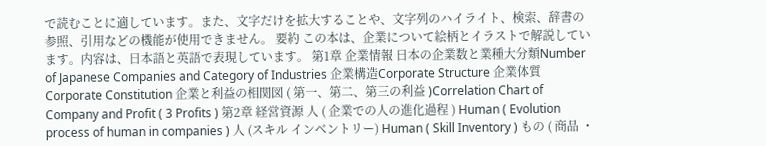で読むことに適しています。また、文字だけを拡大することや、文字列のハイライト、検索、辞書の参照、引用などの機能が使用できません。 要約 この本は、企業について絵柄とイラストで解説しています。内容は、日本語と英語で表現しています。 第1章 企業情報 日本の企業数と業種大分類Number of Japanese Companies and Category of Industries 企業構造Corporate Structure 企業体質Corporate Constitution 企業と利益の相関図 ( 第一、第二、第三の利益 )Correlation Chart of Company and Profit ( 3 Profits ) 第2章 経営資源 人 ( 企業での人の進化過程 ) Human ( Evolution process of human in companies ) 人 (スキル インベントリー) Human ( Skill Inventory ) もの ( 商品 ・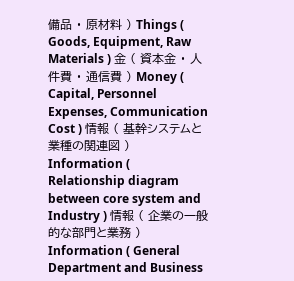備品 ・ 原材料 ) Things ( Goods, Equipment, Raw Materials ) 金 ( 資本金 ・ 人件費 ・ 通信費 ) Money ( Capital, Personnel Expenses, Communication Cost ) 情報 ( 基幹システムと業種の関連図 ) Information ( Relationship diagram between core system and Industry ) 情報 ( 企業の一般的な部門と業務 ) Information ( General Department and Business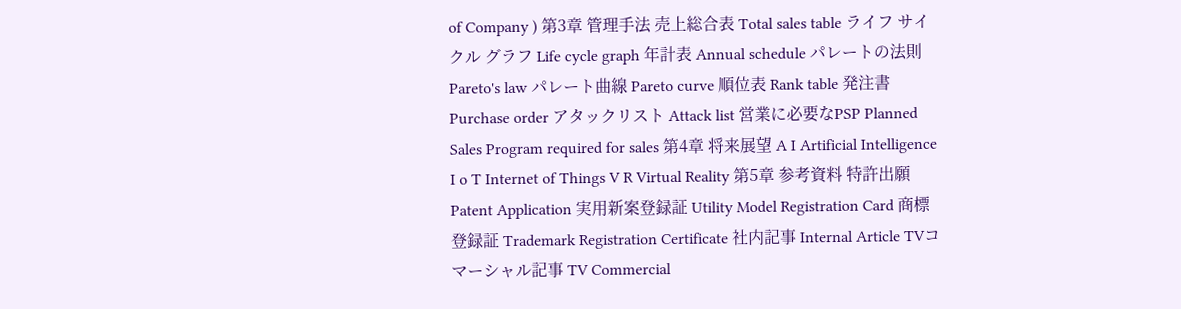of Company ) 第3章 管理手法 売上総合表 Total sales table ライフ サイクル グラフ Life cycle graph 年計表 Annual schedule パレートの法則 Pareto's law パレート曲線 Pareto curve 順位表 Rank table 発注書 Purchase order アタックリスト Attack list 営業に必要なPSP Planned Sales Program required for sales 第4章 将来展望 A I Artificial Intelligence I o T Internet of Things V R Virtual Reality 第5章 参考資料 特許出願 Patent Application 実用新案登録証 Utility Model Registration Card 商標登録証 Trademark Registration Certificate 社内記事 Internal Article TVコマーシャル記事 TV Commercial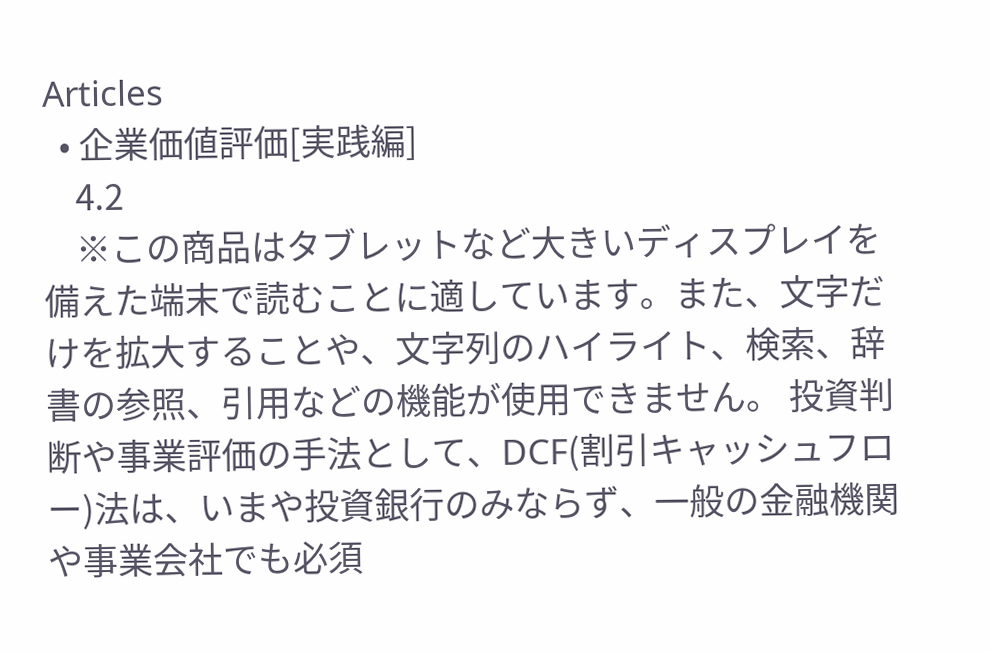Articles
  • 企業価値評価[実践編]
    4.2
    ※この商品はタブレットなど大きいディスプレイを備えた端末で読むことに適しています。また、文字だけを拡大することや、文字列のハイライト、検索、辞書の参照、引用などの機能が使用できません。 投資判断や事業評価の手法として、DCF(割引キャッシュフロー)法は、いまや投資銀行のみならず、一般の金融機関や事業会社でも必須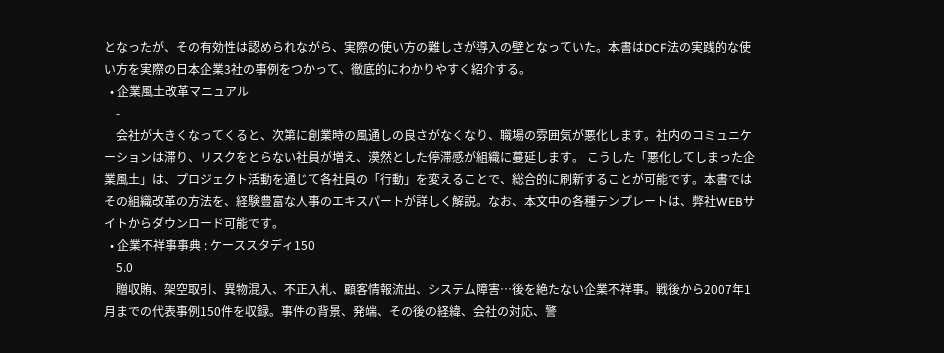となったが、その有効性は認められながら、実際の使い方の難しさが導入の壁となっていた。本書はDCF法の実践的な使い方を実際の日本企業3社の事例をつかって、徹底的にわかりやすく紹介する。
  • 企業風土改革マニュアル
    -
    会社が大きくなってくると、次第に創業時の風通しの良さがなくなり、職場の雰囲気が悪化します。社内のコミュニケーションは滞り、リスクをとらない社員が増え、漠然とした停滞感が組織に蔓延します。 こうした「悪化してしまった企業風土」は、プロジェクト活動を通じて各社員の「行動」を変えることで、総合的に刷新することが可能です。本書ではその組織改革の方法を、経験豊富な人事のエキスパートが詳しく解説。なお、本文中の各種テンプレートは、弊社WEBサイトからダウンロード可能です。
  • 企業不祥事事典 : ケーススタディ150
    5.0
    贈収賄、架空取引、異物混入、不正入札、顧客情報流出、システム障害…後を絶たない企業不祥事。戦後から2007年1月までの代表事例150件を収録。事件の背景、発端、その後の経緯、会社の対応、警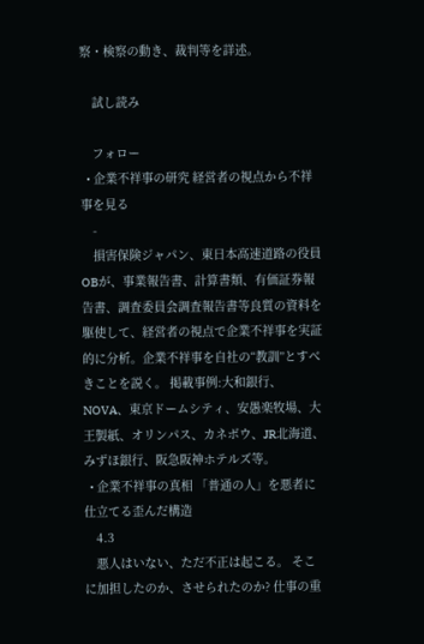察・検察の動き、裁判等を詳述。

    試し読み

    フォロー
  • 企業不祥事の研究 経営者の視点から不祥事を見る
    -
    損害保険ジャパン、東日本高速道路の役員OBが、事業報告書、計算書類、有価証券報告書、調査委員会調査報告書等良質の資料を駆使して、経営者の視点で企業不祥事を実証的に分析。企業不祥事を自社の“教訓”とすべきことを説く。 掲載事例:大和銀行、NOVA、東京ドームシティ、安愚楽牧場、大王製紙、オリンパス、カネボウ、JR北海道、みずほ銀行、阪急阪神ホテルズ等。
  • 企業不祥事の真相 「普通の人」を悪者に仕立てる歪んだ構造
    4.3
    悪人はいない、ただ不正は起こる。 そこに加担したのか、させられたのか? 仕事の重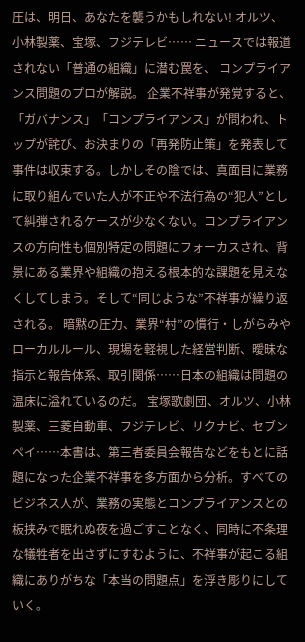圧は、明日、あなたを襲うかもしれない! オルツ、小林製薬、宝塚、フジテレビ…… ニュースでは報道されない「普通の組織」に潜む罠を、 コンプライアンス問題のプロが解説。 企業不祥事が発覚すると、「ガバナンス」「コンプライアンス」が問われ、トップが詫び、お決まりの「再発防止策」を発表して事件は収束する。しかしその陰では、真面目に業務に取り組んでいた人が不正や不法行為の“犯人”として糾弾されるケースが少なくない。コンプライアンスの方向性も個別特定の問題にフォーカスされ、背景にある業界や組織の抱える根本的な課題を見えなくしてしまう。そして“同じような”不祥事が繰り返される。 暗黙の圧力、業界“村”の慣行・しがらみやローカルルール、現場を軽視した経営判断、曖昧な指示と報告体系、取引関係……日本の組織は問題の温床に溢れているのだ。 宝塚歌劇団、オルツ、小林製薬、三菱自動車、フジテレビ、リクナビ、セブンペイ……本書は、第三者委員会報告などをもとに話題になった企業不祥事を多方面から分析。すべてのビジネス人が、業務の実態とコンプライアンスとの板挟みで眠れぬ夜を過ごすことなく、同時に不条理な犠牲者を出さずにすむように、不祥事が起こる組織にありがちな「本当の問題点」を浮き彫りにしていく。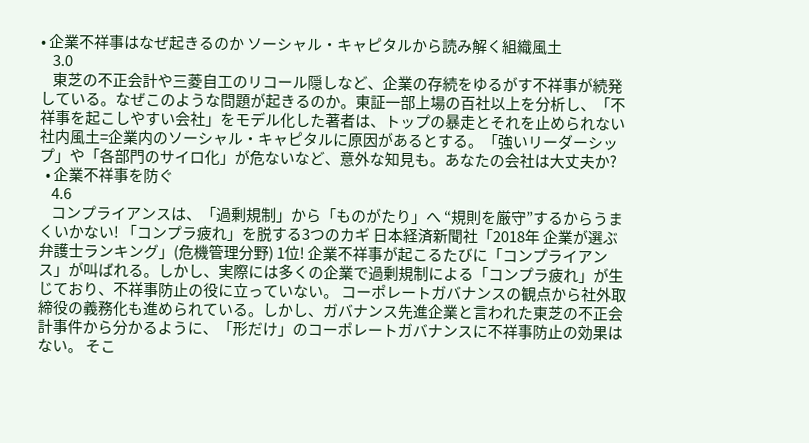• 企業不祥事はなぜ起きるのか ソーシャル・キャピタルから読み解く組織風土
    3.0
    東芝の不正会計や三菱自工のリコール隠しなど、企業の存続をゆるがす不祥事が続発している。なぜこのような問題が起きるのか。東証一部上場の百社以上を分析し、「不祥事を起こしやすい会社」をモデル化した著者は、トップの暴走とそれを止められない社内風土=企業内のソーシャル・キャピタルに原因があるとする。「強いリーダーシップ」や「各部門のサイロ化」が危ないなど、意外な知見も。あなたの会社は大丈夫か?
  • 企業不祥事を防ぐ
    4.6
    コンプライアンスは、「過剰規制」から「ものがたり」へ “規則を厳守”するからうまくいかない! 「コンプラ疲れ」を脱する3つのカギ 日本経済新聞社「2018年 企業が選ぶ弁護士ランキング」(危機管理分野) 1位! 企業不祥事が起こるたびに「コンプライアンス」が叫ばれる。しかし、実際には多くの企業で過剰規制による「コンプラ疲れ」が生じており、不祥事防止の役に立っていない。 コーポレートガバナンスの観点から社外取締役の義務化も進められている。しかし、ガバナンス先進企業と言われた東芝の不正会計事件から分かるように、「形だけ」のコーポレートガバナンスに不祥事防止の効果はない。 そこ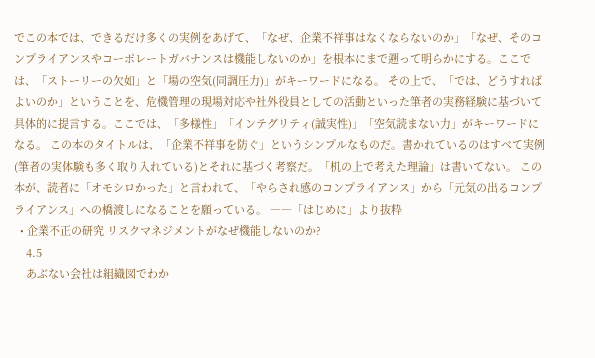でこの本では、できるだけ多くの実例をあげて、「なぜ、企業不祥事はなくならないのか」「なぜ、そのコンプライアンスやコーポレートガバナンスは機能しないのか」を根本にまで遡って明らかにする。ここでは、「ストーリーの欠如」と「場の空気(同調圧力)」がキーワードになる。 その上で、「では、どうすればよいのか」ということを、危機管理の現場対応や社外役員としての活動といった筆者の実務経験に基づいて具体的に提言する。ここでは、「多様性」「インテグリティ(誠実性)」「空気読まない力」がキーワードになる。 この本のタイトルは、「企業不祥事を防ぐ」というシンプルなものだ。書かれているのはすべて実例(筆者の実体験も多く取り入れている)とそれに基づく考察だ。「机の上で考えた理論」は書いてない。 この本が、読者に「オモシロかった」と言われて、「やらされ感のコンプライアンス」から「元気の出るコンプライアンス」への橋渡しになることを願っている。 ――「はじめに」より抜粋
  • 企業不正の研究 リスクマネジメントがなぜ機能しないのか?
    4.5
    あぶない会社は組織図でわか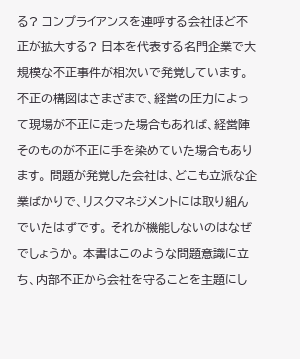る? コンプライアンスを連呼する会社ほど不正が拡大する? 日本を代表する名門企業で大規模な不正事件が相次いで発覚しています。 不正の構図はさまざまで、経営の圧力によって現場が不正に走った場合もあれば、経営陣そのものが不正に手を染めていた場合もあります。 問題が発覚した会社は、どこも立派な企業ばかりで、リスクマネジメントには取り組んでいたはずです。 それが機能しないのはなぜでしょうか。 本書はこのような問題意識に立ち、内部不正から会社を守ることを主題にし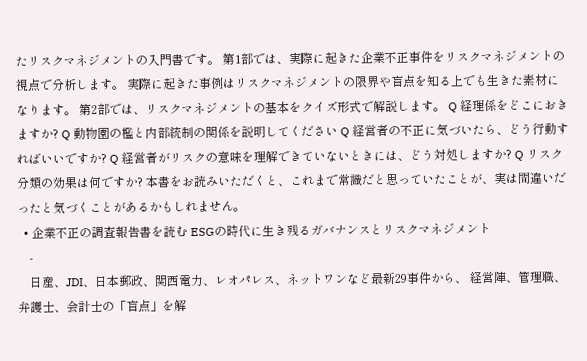たリスクマネジメントの入門書です。 第1部では、実際に起きた企業不正事件をリスクマネジメントの視点で分析します。 実際に起きた事例はリスクマネジメントの限界や盲点を知る上でも生きた素材になります。 第2部では、リスクマネジメントの基本をクイズ形式で解説します。 Q 経理係をどこにおきますか? Q 動物園の檻と内部統制の関係を説明してください Q 経営者の不正に気づいたら、どう行動すればいいですか? Q 経営者がリスクの意味を理解できていないときには、どう対処しますか? Q リスク分類の効果は何ですか? 本書をお読みいただくと、これまで常識だと思っていたことが、実は間違いだったと気づくことがあるかもしれません。
  • 企業不正の調査報告書を読む ESGの時代に生き残るガバナンスとリスクマネジメント
    -
    日産、JDI、日本郵政、関西電力、レオパレス、ネットワンなど最新29事件から、 経営陣、管理職、弁護士、会計士の「盲点」を解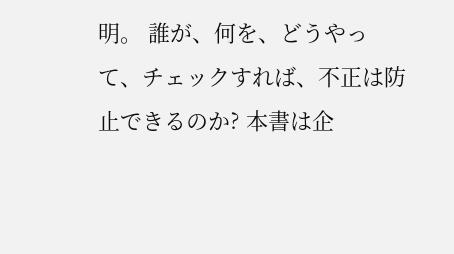明。 誰が、何を、どうやって、チェックすれば、不正は防止できるのか? 本書は企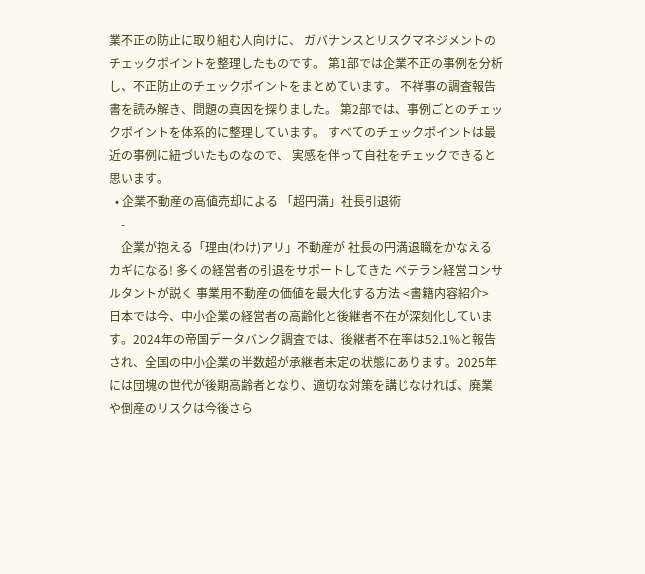業不正の防止に取り組む人向けに、 ガバナンスとリスクマネジメントのチェックポイントを整理したものです。 第1部では企業不正の事例を分析し、不正防止のチェックポイントをまとめています。 不祥事の調査報告書を読み解き、問題の真因を探りました。 第2部では、事例ごとのチェックポイントを体系的に整理しています。 すべてのチェックポイントは最近の事例に紐づいたものなので、 実感を伴って自社をチェックできると思います。
  • 企業不動産の高値売却による 「超円満」社長引退術
    -
    企業が抱える「理由(わけ)アリ」不動産が 社長の円満退職をかなえるカギになる! 多くの経営者の引退をサポートしてきた ベテラン経営コンサルタントが説く 事業用不動産の価値を最大化する方法 <書籍内容紹介> 日本では今、中小企業の経営者の高齢化と後継者不在が深刻化しています。2024年の帝国データバンク調査では、後継者不在率は52.1%と報告され、全国の中小企業の半数超が承継者未定の状態にあります。2025年には団塊の世代が後期高齢者となり、適切な対策を講じなければ、廃業や倒産のリスクは今後さら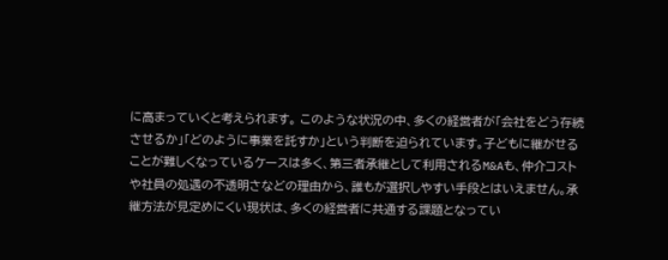に高まっていくと考えられます。 このような状況の中、多くの経営者が「会社をどう存続させるか」「どのように事業を託すか」という判断を迫られています。子どもに継がせることが難しくなっているケースは多く、第三者承継として利用されるM&Aも、仲介コストや社員の処遇の不透明さなどの理由から、誰もが選択しやすい手段とはいえません。承継方法が見定めにくい現状は、多くの経営者に共通する課題となってい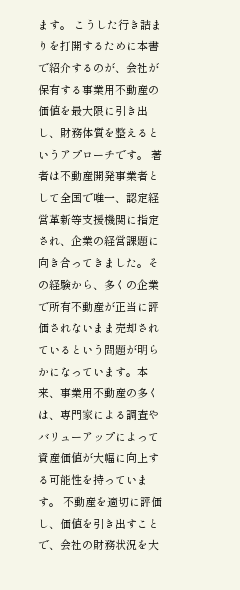ます。 こうした行き詰まりを打開するために本書で紹介するのが、会社が保有する事業用不動産の価値を最大限に引き出し、財務体質を整えるというアプローチです。 著者は不動産開発事業者として全国で唯一、認定経営革新等支援機関に指定され、企業の経営課題に向き合ってきました。その経験から、多くの企業で所有不動産が正当に評価されないまま売却されているという問題が明らかになっています。本来、事業用不動産の多くは、専門家による調査やバリューアップによって資産価値が大幅に向上する可能性を持っています。 不動産を適切に評価し、価値を引き出すことで、会社の財務状況を大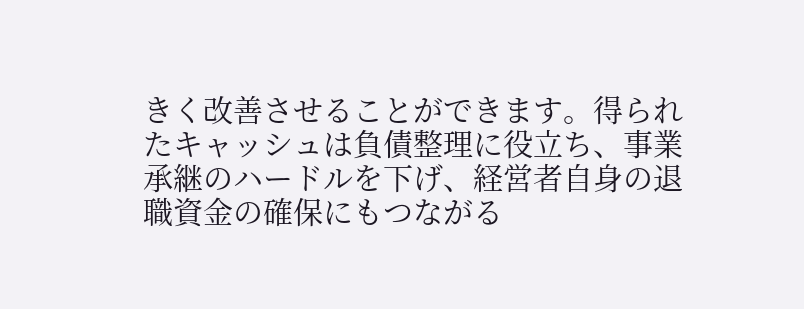きく改善させることができます。得られたキャッシュは負債整理に役立ち、事業承継のハードルを下げ、経営者自身の退職資金の確保にもつながる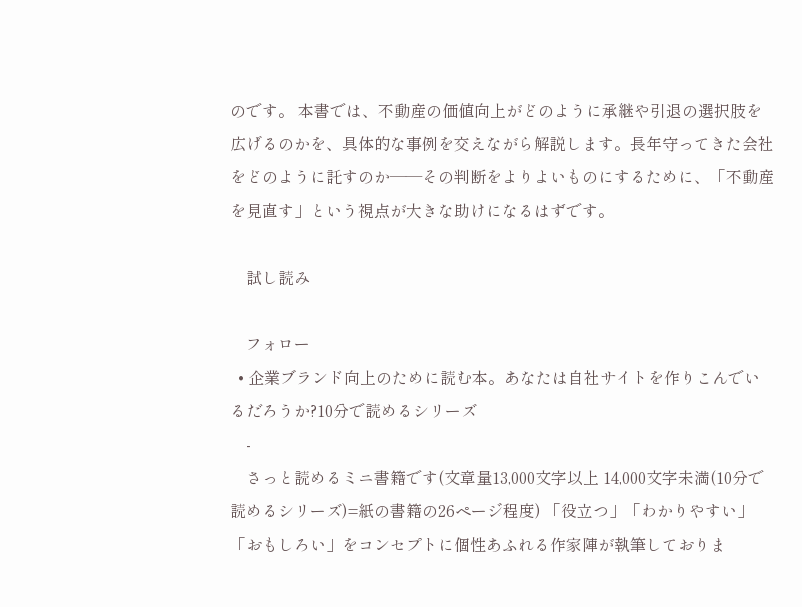のです。 本書では、不動産の価値向上がどのように承継や引退の選択肢を広げるのかを、具体的な事例を交えながら解説します。長年守ってきた会社をどのように託すのか――その判断をよりよいものにするために、「不動産を見直す」という視点が大きな助けになるはずです。

    試し読み

    フォロー
  • 企業ブランド向上のために読む本。あなたは自社サイトを作りこんでいるだろうか?10分で読めるシリーズ
    -
    さっと読めるミニ書籍です(文章量13,000文字以上 14,000文字未満(10分で読めるシリーズ)=紙の書籍の26ページ程度) 「役立つ」「わかりやすい」「おもしろい」をコンセプトに個性あふれる作家陣が執筆しておりま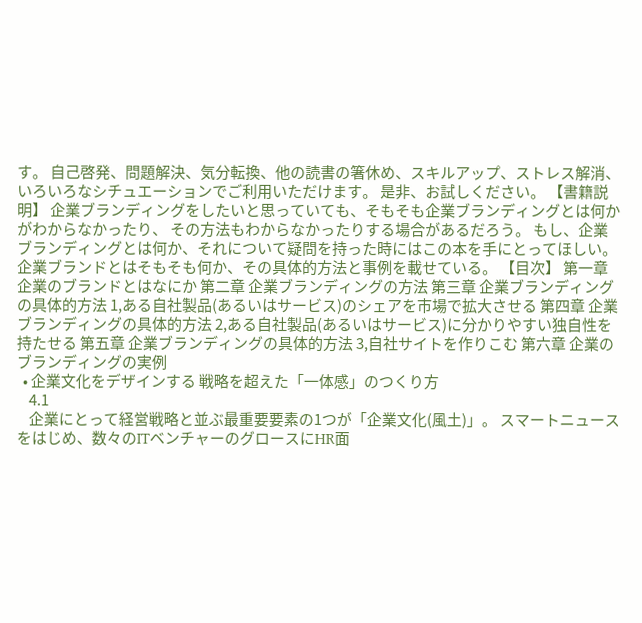す。 自己啓発、問題解決、気分転換、他の読書の箸休め、スキルアップ、ストレス解消、いろいろなシチュエーションでご利用いただけます。 是非、お試しください。 【書籍説明】 企業ブランディングをしたいと思っていても、そもそも企業ブランディングとは何かがわからなかったり、 その方法もわからなかったりする場合があるだろう。 もし、企業ブランディングとは何か、それについて疑問を持った時にはこの本を手にとってほしい。 企業ブランドとはそもそも何か、その具体的方法と事例を載せている。 【目次】 第一章 企業のブランドとはなにか 第二章 企業ブランディングの方法 第三章 企業ブランディングの具体的方法 1,ある自社製品(あるいはサービス)のシェアを市場で拡大させる 第四章 企業ブランディングの具体的方法 2,ある自社製品(あるいはサービス)に分かりやすい独自性を持たせる 第五章 企業ブランディングの具体的方法 3,自社サイトを作りこむ 第六章 企業のブランディングの実例
  • 企業文化をデザインする 戦略を超えた「一体感」のつくり方
    4.1
    企業にとって経営戦略と並ぶ最重要要素の1つが「企業文化(風土)」。 スマートニュースをはじめ、数々のITベンチャーのグロースにHR面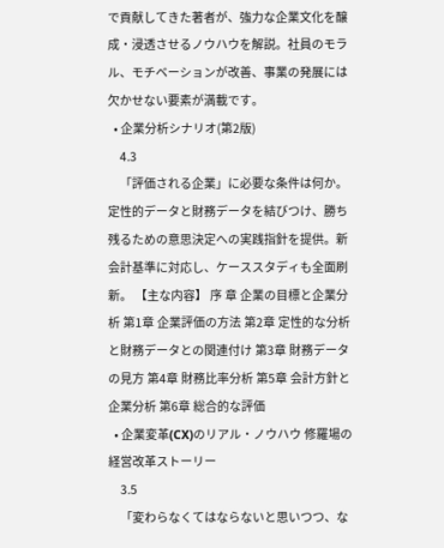で貢献してきた著者が、強力な企業文化を醸成・浸透させるノウハウを解説。社員のモラル、モチベーションが改善、事業の発展には欠かせない要素が満載です。
  • 企業分析シナリオ(第2版)
    4.3
    「評価される企業」に必要な条件は何か。定性的データと財務データを結びつけ、勝ち残るための意思決定への実践指針を提供。新会計基準に対応し、ケーススタディも全面刷新。 【主な内容】 序 章 企業の目標と企業分析 第1章 企業評価の方法 第2章 定性的な分析と財務データとの関連付け 第3章 財務データの見方 第4章 財務比率分析 第5章 会計方針と企業分析 第6章 総合的な評価
  • 企業変革(CX)のリアル・ノウハウ 修羅場の経営改革ストーリー
    3.5
    「変わらなくてはならないと思いつつ、な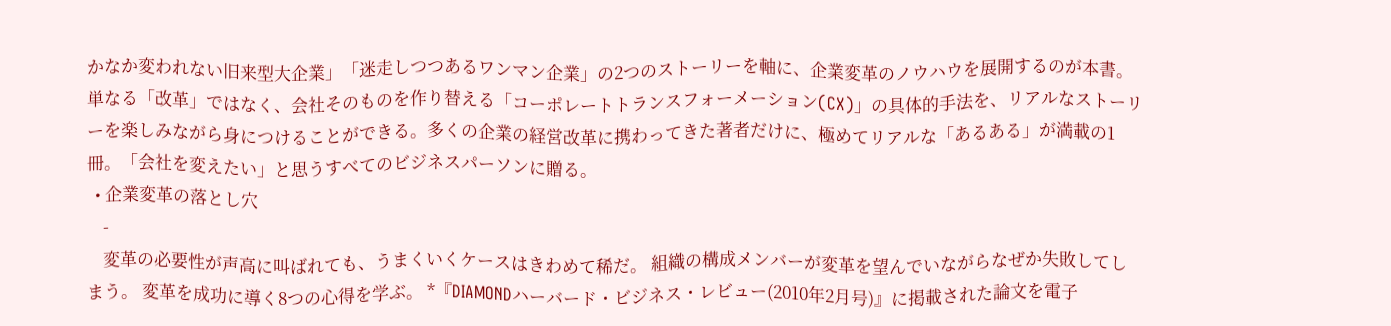かなか変われない旧来型大企業」「迷走しつつあるワンマン企業」の2つのストーリーを軸に、企業変革のノウハウを展開するのが本書。単なる「改革」ではなく、会社そのものを作り替える「コーポレートトランスフォーメーション(CX)」の具体的手法を、リアルなストーリーを楽しみながら身につけることができる。多くの企業の経営改革に携わってきた著者だけに、極めてリアルな「あるある」が満載の1冊。「会社を変えたい」と思うすべてのビジネスパーソンに贈る。
  • 企業変革の落とし穴
    -
    変革の必要性が声高に叫ばれても、うまくいくケースはきわめて稀だ。 組織の構成メンバーが変革を望んでいながらなぜか失敗してしまう。 変革を成功に導く8つの心得を学ぶ。 *『DIAMONDハーバード・ビジネス・レビュー(2010年2月号)』に掲載された論文を電子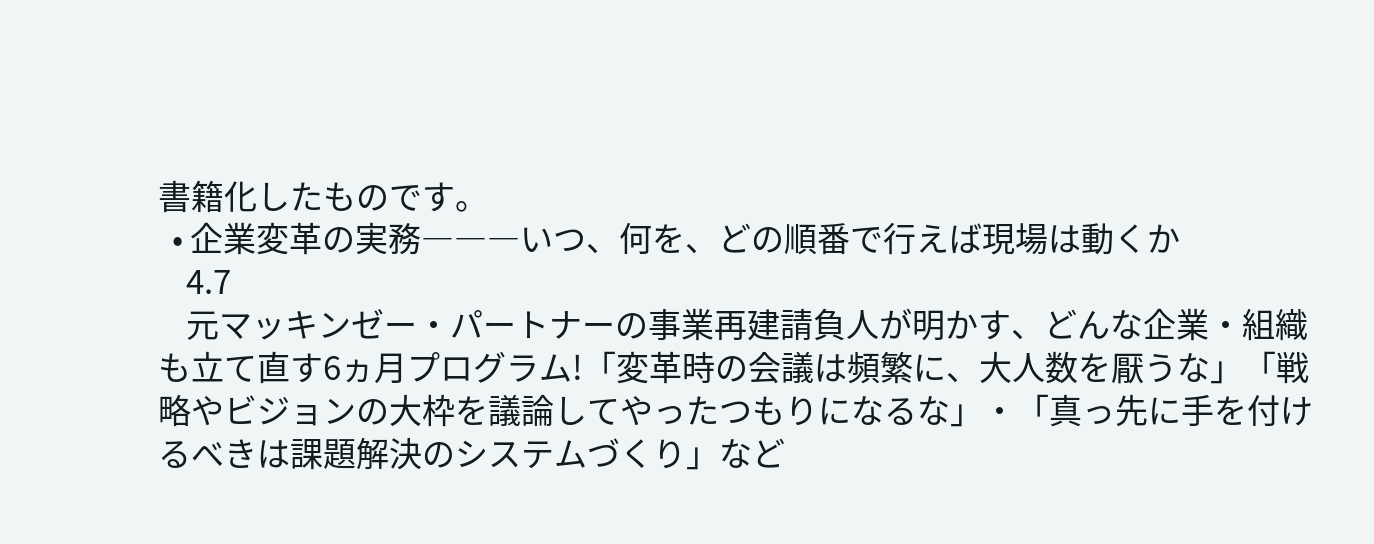書籍化したものです。
  • 企業変革の実務―――いつ、何を、どの順番で行えば現場は動くか
    4.7
    元マッキンゼー・パートナーの事業再建請負人が明かす、どんな企業・組織も立て直す6ヵ月プログラム!「変革時の会議は頻繁に、大人数を厭うな」「戦略やビジョンの大枠を議論してやったつもりになるな」・「真っ先に手を付けるべきは課題解決のシステムづくり」など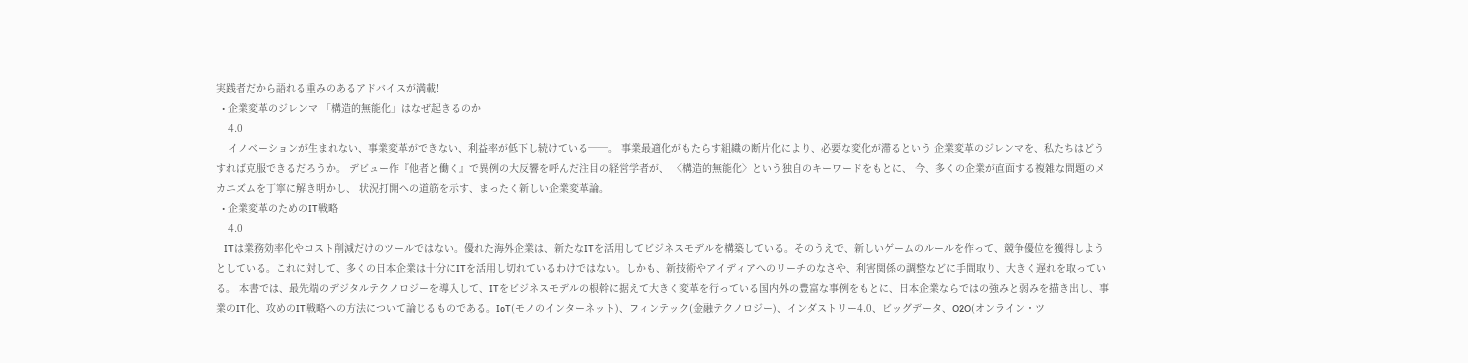実践者だから語れる重みのあるアドバイスが満載!
  • 企業変革のジレンマ 「構造的無能化」はなぜ起きるのか
    4.0
    イノベーションが生まれない、事業変革ができない、利益率が低下し続けている──。 事業最適化がもたらす組織の断片化により、必要な変化が滞るという 企業変革のジレンマを、私たちはどうすれば克服できるだろうか。 デビュー作『他者と働く』で異例の大反響を呼んだ注目の経営学者が、 〈構造的無能化〉という独自のキーワードをもとに、 今、多くの企業が直面する複雑な問題のメカニズムを丁寧に解き明かし、 状況打開への道筋を示す、まったく新しい企業変革論。
  • 企業変革のためのIT戦略
    4.0
    ITは業務効率化やコスト削減だけのツールではない。優れた海外企業は、新たなITを活用してビジネスモデルを構築している。そのうえで、新しいゲームのルールを作って、競争優位を獲得しようとしている。これに対して、多くの日本企業は十分にITを活用し切れているわけではない。しかも、新技術やアイディアへのリーチのなさや、利害関係の調整などに手間取り、大きく遅れを取っている。 本書では、最先端のデジタルテクノロジーを導入して、ITをビジネスモデルの根幹に据えて大きく変革を行っている国内外の豊富な事例をもとに、日本企業ならではの強みと弱みを描き出し、事業のIT化、攻めのIT戦略への方法について論じるものである。IoT(モノのインターネット)、フィンテック(金融テクノロジー)、インダストリー4.0、ビッグデータ、O2O(オンライン・ツ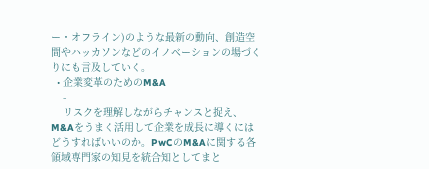ー・オフライン)のような最新の動向、創造空間やハッカソンなどのイノベーションの場づくりにも言及していく。
  • 企業変革のためのM&A
    -
    リスクを理解しながらチャンスと捉え、M&Aをうまく活用して企業を成長に導くにはどうすればいいのか。PwCのM&Aに関する各領域専門家の知見を統合知としてまと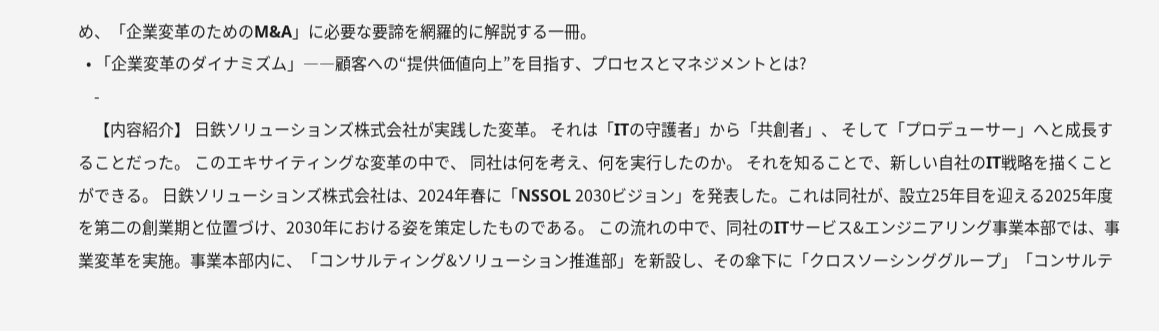め、「企業変革のためのM&A」に必要な要諦を網羅的に解説する一冊。
  • 「企業変革のダイナミズム」――顧客への“提供価値向上”を目指す、プロセスとマネジメントとは?
    -
    【内容紹介】 日鉄ソリューションズ株式会社が実践した変革。 それは「ITの守護者」から「共創者」、 そして「プロデューサー」へと成長することだった。 このエキサイティングな変革の中で、 同社は何を考え、何を実行したのか。 それを知ることで、新しい自社のIT戦略を描くことができる。 日鉄ソリューションズ株式会社は、2024年春に「NSSOL 2030ビジョン」を発表した。これは同社が、設立25年目を迎える2025年度を第二の創業期と位置づけ、2030年における姿を策定したものである。 この流れの中で、同社のITサービス&エンジニアリング事業本部では、事業変革を実施。事業本部内に、「コンサルティング&ソリューション推進部」を新設し、その傘下に「クロスソーシンググループ」「コンサルテ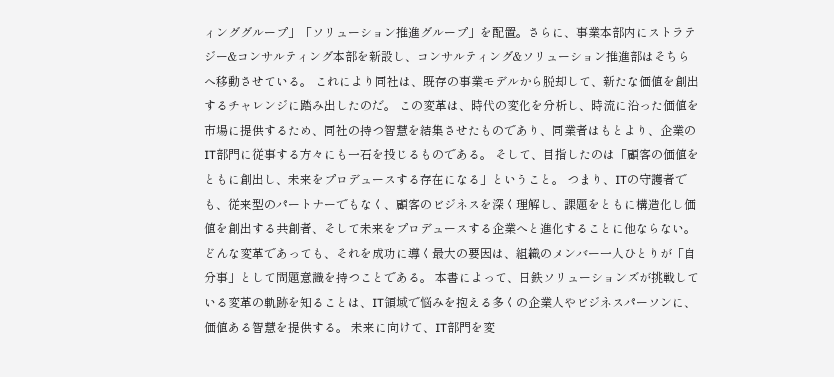ィンググループ」「ソリューション推進グループ」を配置。さらに、事業本部内にストラテジー&コンサルティング本部を新設し、コンサルティング&ソリューション推進部はそちらへ移動させている。 これにより同社は、既存の事業モデルから脱却して、新たな価値を創出するチャレンジに踏み出したのだ。 この変革は、時代の変化を分析し、時流に沿った価値を市場に提供するため、同社の持つ智慧を結集させたものであり、同業者はもとより、企業のIT部門に従事する方々にも一石を投じるものである。 そして、目指したのは「顧客の価値をともに創出し、未来をプロデュースする存在になる」ということ。 つまり、ITの守護者でも、従来型のパートナーでもなく、顧客のビジネスを深く理解し、課題をともに構造化し価値を創出する共創者、そして未来をプロデュースする企業へと進化することに他ならない。 どんな変革であっても、それを成功に導く最大の要因は、組織のメンバー一人ひとりが「自分事」として問題意識を持つことである。 本書によって、日鉄ソリューションズが挑戦している変革の軌跡を知ることは、IT領域で悩みを抱える多くの企業人やビジネスパーソンに、価値ある智慧を提供する。 未来に向けて、IT部門を変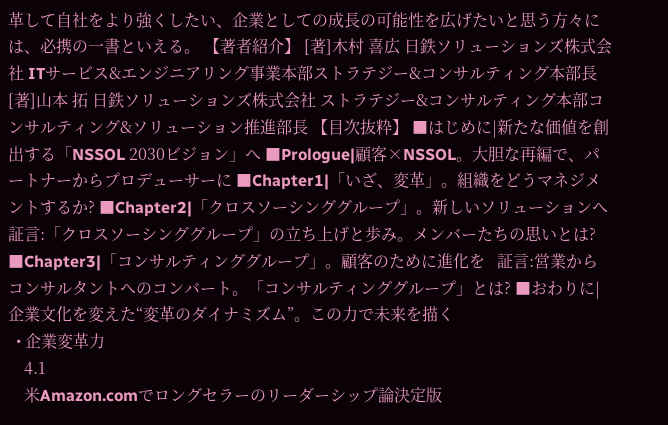革して自社をより強くしたい、企業としての成長の可能性を広げたいと思う方々には、必携の一書といえる。 【著者紹介】 [著]木村 喜広 日鉄ソリューションズ株式会社 ITサービス&エンジニアリング事業本部ストラテジー&コンサルティング本部長 [著]山本 拓 日鉄ソリューションズ株式会社 ストラテジー&コンサルティング本部コンサルティング&ソリューション推進部長 【目次抜粋】 ■はじめに|新たな価値を創出する「NSSOL 2030ビジョン」へ ■Prologue|顧客×NSSOL。大胆な再編で、パートナーからプロデューサーに ■Chapter1|「いざ、変革」。組織をどうマネジメントするか? ■Chapter2|「クロスソーシンググループ」。新しいソリューションへ   証言:「クロスソーシンググループ」の立ち上げと歩み。メンバーたちの思いとは? ■Chapter3|「コンサルティンググループ」。顧客のために進化を   証言:営業からコンサルタントへのコンバート。「コンサルティンググループ」とは? ■おわりに|企業文化を変えた“変革のダイナミズム”。この力で未来を描く
  • 企業変革力
    4.1
    米Amazon.comでロングセラーのリーダーシップ論決定版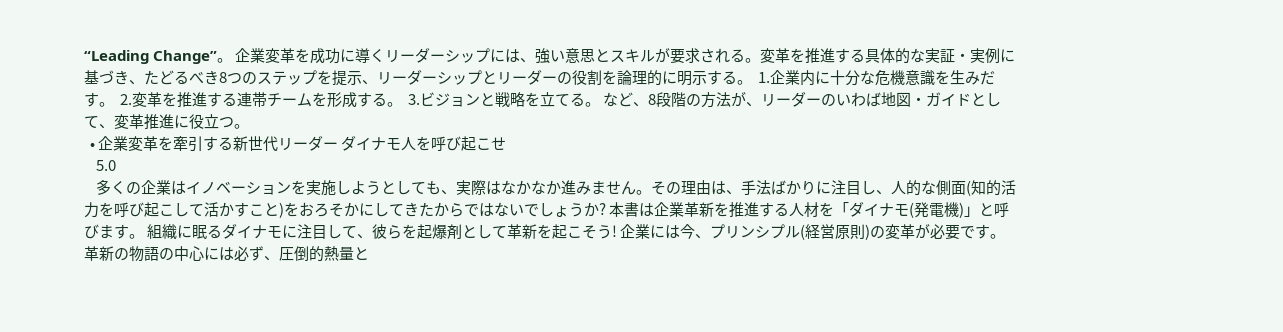“Leading Change”。 企業変革を成功に導くリーダーシップには、強い意思とスキルが要求される。変革を推進する具体的な実証・実例に基づき、たどるべき8つのステップを提示、リーダーシップとリーダーの役割を論理的に明示する。  1.企業内に十分な危機意識を生みだす。  2.変革を推進する連帯チームを形成する。  3.ビジョンと戦略を立てる。 など、8段階の方法が、リーダーのいわば地図・ガイドとして、変革推進に役立つ。
  • 企業変革を牽引する新世代リーダー ダイナモ人を呼び起こせ
    5.0
    多くの企業はイノベーションを実施しようとしても、実際はなかなか進みません。その理由は、手法ばかりに注目し、人的な側面(知的活力を呼び起こして活かすこと)をおろそかにしてきたからではないでしょうか? 本書は企業革新を推進する人材を「ダイナモ(発電機)」と呼びます。 組織に眠るダイナモに注目して、彼らを起爆剤として革新を起こそう! 企業には今、プリンシプル(経営原則)の変革が必要です。 革新の物語の中心には必ず、圧倒的熱量と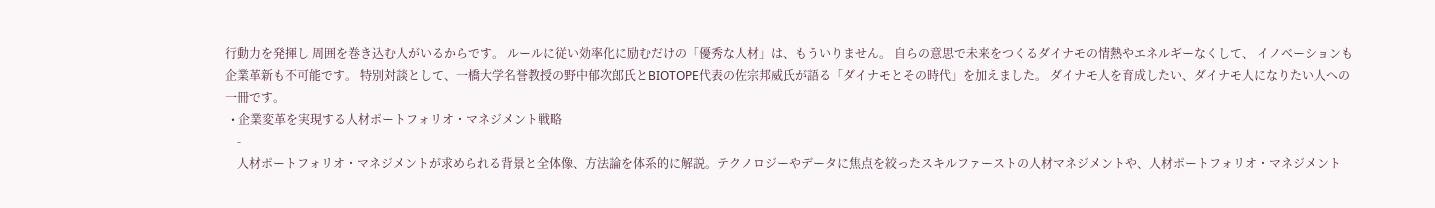行動力を発揮し 周囲を巻き込む人がいるからです。 ルールに従い効率化に励むだけの「優秀な人材」は、もういりません。 自らの意思で未来をつくるダイナモの情熱やエネルギーなくして、 イノベーションも企業革新も不可能です。 特別対談として、一橋大学名誉教授の野中郁次郎氏とBIOTOPE代表の佐宗邦威氏が語る「ダイナモとその時代」を加えました。 ダイナモ人を育成したい、ダイナモ人になりたい人への一冊です。
  • 企業変革を実現する人材ポートフォリオ・マネジメント戦略
    -
    人材ポートフォリオ・マネジメントが求められる背景と全体像、方法論を体系的に解説。テクノロジーやデータに焦点を絞ったスキルファーストの人材マネジメントや、人材ポートフォリオ・マネジメント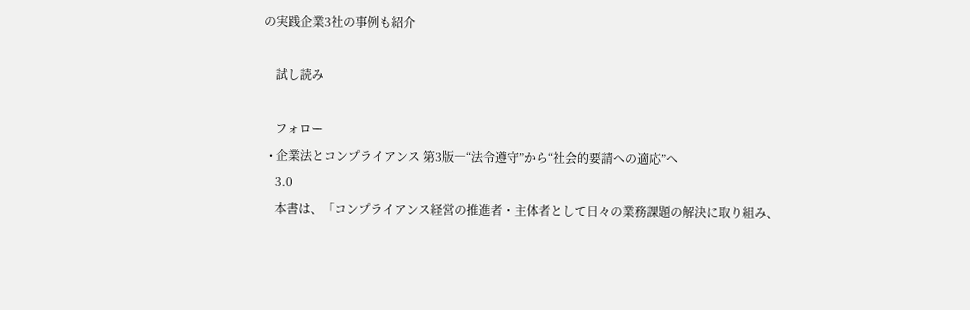の実践企業3社の事例も紹介

    試し読み

    フォロー
  • 企業法とコンプライアンス 第3版―“法令遵守”から“社会的要請への適応”へ
    3.0
    本書は、「コンプライアンス経営の推進者・主体者として日々の業務課題の解決に取り組み、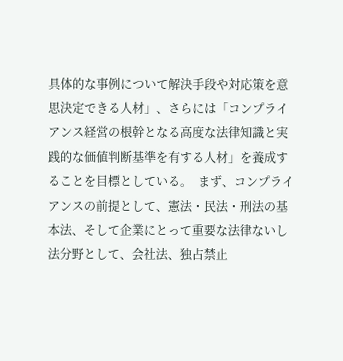具体的な事例について解決手段や対応策を意思決定できる人材」、さらには「コンプライアンス経営の根幹となる高度な法律知識と実践的な価値判断基準を有する人材」を養成することを目標としている。  まず、コンプライアンスの前提として、憲法・民法・刑法の基本法、そして企業にとって重要な法律ないし法分野として、会社法、独占禁止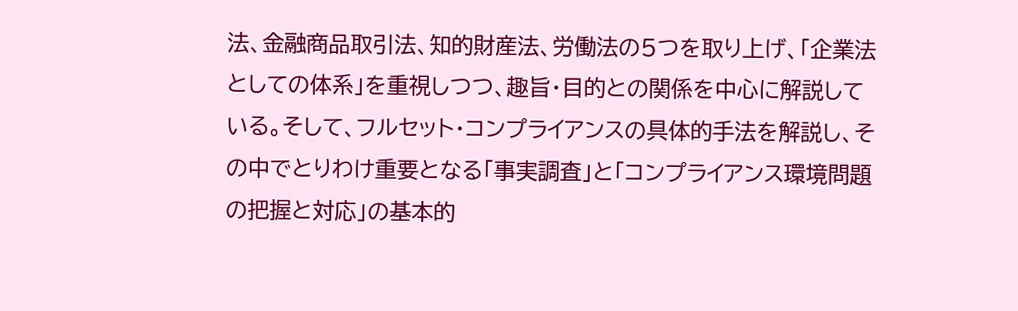法、金融商品取引法、知的財産法、労働法の5つを取り上げ、「企業法としての体系」を重視しつつ、趣旨・目的との関係を中心に解説している。そして、フルセット・コンプライアンスの具体的手法を解説し、その中でとりわけ重要となる「事実調査」と「コンプライアンス環境問題の把握と対応」の基本的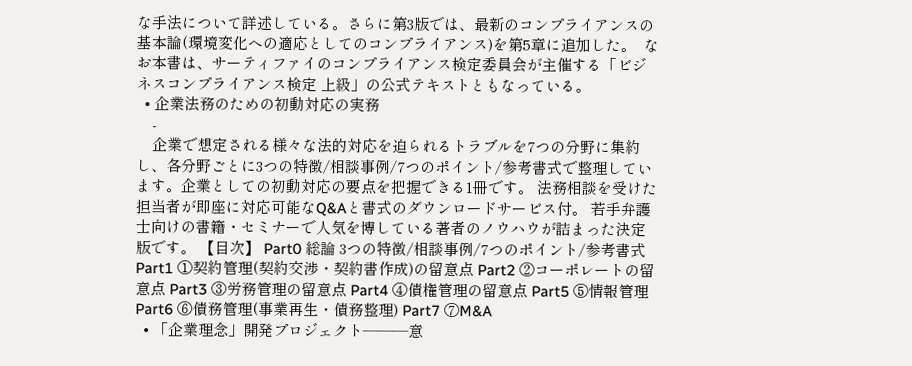な手法について詳述している。さらに第3版では、最新のコンプライアンスの基本論(環境変化への適応としてのコンプライアンス)を第5章に追加した。  なお本書は、サーティファイのコンプライアンス検定委員会が主催する「ビジネスコンプライアンス検定 上級」の公式テキストともなっている。
  • 企業法務のための初動対応の実務
    -
    企業で想定される様々な法的対応を迫られるトラブルを7つの分野に集約し、各分野ごとに3つの特徴/相談事例/7つのポイント/参考書式で整理しています。企業としての初動対応の要点を把握できる1冊です。 法務相談を受けた担当者が即座に対応可能なQ&Aと書式のダウンロードサービス付。 若手弁護士向けの書籍・セミナーで人気を博している著者のノウハウが詰まった決定版です。 【目次】 Part0 総論 3つの特徴/相談事例/7つのポイント/参考書式 Part1 ①契約管理(契約交渉・契約書作成)の留意点 Part2 ②コーポレートの留意点 Part3 ③労務管理の留意点 Part4 ④債権管理の留意点 Part5 ⑤情報管理 Part6 ⑥債務管理(事業再生・債務整理) Part7 ⑦M&A
  • 「企業理念」開発プロジェクト―――意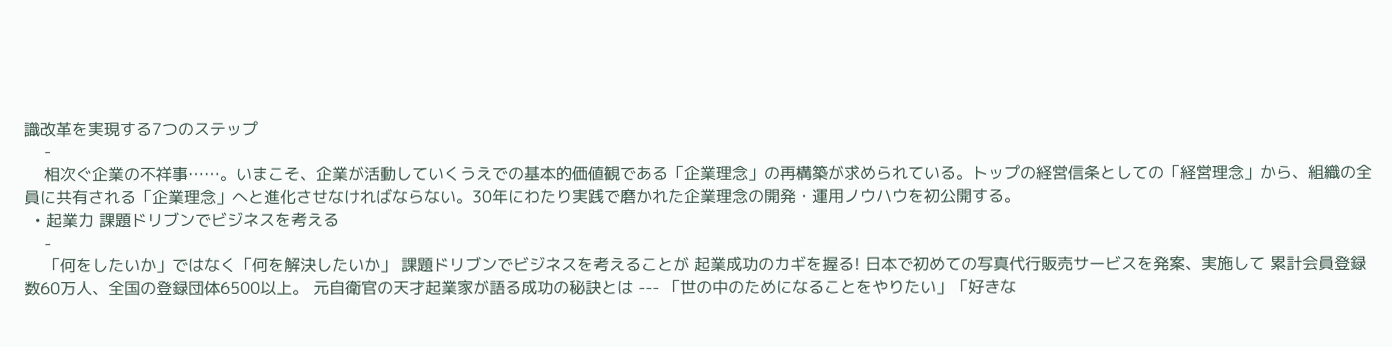識改革を実現する7つのステップ
    -
    相次ぐ企業の不祥事……。いまこそ、企業が活動していくうえでの基本的価値観である「企業理念」の再構築が求められている。トップの経営信条としての「経営理念」から、組織の全員に共有される「企業理念」へと進化させなければならない。30年にわたり実践で磨かれた企業理念の開発・運用ノウハウを初公開する。
  • 起業力 課題ドリブンでビジネスを考える
    -
    「何をしたいか」ではなく「何を解決したいか」 課題ドリブンでビジネスを考えることが 起業成功のカギを握る! 日本で初めての写真代行販売サービスを発案、実施して 累計会員登録数60万人、全国の登録団体6500以上。 元自衛官の天才起業家が語る成功の秘訣とは --- 「世の中のためになることをやりたい」「好きな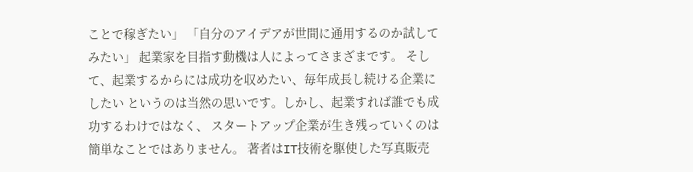ことで稼ぎたい」 「自分のアイデアが世間に通用するのか試してみたい」 起業家を目指す動機は人によってさまざまです。 そして、起業するからには成功を収めたい、毎年成長し続ける企業にしたい というのは当然の思いです。しかし、起業すれば誰でも成功するわけではなく、 スタートアップ企業が生き残っていくのは簡単なことではありません。 著者はIT技術を駆使した写真販売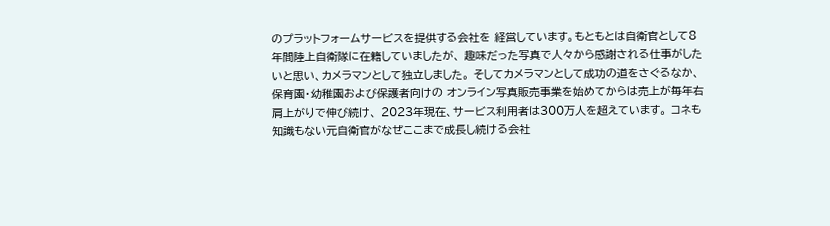のプラットフォームサービスを提供する会社を 経営しています。もともとは自衛官として8年間陸上自衛隊に在籍していましたが、 趣味だった写真で人々から感謝される仕事がしたいと思い、カメラマンとして独立しました。 そしてカメラマンとして成功の道をさぐるなか、保育園・幼稚園および保護者向けの オンライン写真販売事業を始めてからは売上が毎年右肩上がりで伸び続け、 2023年現在、サービス利用者は300万人を超えています。 コネも知識もない元自衛官がなぜここまで成長し続ける会社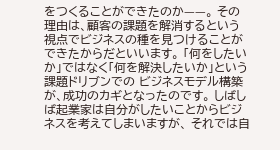をつくることができたのか——。 その理由は、顧客の課題を解消するという視点でビジネスの種を見つけることができたからだといいます。 「何をしたいか」ではなく「何を解決したいか」という課題ドリブンでの ビジネスモデル構築が、成功のカギとなったのです。 しばしば起業家は自分がしたいことからビジネスを考えてしまいますが、 それでは自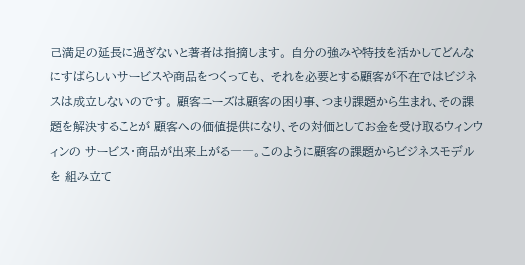己満足の延長に過ぎないと著者は指摘します。 自分の強みや特技を活かしてどんなにすばらしいサービスや商品をつくっても、 それを必要とする顧客が不在ではビジネスは成立しないのです。 顧客ニーズは顧客の困り事、つまり課題から生まれ、その課題を解決することが 顧客への価値提供になり、その対価としてお金を受け取るウィンウィンの サービス・商品が出来上がる――。このように顧客の課題からビジネスモデルを 組み立て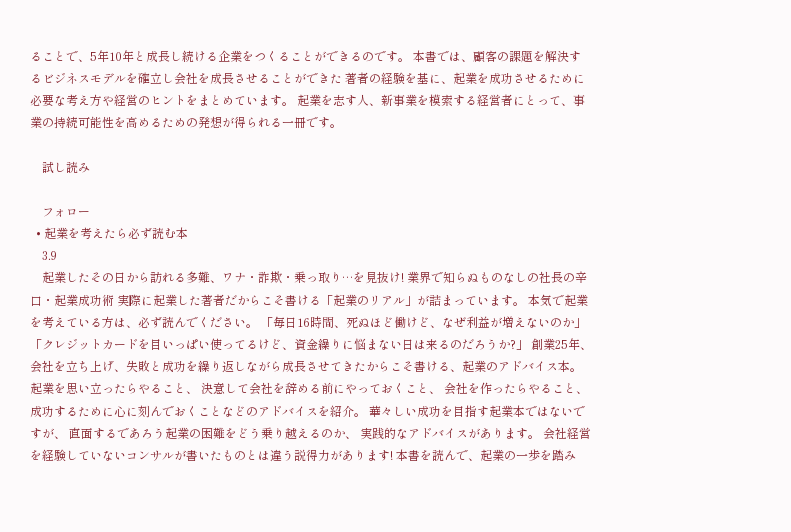ることで、5年10年と成長し続ける企業をつくることができるのです。 本書では、顧客の課題を解決するビジネスモデルを確立し会社を成長させることができた 著者の経験を基に、起業を成功させるために必要な考え方や経営のヒントをまとめています。 起業を志す人、新事業を模索する経営者にとって、事業の持続可能性を高めるための発想が得られる一冊です。

    試し読み

    フォロー
  • 起業を考えたら必ず読む本
    3.9
    起業したその日から訪れる多難、ワナ・詐欺・乗っ取り…を見抜け! 業界で知らぬものなしの社長の辛口・起業成功術 実際に起業した著者だからこそ書ける「起業のリアル」が詰まっています。 本気で起業を考えている方は、必ず読んでください。 「毎日16時間、死ぬほど働けど、なぜ利益が増えないのか」 「クレジットカードを目いっぱい使ってるけど、資金繰りに悩まない日は来るのだろうか?」 創業25年、会社を立ち上げ、失敗と成功を繰り返しながら成長させてきたからこそ書ける、起業のアドバイス本。 起業を思い立ったらやること、 決意して会社を辞める前にやっておくこと、 会社を作ったらやること、 成功するために心に刻んでおくことなどのアドバイスを紹介。 華々しい成功を目指す起業本ではないですが、 直面するであろう起業の困難をどう乗り越えるのか、 実践的なアドバイスがあります。 会社経営を経験していないコンサルが書いたものとは違う説得力があります! 本書を読んで、起業の一歩を踏み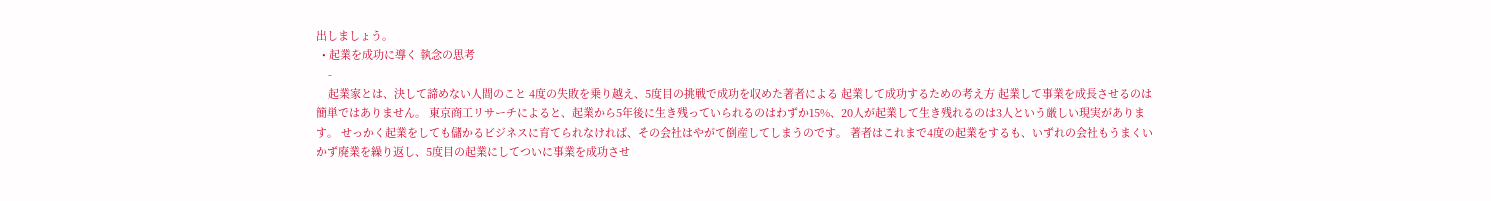出しましょう。
  • 起業を成功に導く 執念の思考
    -
    起業家とは、決して諦めない人間のこと 4度の失敗を乗り越え、5度目の挑戦で成功を収めた著者による 起業して成功するための考え方 起業して事業を成長させるのは簡単ではありません。 東京商工リサーチによると、起業から5年後に生き残っていられるのはわずか15%、20人が起業して生き残れるのは3人という厳しい現実があります。 せっかく起業をしても儲かるビジネスに育てられなければ、その会社はやがて倒産してしまうのです。 著者はこれまで4度の起業をするも、いずれの会社もうまくいかず廃業を繰り返し、5度目の起業にしてついに事業を成功させ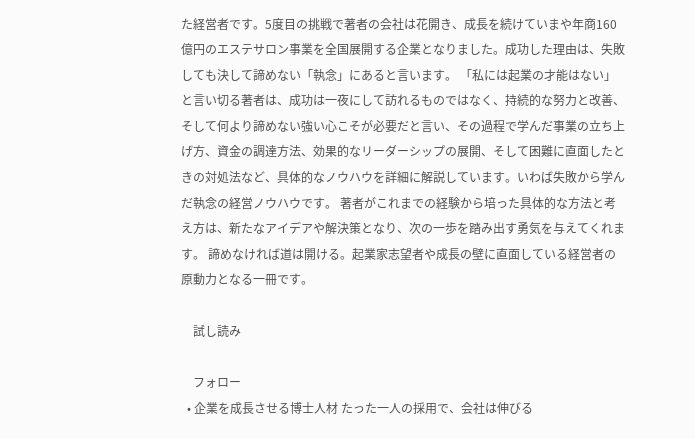た経営者です。5度目の挑戦で著者の会社は花開き、成長を続けていまや年商160億円のエステサロン事業を全国展開する企業となりました。成功した理由は、失敗しても決して諦めない「執念」にあると言います。 「私には起業の才能はない」と言い切る著者は、成功は一夜にして訪れるものではなく、持続的な努力と改善、そして何より諦めない強い心こそが必要だと言い、その過程で学んだ事業の立ち上げ方、資金の調達方法、効果的なリーダーシップの展開、そして困難に直面したときの対処法など、具体的なノウハウを詳細に解説しています。いわば失敗から学んだ執念の経営ノウハウです。 著者がこれまでの経験から培った具体的な方法と考え方は、新たなアイデアや解決策となり、次の一歩を踏み出す勇気を与えてくれます。 諦めなければ道は開ける。起業家志望者や成長の壁に直面している経営者の原動力となる一冊です。

    試し読み

    フォロー
  • 企業を成長させる博士人材 たった一人の採用で、会社は伸びる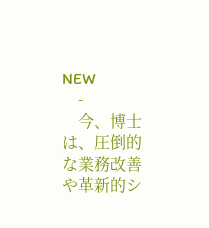NEW
    -
    今、博士は、圧倒的な業務改善や革新的シ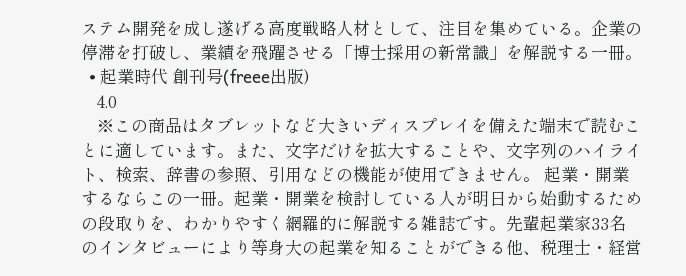ステム開発を成し遂げる高度戦略人材として、注目を集めている。企業の停滞を打破し、業績を飛躍させる「博士採用の新常識」を解説する一冊。
  • 起業時代 創刊号(freee出版)
    4.0
    ※この商品はタブレットなど大きいディスプレイを備えた端末で読むことに適しています。また、文字だけを拡大することや、文字列のハイライト、検索、辞書の参照、引用などの機能が使用できません。 起業・開業するならこの一冊。起業・開業を検討している人が明日から始動するための段取りを、わかりやすく網羅的に解説する雑誌です。先輩起業家33名のインタビューにより等身大の起業を知ることができる他、税理士・経営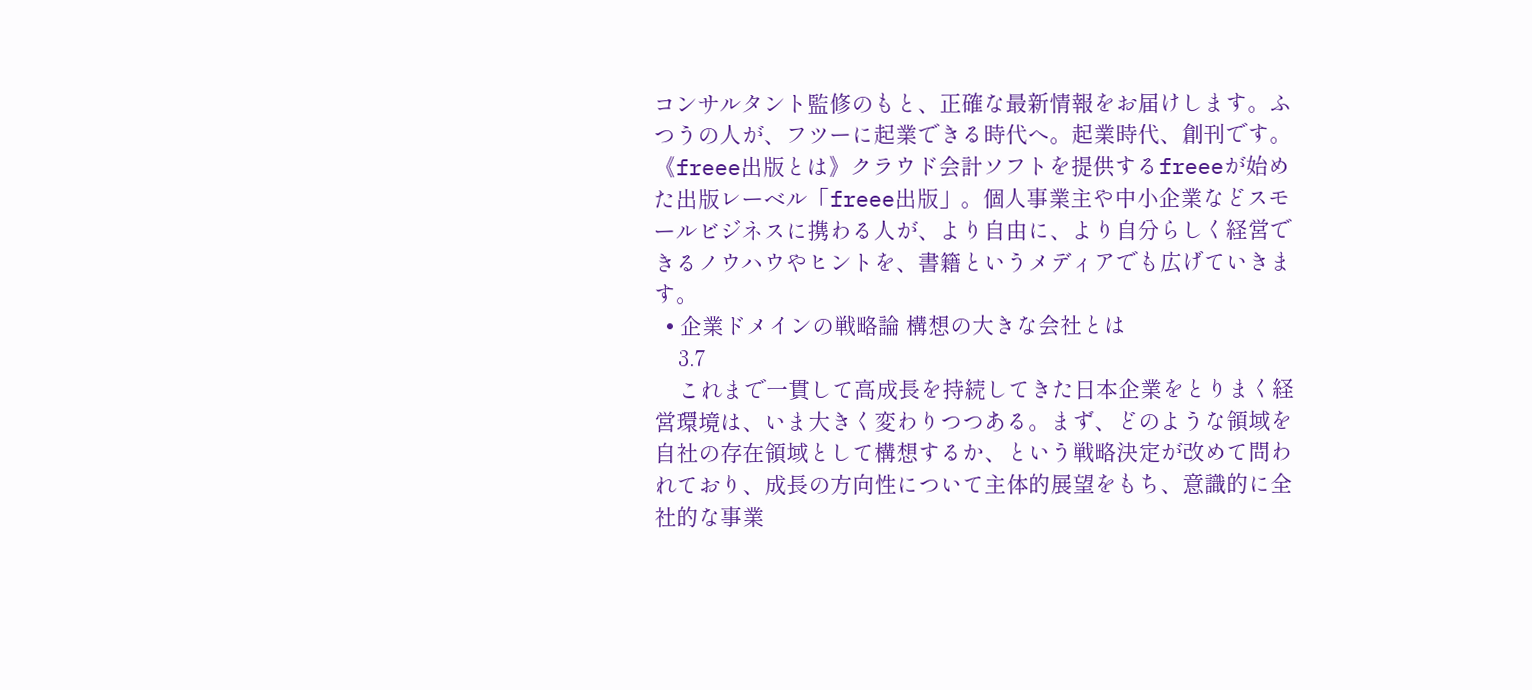コンサルタント監修のもと、正確な最新情報をお届けします。ふつうの人が、フツーに起業できる時代へ。起業時代、創刊です。《freee出版とは》クラウド会計ソフトを提供するfreeeが始めた出版レーベル「freee出版」。個人事業主や中小企業などスモールビジネスに携わる人が、より自由に、より自分らしく経営できるノウハウやヒントを、書籍というメディアでも広げていきます。
  • 企業ドメインの戦略論 構想の大きな会社とは
    3.7
    これまで一貫して高成長を持続してきた日本企業をとりまく経営環境は、いま大きく変わりつつある。まず、どのような領域を自社の存在領域として構想するか、という戦略決定が改めて問われており、成長の方向性について主体的展望をもち、意識的に全社的な事業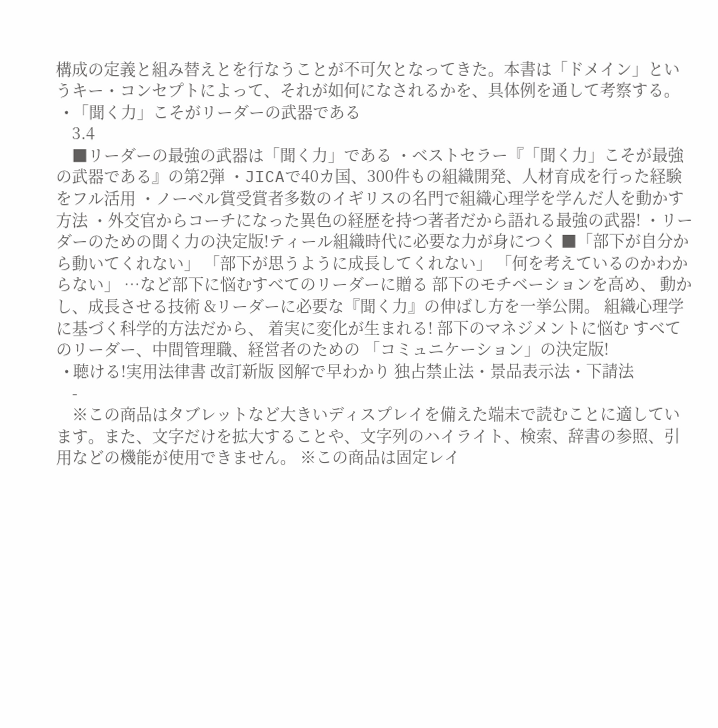構成の定義と組み替えとを行なうことが不可欠となってきた。本書は「ドメイン」というキー・コンセプトによって、それが如何になされるかを、具体例を通して考察する。
  • 「聞く力」こそがリーダーの武器である
    3.4
    ■リーダーの最強の武器は「聞く力」である ・ベストセラー『「聞く力」こそが最強の武器である』の第2弾 ・JICAで40カ国、300件もの組織開発、人材育成を行った経験をフル活用 ・ノーベル賞受賞者多数のイギリスの名門で組織心理学を学んだ人を動かす方法 ・外交官からコーチになった異色の経歴を持つ著者だから語れる最強の武器! ・リーダーのための聞く力の決定版!ティール組織時代に必要な力が身につく ■「部下が自分から動いてくれない」 「部下が思うように成長してくれない」 「何を考えているのかわからない」 …など部下に悩むすべてのリーダーに贈る 部下のモチベーションを高め、 動かし、成長させる技術 &リーダーに必要な『聞く力』の伸ばし方を一挙公開。 組織心理学に基づく科学的方法だから、 着実に変化が生まれる! 部下のマネジメントに悩む すべてのリーダー、中間管理職、経営者のための 「コミュニケーション」の決定版!
  • 聴ける!実用法律書 改訂新版 図解で早わかり 独占禁止法・景品表示法・下請法
    -
    ※この商品はタブレットなど大きいディスプレイを備えた端末で読むことに適しています。また、文字だけを拡大することや、文字列のハイライト、検索、辞書の参照、引用などの機能が使用できません。 ※この商品は固定レイ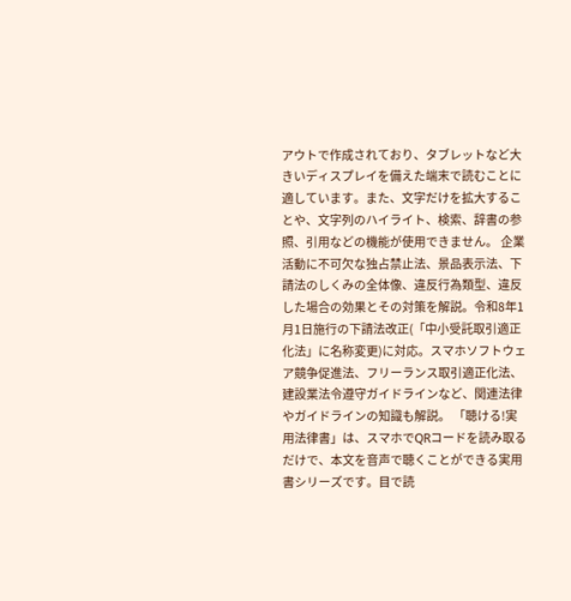アウトで作成されており、タブレットなど大きいディスプレイを備えた端末で読むことに適しています。また、文字だけを拡大することや、文字列のハイライト、検索、辞書の参照、引用などの機能が使用できません。 企業活動に不可欠な独占禁止法、景品表示法、下請法のしくみの全体像、違反行為類型、違反した場合の効果とその対策を解説。令和8年1月1日施行の下請法改正(「中小受託取引適正化法」に名称変更)に対応。スマホソフトウェア競争促進法、フリーランス取引適正化法、建設業法令遵守ガイドラインなど、関連法律やガイドラインの知識も解説。 「聴ける!実用法律書」は、スマホでQRコードを読み取るだけで、本文を音声で聴くことができる実用書シリーズです。目で読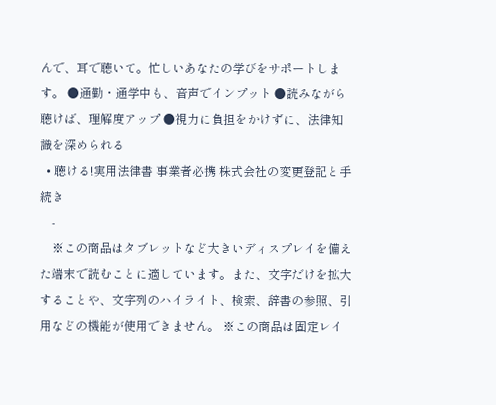んで、耳で聴いて。忙しいあなたの学びをサポートします。 ●通勤・通学中も、音声でインプット ●読みながら聴けば、理解度アップ ●視力に負担をかけずに、法律知識を深められる
  • 聴ける!実用法律書 事業者必携 株式会社の変更登記と手続き
    -
    ※この商品はタブレットなど大きいディスプレイを備えた端末で読むことに適しています。また、文字だけを拡大することや、文字列のハイライト、検索、辞書の参照、引用などの機能が使用できません。 ※この商品は固定レイ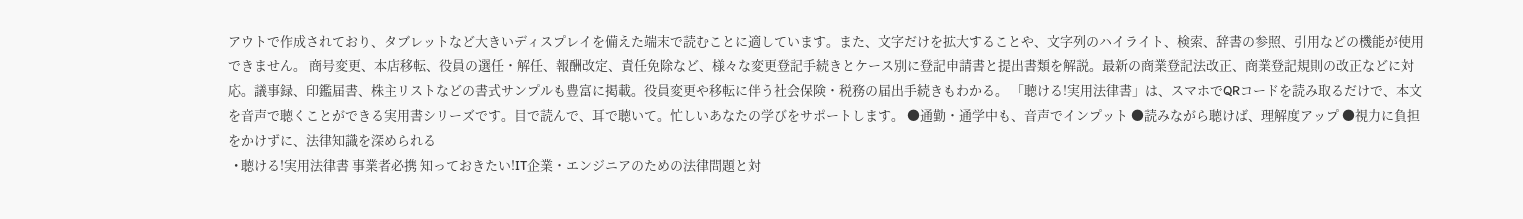アウトで作成されており、タブレットなど大きいディスプレイを備えた端末で読むことに適しています。また、文字だけを拡大することや、文字列のハイライト、検索、辞書の参照、引用などの機能が使用できません。 商号変更、本店移転、役員の選任・解任、報酬改定、責任免除など、様々な変更登記手続きとケース別に登記申請書と提出書類を解説。最新の商業登記法改正、商業登記規則の改正などに対応。議事録、印鑑届書、株主リストなどの書式サンプルも豊富に掲載。役員変更や移転に伴う社会保険・税務の届出手続きもわかる。 「聴ける!実用法律書」は、スマホでQRコードを読み取るだけで、本文を音声で聴くことができる実用書シリーズです。目で読んで、耳で聴いて。忙しいあなたの学びをサポートします。 ●通勤・通学中も、音声でインプット ●読みながら聴けば、理解度アップ ●視力に負担をかけずに、法律知識を深められる
  • 聴ける!実用法律書 事業者必携 知っておきたい!IT企業・エンジニアのための法律問題と対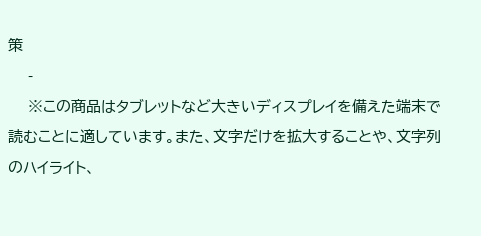策
    -
    ※この商品はタブレットなど大きいディスプレイを備えた端末で読むことに適しています。また、文字だけを拡大することや、文字列のハイライト、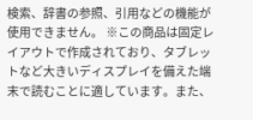検索、辞書の参照、引用などの機能が使用できません。 ※この商品は固定レイアウトで作成されており、タブレットなど大きいディスプレイを備えた端末で読むことに適しています。また、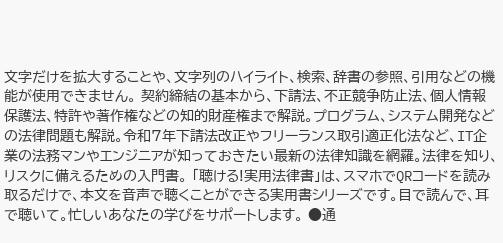文字だけを拡大することや、文字列のハイライト、検索、辞書の参照、引用などの機能が使用できません。 契約締結の基本から、下請法、不正競争防止法、個人情報保護法、特許や著作権などの知的財産権まで解説。プログラム、システム開発などの法律問題も解説。令和7年下請法改正やフリーランス取引適正化法など、IT企業の法務マンやエンジニアが知っておきたい最新の法律知識を網羅。法律を知り、リスクに備えるための入門書。 「聴ける!実用法律書」は、スマホでQRコードを読み取るだけで、本文を音声で聴くことができる実用書シリーズです。目で読んで、耳で聴いて。忙しいあなたの学びをサポートします。 ●通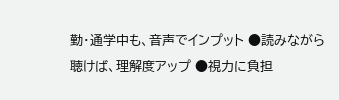勤・通学中も、音声でインプット ●読みながら聴けば、理解度アップ ●視力に負担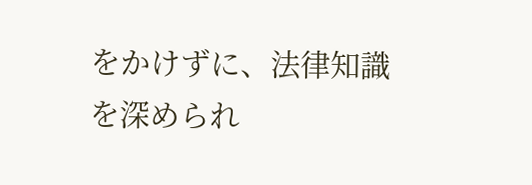をかけずに、法律知識を深められ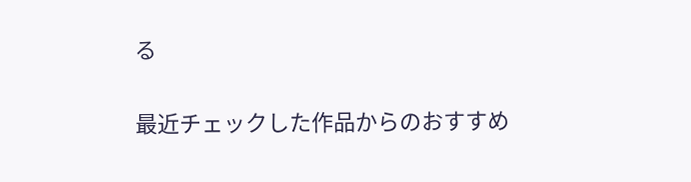る

最近チェックした作品からのおすすめ